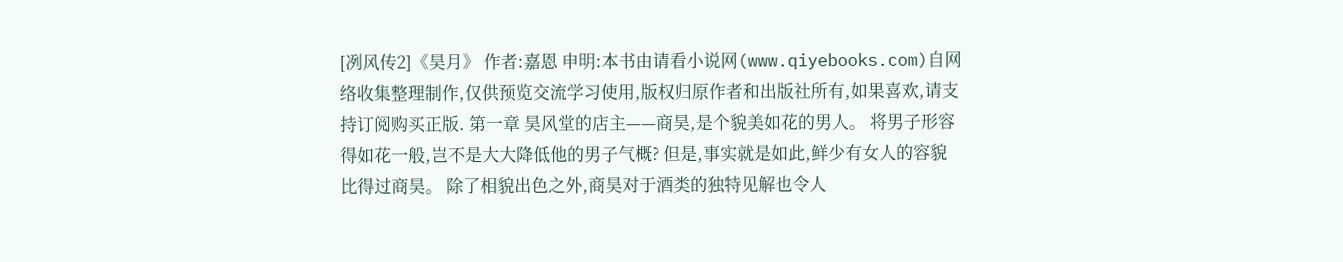[冽风传2]《昊月》 作者:嘉恩 申明:本书由请看小说网(www.qiyebooks.com)自网络收集整理制作,仅供预览交流学习使用,版权归原作者和出版社所有,如果喜欢,请支持订阅购买正版. 第一章 昊风堂的店主——商昊,是个貌美如花的男人。 将男子形容得如花一般,岂不是大大降低他的男子气概? 但是,事实就是如此,鲜少有女人的容貌比得过商昊。 除了相貌出色之外,商昊对于酒类的独特见解也令人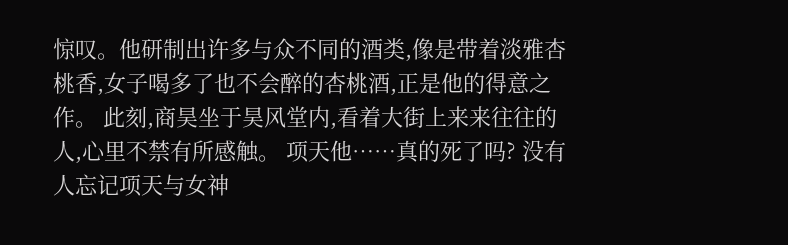惊叹。他研制出许多与众不同的酒类,像是带着淡雅杏桃香,女子喝多了也不会醉的杏桃酒,正是他的得意之作。 此刻,商昊坐于昊风堂内,看着大街上来来往往的人,心里不禁有所感触。 项天他……真的死了吗? 没有人忘记项天与女神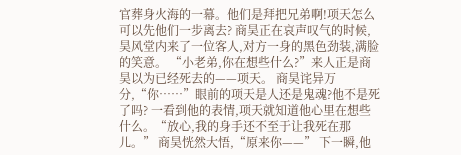官葬身火海的一幕。他们是拜把兄弟啊!项天怎么可以先他们一步离去? 商昊正在哀声叹气的时候,昊风堂内来了一位客人,对方一身的黑色劲装,满脸的笑意。 “小老弟,你在想些什么?”来人正是商昊以为已经死去的——项天。 商昊诧异万分,“你……”眼前的项天是人还是鬼魂?他不是死了吗? 一看到他的表情,项天就知道他心里在想些什么。“放心,我的身手还不至于让我死在那儿。” 商昊恍然大悟,“原来你——” 下一瞬,他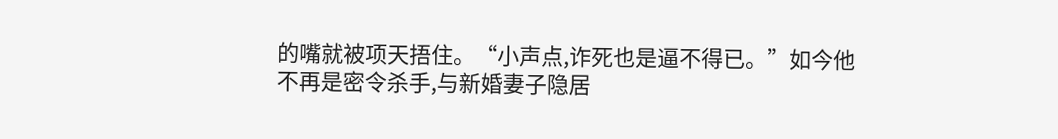的嘴就被项天捂住。“小声点,诈死也是逼不得已。”如今他不再是密令杀手,与新婚妻子隐居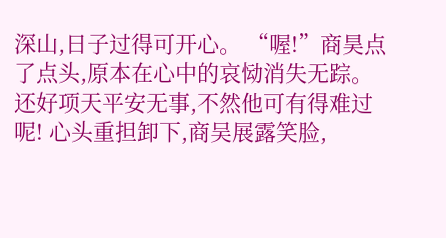深山,日子过得可开心。 “喔!”商昊点了点头,原本在心中的哀恸消失无踪。 还好项天平安无事,不然他可有得难过呢! 心头重担卸下,商吴展露笑脸,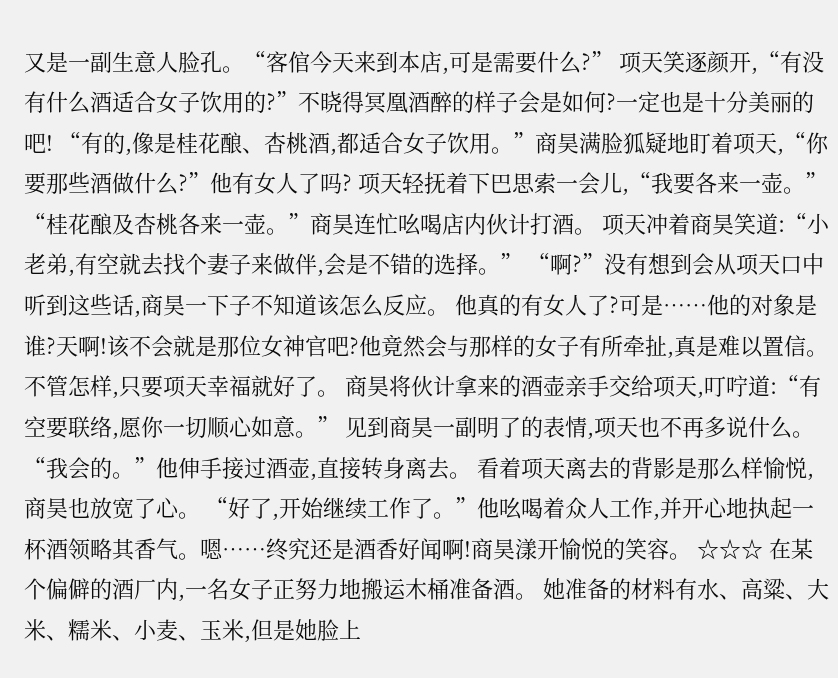又是一副生意人脸孔。“客倌今天来到本店,可是需要什么?” 项天笑逐颜开,“有没有什么酒适合女子饮用的?”不晓得冥凰酒醉的样子会是如何?一定也是十分美丽的吧! “有的,像是桂花酿、杏桃酒,都适合女子饮用。”商昊满脸狐疑地盯着项天,“你要那些酒做什么?”他有女人了吗? 项天轻抚着下巴思索一会儿,“我要各来一壶。” “桂花酿及杏桃各来一壶。”商昊连忙吆喝店内伙计打酒。 项天冲着商昊笑道:“小老弟,有空就去找个妻子来做伴,会是不错的选择。” “啊?”没有想到会从项天口中听到这些话,商昊一下子不知道该怎么反应。 他真的有女人了?可是……他的对象是谁?天啊!该不会就是那位女神官吧?他竟然会与那样的女子有所牵扯,真是难以置信。不管怎样,只要项天幸福就好了。 商昊将伙计拿来的酒壶亲手交给项天,叮咛道:“有空要联络,愿你一切顺心如意。” 见到商昊一副明了的表情,项天也不再多说什么。“我会的。”他伸手接过酒壶,直接转身离去。 看着项天离去的背影是那么样愉悦,商昊也放宽了心。 “好了,开始继续工作了。”他吆喝着众人工作,并开心地执起一杯酒领略其香气。嗯……终究还是酒香好闻啊!商昊漾开愉悦的笑容。 ☆☆☆ 在某个偏僻的酒厂内,一名女子正努力地搬运木桶准备酒。 她准备的材料有水、高粱、大米、糯米、小麦、玉米,但是她脸上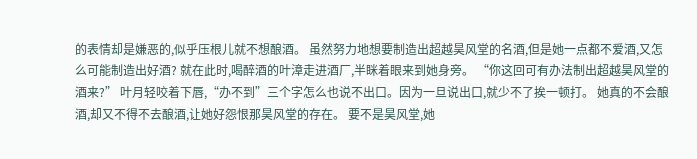的表情却是嫌恶的,似乎压根儿就不想酿酒。 虽然努力地想要制造出超越昊风堂的名酒,但是她一点都不爱酒,又怎么可能制造出好酒? 就在此时,喝醉酒的叶漳走进酒厂,半眯着眼来到她身旁。 “你这回可有办法制出超越昊风堂的酒来?” 叶月轻咬着下唇,“办不到”三个字怎么也说不出口。因为一旦说出口,就少不了挨一顿打。 她真的不会酿酒,却又不得不去酿酒,让她好怨恨那昊风堂的存在。 要不是昊风堂,她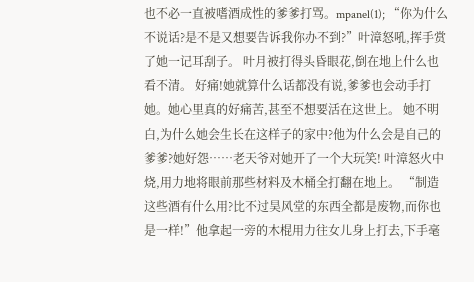也不必一直被嗜酒成性的爹爹打骂。mpanel(1); “你为什么不说话?是不是又想要告诉我你办不到?”叶漳怒吼,挥手赏了她一记耳刮子。 叶月被打得头昏眼花,倒在地上什么也看不清。 好痛!她就算什么话都没有说,爹爹也会动手打她。她心里真的好痛苦,甚至不想要活在这世上。 她不明白,为什么她会生长在这样子的家中?他为什么会是自己的爹爹?她好怨……老天爷对她开了一个大玩笑! 叶漳怒火中烧,用力地将眼前那些材料及木桶全打翻在地上。 “制造这些酒有什么用?比不过昊风堂的东西全都是废物,而你也是一样!”他拿起一旁的木棍用力往女儿身上打去,下手毫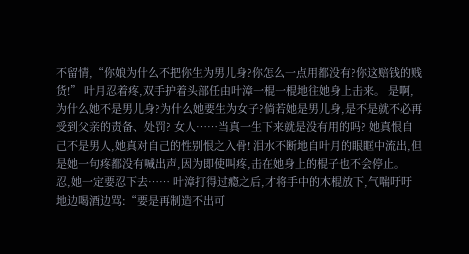不留情,“你娘为什么不把你生为男儿身?你怎么一点用都没有?你这赔钱的贱货!” 叶月忍着疼,双手护着头部任由叶漳一棍一棍地往她身上击来。 是啊,为什么她不是男儿身?为什么她要生为女子?倘若她是男儿身,是不是就不必再受到父亲的责备、处罚? 女人……当真一生下来就是没有用的吗? 她真恨自己不是男人,她真对自己的性别恨之入骨! 泪水不断地自叶月的眼眶中流出,但是她一句疼都没有喊出声,因为即使叫疼,击在她身上的棍子也不会停止。 忍,她一定要忍下去…… 叶漳打得过瘾之后,才将手中的木棍放下,气喘吁吁地边喝酒边骂:“要是再制造不出可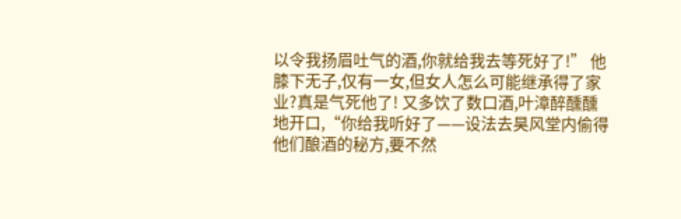以令我扬眉吐气的酒,你就给我去等死好了!” 他膝下无子,仅有一女,但女人怎么可能继承得了家业?真是气死他了! 又多饮了数口酒,叶漳醉醺醺地开口,“你给我听好了——设法去昊风堂内偷得他们酿酒的秘方,要不然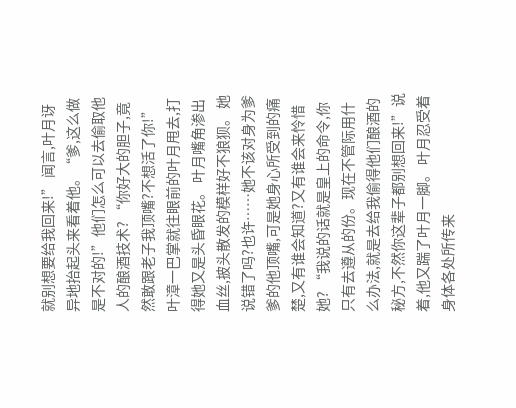就别想要给我回来!” 闻言,叶月讶异地抬起头来看着他。“爹,这么做是不对的!”他们怎么可以去偷取他人的酿酒技术? “你好大的胆子,竟然敢跟老子我顶嘴?不想活了你!”叶漳一巴掌就往眼前的叶月甩去,打得她又是头昏眼花。 叶月嘴角渗出血丝,披头散发的模样好不狼狈。 她说错了吗?也许……她不该对身为爹爹的他顶嘴,可是她身心所受到的痛楚,又有谁会知道?又有谁会来怜惜她? “我说的话就是皇上的命令,你只有去遵从的份。现在不管际用什么办法,就是去给我偷得他们酿酒的秘方,不然你这辈子都别想回来!”说着,他又踹了叶月一脚。 叶月忍受着身体各处所传来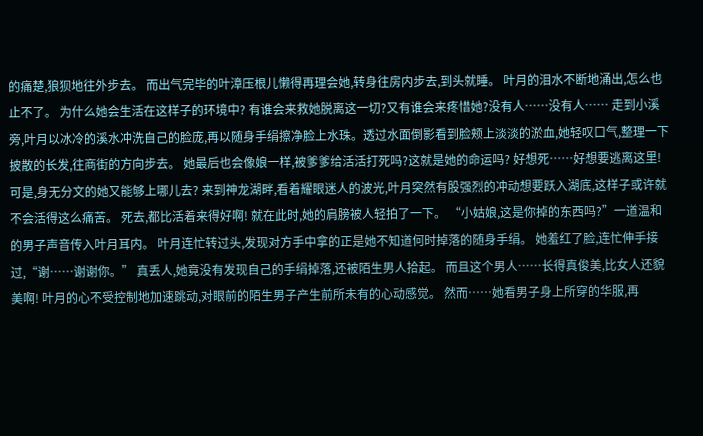的痛楚,狼狈地往外步去。 而出气完毕的叶漳压根儿懒得再理会她,转身往房内步去,到头就睡。 叶月的泪水不断地涌出,怎么也止不了。 为什么她会生活在这样子的环境中? 有谁会来救她脱离这一切?又有谁会来疼惜她?没有人……没有人…… 走到小溪旁,叶月以冰冷的溪水冲洗自己的脸庞,再以随身手绢擦净脸上水珠。透过水面倒影看到脸颊上淡淡的淤血,她轻叹口气,整理一下披散的长发,往商街的方向步去。 她最后也会像娘一样,被爹爹给活活打死吗?这就是她的命运吗? 好想死……好想要逃离这里! 可是,身无分文的她又能够上哪儿去? 来到神龙湖畔,看着耀眼迷人的波光,叶月突然有股强烈的冲动想要跃入湖底,这样子或许就不会活得这么痛苦。 死去,都比活着来得好啊! 就在此时,她的肩膀被人轻拍了一下。 “小姑娘,这是你掉的东西吗?”一道温和的男子声音传入叶月耳内。 叶月连忙转过头,发现对方手中拿的正是她不知道何时掉落的随身手绢。 她羞红了脸,连忙伸手接过,“谢……谢谢你。” 真丢人,她竟没有发现自己的手绢掉落,还被陌生男人拾起。 而且这个男人……长得真俊美,比女人还貌美啊! 叶月的心不受控制地加速跳动,对眼前的陌生男子产生前所未有的心动感觉。 然而……她看男子身上所穿的华服,再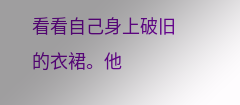看看自己身上破旧的衣裙。他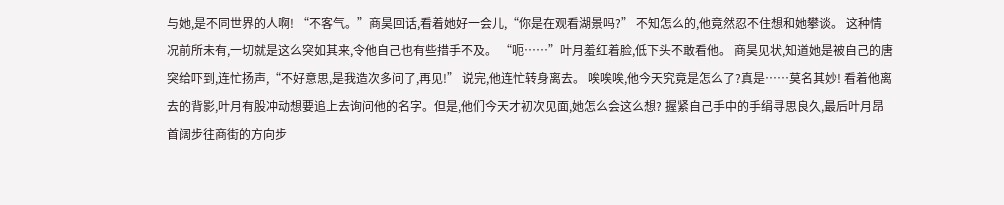与她,是不同世界的人啊! “不客气。”商昊回话,看着她好一会儿,“你是在观看湖景吗?” 不知怎么的,他竟然忍不住想和她攀谈。 这种情况前所未有,一切就是这么突如其来,令他自己也有些措手不及。 “呃……”叶月羞红着脸,低下头不敢看他。 商昊见状,知道她是被自己的唐突给吓到,连忙扬声,“不好意思,是我造次多问了,再见!” 说完,他连忙转身离去。 唉唉唉,他今天究竟是怎么了?真是……莫名其妙! 看着他离去的背影,叶月有股冲动想要追上去询问他的名字。但是,他们今天才初次见面,她怎么会这么想? 握紧自己手中的手绢寻思良久,最后叶月昂首阔步往商街的方向步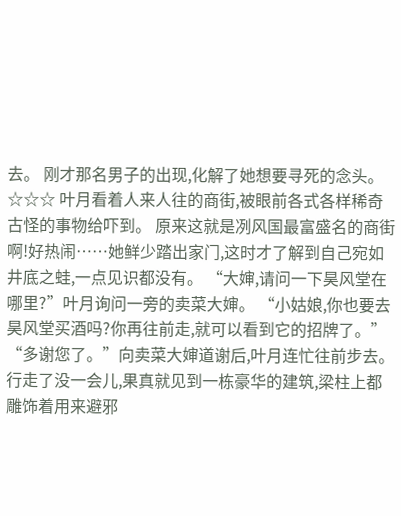去。 刚才那名男子的出现,化解了她想要寻死的念头。 ☆☆☆ 叶月看着人来人往的商街,被眼前各式各样稀奇古怪的事物给吓到。 原来这就是冽风国最富盛名的商街啊!好热闹……她鲜少踏出家门,这时才了解到自己宛如井底之蛙,一点见识都没有。 “大婶,请问一下昊风堂在哪里?”叶月询问一旁的卖菜大婶。 “小姑娘,你也要去昊风堂买酒吗?你再往前走,就可以看到它的招牌了。” “多谢您了。”向卖菜大婶道谢后,叶月连忙往前步去。 行走了没一会儿,果真就见到一栋豪华的建筑,梁柱上都雕饰着用来避邪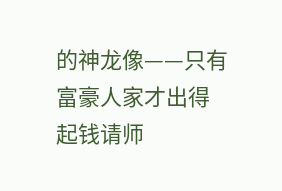的神龙像——只有富豪人家才出得起钱请师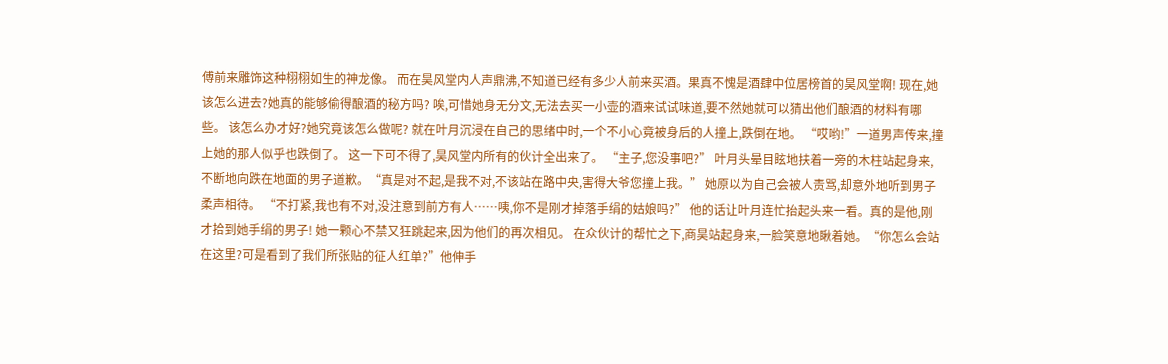傅前来雕饰这种栩栩如生的神龙像。 而在昊风堂内人声鼎沸,不知道已经有多少人前来买酒。果真不愧是酒肆中位居榜首的昊风堂啊! 现在,她该怎么进去?她真的能够偷得酿酒的秘方吗? 唉,可惜她身无分文,无法去买一小壶的酒来试试味道,要不然她就可以猜出他们酿酒的材料有哪些。 该怎么办才好?她究竟该怎么做呢? 就在叶月沉浸在自己的思绪中时,一个不小心竟被身后的人撞上,跌倒在地。 “哎哟!”一道男声传来,撞上她的那人似乎也跌倒了。 这一下可不得了,昊风堂内所有的伙计全出来了。 “主子,您没事吧?” 叶月头晕目眩地扶着一旁的木柱站起身来,不断地向跌在地面的男子道歉。“真是对不起,是我不对,不该站在路中央,害得大爷您撞上我。” 她原以为自己会被人责骂,却意外地听到男子柔声相待。 “不打紧,我也有不对,没注意到前方有人……咦,你不是刚才掉落手绢的姑娘吗?” 他的话让叶月连忙抬起头来一看。真的是他,刚才拾到她手绢的男子! 她一颗心不禁又狂跳起来,因为他们的再次相见。 在众伙计的帮忙之下,商昊站起身来,一脸笑意地瞅着她。“你怎么会站在这里?可是看到了我们所张贴的征人红单?”他伸手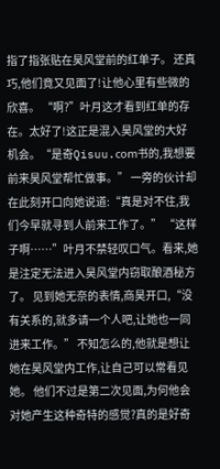指了指张贴在昊风堂前的红单子。 还真巧,他们竟又见面了!让他心里有些微的欣喜。 “啊?”叶月这才看到红单的存在。太好了!这正是混入昊风堂的大好机会。“是奇Qisuu.сom书的,我想要前来昊风堂帮忙做事。” 一旁的伙计却在此刻开口向她说道:“真是对不住,我们今早就寻到人前来工作了。” “这样子啊……”叶月不禁轻叹口气。看来,她是注定无法进入昊风堂内窃取酿酒秘方了。 见到她无奈的表情,商昊开口,“没有关系的,就多请一个人吧,让她也一同进来工作。” 不知怎么的,他就是想让她在昊风堂内工作,让自己可以常看见她。 他们不过是第二次见面,为何他会对她产生这种奇特的感觉?真的是好奇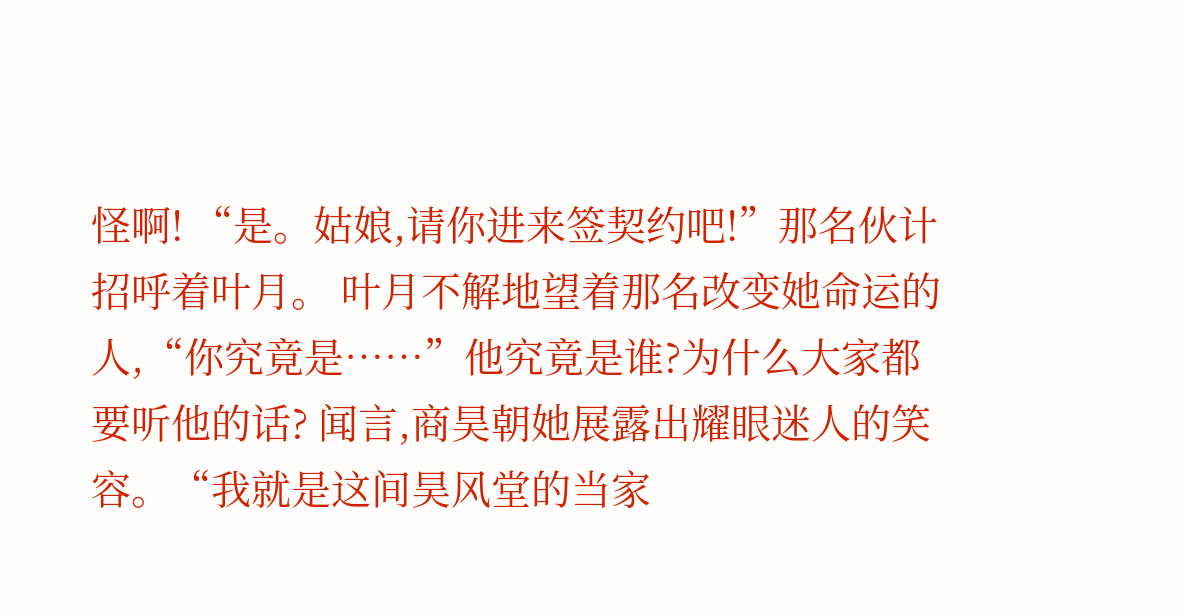怪啊! “是。姑娘,请你进来签契约吧!”那名伙计招呼着叶月。 叶月不解地望着那名改变她命运的人,“你究竟是……”他究竟是谁?为什么大家都要听他的话? 闻言,商昊朝她展露出耀眼迷人的笑容。“我就是这间昊风堂的当家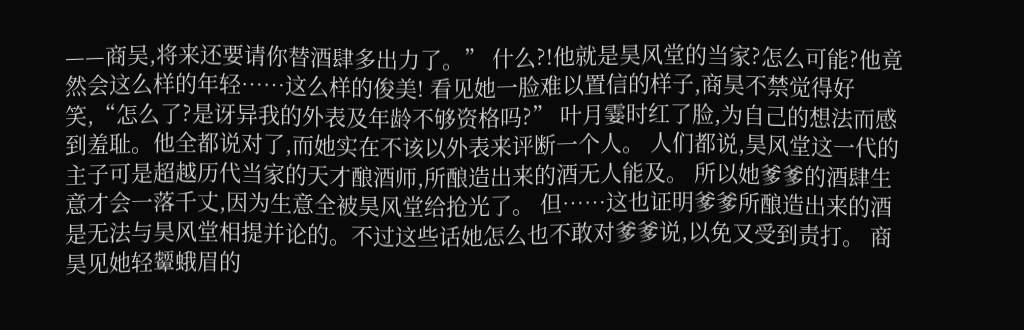——商吴,将来还要请你替酒肆多出力了。” 什么?!他就是昊风堂的当家?怎么可能?他竟然会这么样的年轻……这么样的俊美! 看见她一脸难以置信的样子,商昊不禁觉得好笑,“怎么了?是讶异我的外表及年龄不够资格吗?” 叶月霎时红了脸,为自己的想法而感到羞耻。他全都说对了,而她实在不该以外表来评断一个人。 人们都说,昊风堂这一代的主子可是超越历代当家的天才酿酒师,所酿造出来的酒无人能及。 所以她爹爹的酒肆生意才会一落千丈,因为生意全被昊风堂给抢光了。 但……这也证明爹爹所酿造出来的酒是无法与昊风堂相提并论的。不过这些话她怎么也不敢对爹爹说,以免又受到责打。 商昊见她轻颦蛾眉的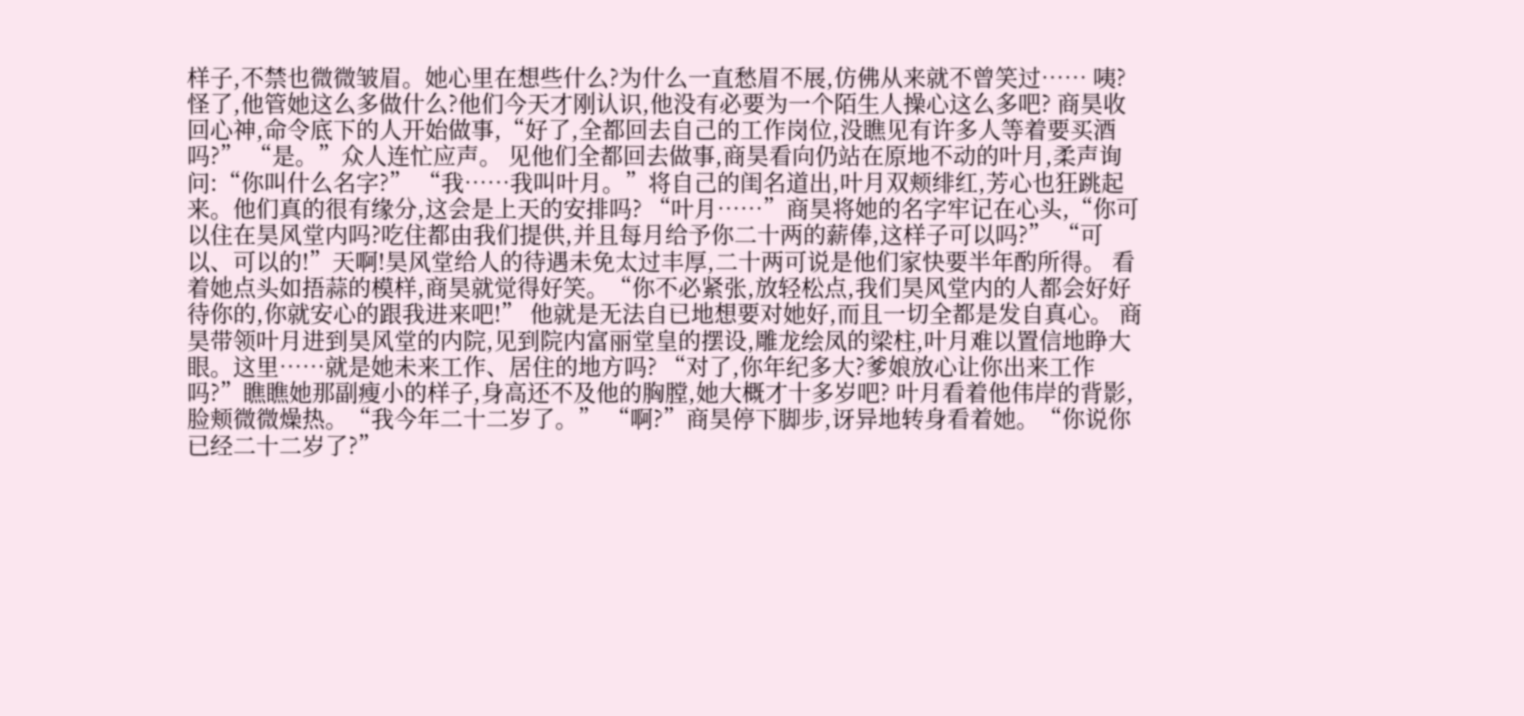样子,不禁也微微皱眉。她心里在想些什么?为什么一直愁眉不展,仿佛从来就不曾笑过…… 咦?怪了,他管她这么多做什么?他们今天才刚认识,他没有必要为一个陌生人操心这么多吧? 商昊收回心神,命令底下的人开始做事,“好了,全都回去自己的工作岗位,没瞧见有许多人等着要买酒吗?” “是。”众人连忙应声。 见他们全都回去做事,商昊看向仍站在原地不动的叶月,柔声询问:“你叫什么名字?” “我……我叫叶月。”将自己的闺名道出,叶月双颊绯红,芳心也狂跳起来。他们真的很有缘分,这会是上天的安排吗? “叶月……”商昊将她的名字牢记在心头,“你可以住在昊风堂内吗?吃住都由我们提供,并且每月给予你二十两的薪俸,这样子可以吗?” “可以、可以的!”天啊!昊风堂给人的待遇未免太过丰厚,二十两可说是他们家快要半年酌所得。 看着她点头如捂蒜的模样,商昊就觉得好笑。“你不必紧张,放轻松点,我们昊风堂内的人都会好好待你的,你就安心的跟我进来吧!” 他就是无法自已地想要对她好,而且一切全都是发自真心。 商昊带领叶月进到昊风堂的内院,见到院内富丽堂皇的摆设,雕龙绘凤的梁柱,叶月难以置信地睁大眼。这里……就是她未来工作、居住的地方吗? “对了,你年纪多大?爹娘放心让你出来工作吗?”瞧瞧她那副瘦小的样子,身高还不及他的胸膛,她大概才十多岁吧? 叶月看着他伟岸的背影,脸颊微微燥热。“我今年二十二岁了。” “啊?”商昊停下脚步,讶异地转身看着她。“你说你已经二十二岁了?”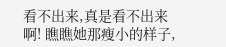看不出来,真是看不出来啊! 瞧瞧她那瘦小的样子,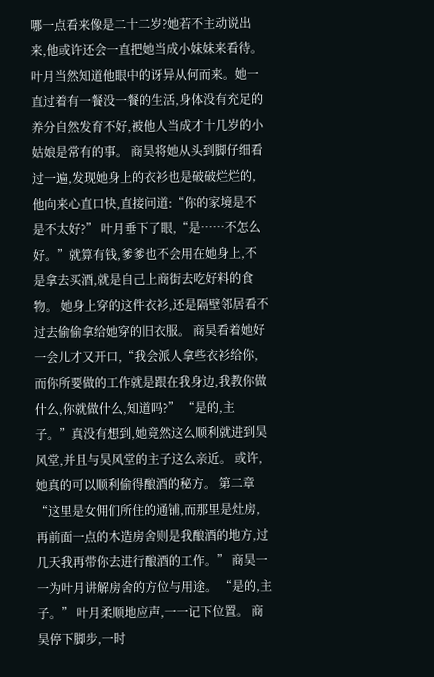哪一点看来像是二十二岁?她若不主动说出来,他或许还会一直把她当成小妹妹来看待。 叶月当然知道他眼中的讶异从何而来。她一直过着有一餐没一餐的生活,身体没有充足的养分自然发育不好,被他人当成才十几岁的小姑娘是常有的事。 商昊将她从头到脚仔细看过一遍,发现她身上的衣衫也是破破烂烂的,他向来心直口快,直接问道:“你的家境是不是不太好?” 叶月垂下了眼,“是……不怎么好。”就算有钱,爹爹也不会用在她身上,不是拿去买酒,就是自己上商街去吃好料的食物。 她身上穿的这件衣衫,还是隔壁邻居看不过去偷偷拿给她穿的旧衣服。 商昊看着她好一会儿才又开口,“我会派人拿些衣衫给你,而你所要做的工作就是跟在我身边,我教你做什么,你就做什么,知道吗?” “是的,主子。”真没有想到,她竟然这么顺利就进到昊风堂,并且与昊风堂的主子这么亲近。 或许,她真的可以顺利偷得酿酒的秘方。 第二章 “这里是女佣们所住的通铺,而那里是灶房,再前面一点的木造房舍则是我酿酒的地方,过几天我再带你去进行酿酒的工作。” 商昊一一为叶月讲解房舍的方位与用途。 “是的,主子。” 叶月柔顺地应声,一一记下位置。 商昊停下脚步,一时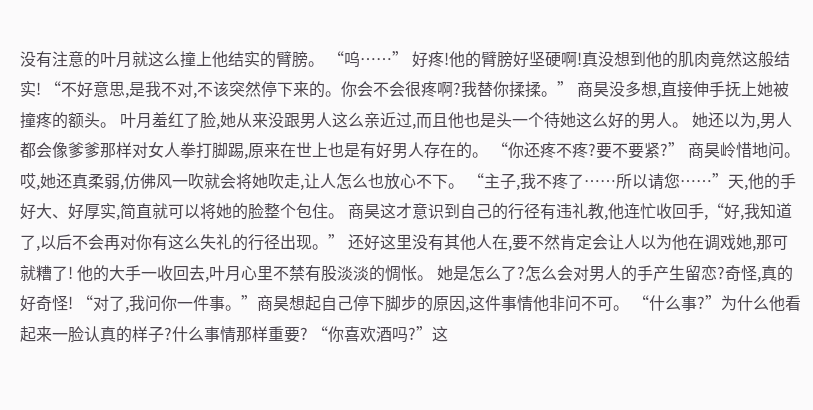没有注意的叶月就这么撞上他结实的臂膀。 “呜……” 好疼!他的臂膀好坚硬啊!真没想到他的肌肉竟然这般结实! “不好意思,是我不对,不该突然停下来的。你会不会很疼啊?我替你揉揉。” 商昊没多想,直接伸手抚上她被撞疼的额头。 叶月羞红了脸,她从来没跟男人这么亲近过,而且他也是头一个待她这么好的男人。 她还以为,男人都会像爹爹那样对女人拳打脚踢,原来在世上也是有好男人存在的。 “你还疼不疼?要不要紧?” 商昊岭惜地问。哎,她还真柔弱,仿佛风一吹就会将她吹走,让人怎么也放心不下。 “主子,我不疼了……所以请您……”天,他的手好大、好厚实,简直就可以将她的脸整个包住。 商昊这才意识到自己的行径有违礼教,他连忙收回手,“好,我知道了,以后不会再对你有这么失礼的行径出现。” 还好这里没有其他人在,要不然肯定会让人以为他在调戏她,那可就糟了! 他的大手一收回去,叶月心里不禁有股淡淡的惆怅。 她是怎么了?怎么会对男人的手产生留恋?奇怪,真的好奇怪! “对了,我问你一件事。”商昊想起自己停下脚步的原因,这件事情他非问不可。 “什么事?”为什么他看起来一脸认真的样子?什么事情那样重要? “你喜欢酒吗?”这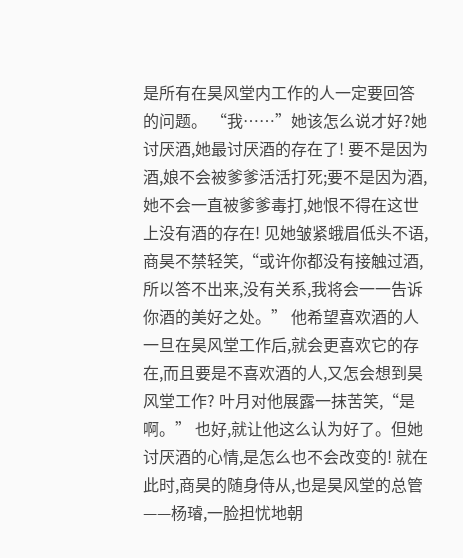是所有在昊风堂内工作的人一定要回答的问题。 “我……”她该怎么说才好?她讨厌酒,她最讨厌酒的存在了! 要不是因为酒,娘不会被爹爹活活打死;要不是因为酒,她不会一直被爹爹毒打,她恨不得在这世上没有酒的存在! 见她皱紧蛾眉低头不语,商昊不禁轻笑,“或许你都没有接触过酒,所以答不出来,没有关系,我将会一一告诉你酒的美好之处。” 他希望喜欢酒的人一旦在昊风堂工作后,就会更喜欢它的存在,而且要是不喜欢酒的人,又怎会想到昊风堂工作? 叶月对他展露一抹苦笑,“是啊。” 也好,就让他这么认为好了。但她讨厌酒的心情,是怎么也不会改变的! 就在此时,商昊的随身侍从,也是昊风堂的总管——杨璿,一脸担忧地朝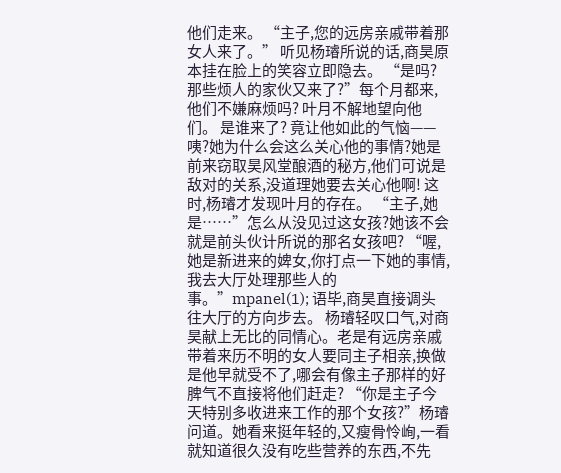他们走来。 “主子,您的远房亲戚带着那女人来了。” 听见杨璿所说的话,商昊原本挂在脸上的笑容立即隐去。 “是吗?那些烦人的家伙又来了?”每个月都来,他们不嫌麻烦吗? 叶月不解地望向他们。 是谁来了? 竟让他如此的气恼—— 咦?她为什么会这么关心他的事情?她是前来窃取昊风堂酿酒的秘方,他们可说是敌对的关系,没道理她要去关心他啊! 这时,杨璿才发现叶月的存在。 “主子,她是……”怎么从没见过这女孩?她该不会就是前头伙计所说的那名女孩吧? “喔,她是新进来的婢女,你打点一下她的事情,我去大厅处理那些人的事。”mpanel(1); 语毕,商昊直接调头往大厅的方向步去。 杨璿轻叹口气,对商昊献上无比的同情心。老是有远房亲戚带着来历不明的女人要同主子相亲,换做是他早就受不了,哪会有像主子那样的好脾气不直接将他们赶走? “你是主子今天特别多收进来工作的那个女孩?”杨璿问道。她看来挺年轻的,又瘦骨怜峋,一看就知道很久没有吃些营养的东西,不先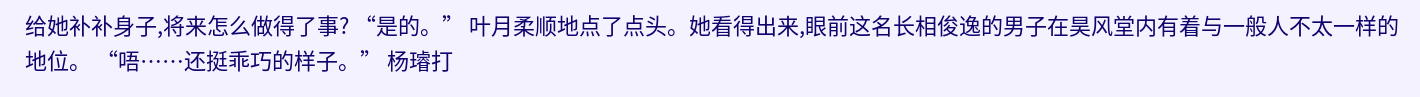给她补补身子,将来怎么做得了事? “是的。” 叶月柔顺地点了点头。她看得出来,眼前这名长相俊逸的男子在昊风堂内有着与一般人不太一样的地位。 “唔……还挺乖巧的样子。” 杨璿打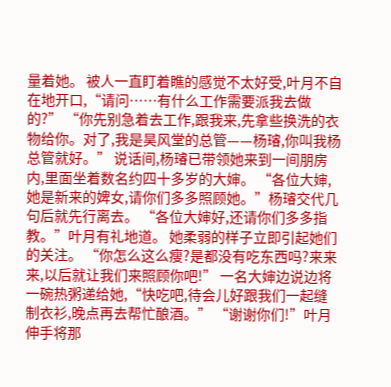量着她。 被人一直盯着瞧的感觉不太好受,叶月不自在地开口,“请问……有什么工作需要派我去做的?” “你先别急着去工作,跟我来,先拿些换洗的衣物给你。对了,我是昊风堂的总管——杨璿,你叫我杨总管就好。” 说话间,杨璿已带领她来到一间朋房内,里面坐着数名约四十多岁的大婶。 “各位大婶,她是新来的婢女,请你们多多照顾她。”杨璿交代几句后就先行离去。 “各位大婶好,还请你们多多指教。”叶月有礼地道。 她柔弱的样子立即引起她们的关注。 “你怎么这么瘦?是都没有吃东西吗?来来来,以后就让我们来照顾你吧!” 一名大婶边说边将一碗热粥递给她,“快吃吧,待会儿好跟我们一起缝制衣衫,晚点再去帮忙酿酒。” “谢谢你们!”叶月伸手将那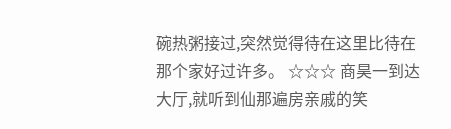碗热粥接过,突然觉得待在这里比待在那个家好过许多。 ☆☆☆ 商昊一到达大厅,就听到仙那遍房亲戚的笑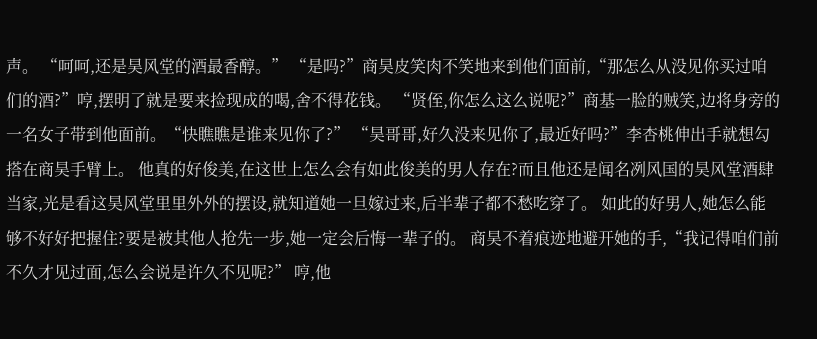声。 “呵呵,还是昊风堂的酒最香醇。” “是吗?”商昊皮笑肉不笑地来到他们面前,“那怎么从没见你买过咱们的酒?”哼,摆明了就是要来捡现成的喝,舍不得花钱。 “贤侄,你怎么这么说呢?”商基一脸的贼笑,边将身旁的一名女子带到他面前。“快瞧瞧是谁来见你了?” “昊哥哥,好久没来见你了,最近好吗?”李杏桃伸出手就想勾搭在商昊手臂上。 他真的好俊美,在这世上怎么会有如此俊美的男人存在?而且他还是闻名冽风国的昊风堂酒肆当家,光是看这昊风堂里里外外的摆设,就知道她一旦嫁过来,后半辈子都不愁吃穿了。 如此的好男人,她怎么能够不好好把握住?要是被其他人抢先一步,她一定会后悔一辈子的。 商昊不着痕迹地避开她的手,“我记得咱们前不久才见过面,怎么会说是许久不见呢?” 哼,他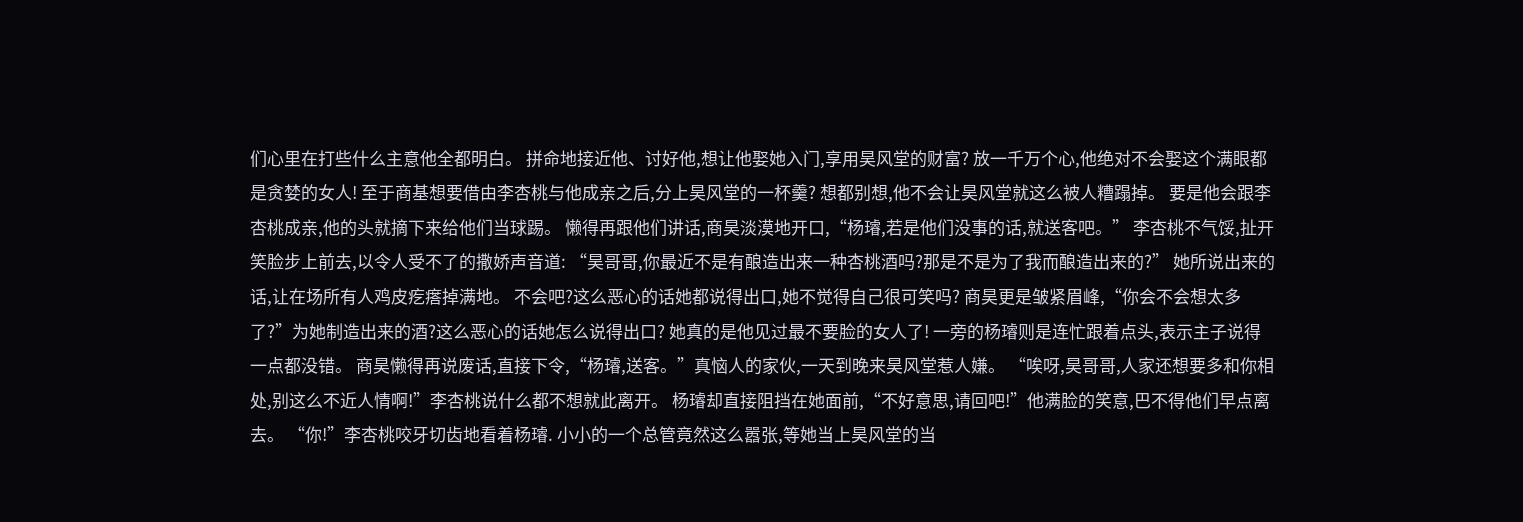们心里在打些什么主意他全都明白。 拼命地接近他、讨好他,想让他娶她入门,享用昊风堂的财富? 放一千万个心,他绝对不会娶这个满眼都是贪婪的女人! 至于商基想要借由李杏桃与他成亲之后,分上昊风堂的一杯羹? 想都别想,他不会让昊风堂就这么被人糟蹋掉。 要是他会跟李杏桃成亲,他的头就摘下来给他们当球踢。 懒得再跟他们讲话,商昊淡漠地开口,“杨璿,若是他们没事的话,就送客吧。” 李杏桃不气馁,扯开笑脸步上前去,以令人受不了的撒娇声音道: “昊哥哥,你最近不是有酿造出来一种杏桃酒吗?那是不是为了我而酿造出来的?” 她所说出来的话,让在场所有人鸡皮疙瘩掉满地。 不会吧?这么恶心的话她都说得出口,她不觉得自己很可笑吗? 商昊更是皱紧眉峰,“你会不会想太多了?”为她制造出来的酒?这么恶心的话她怎么说得出口? 她真的是他见过最不要脸的女人了! 一旁的杨璿则是连忙跟着点头,表示主子说得一点都没错。 商昊懒得再说废话,直接下令,“杨璿,送客。”真恼人的家伙,一天到晚来昊风堂惹人嫌。 “唉呀,昊哥哥,人家还想要多和你相处,别这么不近人情啊!”李杏桃说什么都不想就此离开。 杨璿却直接阻挡在她面前,“不好意思,请回吧!”他满脸的笑意,巴不得他们早点离去。 “你!”李杏桃咬牙切齿地看着杨璿. 小小的一个总管竟然这么嚣张,等她当上昊风堂的当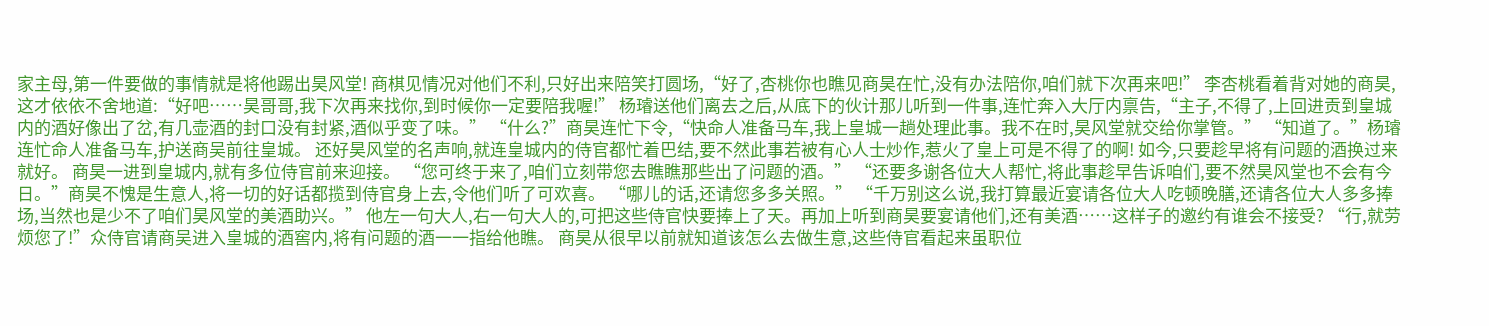家主母,第一件要做的事情就是将他踢出昊风堂! 商棋见情况对他们不利,只好出来陪笑打圆场,“好了,杏桃你也瞧见商昊在忙,没有办法陪你,咱们就下次再来吧!” 李杏桃看着背对她的商昊,这才依依不舍地道:“好吧……昊哥哥,我下次再来找你,到时候你一定要陪我喔!” 杨璿送他们离去之后,从底下的伙计那儿听到一件事,连忙奔入大厅内禀告,“主子,不得了,上回进贡到皇城内的酒好像出了岔,有几壶酒的封口没有封紧,酒似乎变了味。” “什么?”商昊连忙下令,“快命人准备马车,我上皇城一趟处理此事。我不在时,昊风堂就交给你掌管。” “知道了。”杨璿连忙命人准备马车,护送商吴前往皇城。 还好昊风堂的名声响,就连皇城内的侍官都忙着巴结,要不然此事若被有心人士炒作,惹火了皇上可是不得了的啊! 如今,只要趁早将有问题的酒换过来就好。 商昊一进到皇城内,就有多位侍官前来迎接。 “您可终于来了,咱们立刻带您去瞧瞧那些出了问题的酒。” “还要多谢各位大人帮忙,将此事趁早告诉咱们,要不然昊风堂也不会有今日。”商昊不愧是生意人,将一切的好话都揽到侍官身上去,令他们听了可欢喜。 “哪儿的话,还请您多多关照。” “千万别这么说,我打算最近宴请各位大人吃顿晚膳,还请各位大人多多捧场,当然也是少不了咱们昊风堂的美酒助兴。” 他左一句大人,右一句大人的,可把这些侍官快要捧上了天。再加上听到商昊要宴请他们,还有美酒……这样子的邀约有谁会不接受? “行,就劳烦您了!”众侍官请商吴进入皇城的酒窖内,将有问题的酒一一指给他瞧。 商昊从很早以前就知道该怎么去做生意,这些侍官看起来虽职位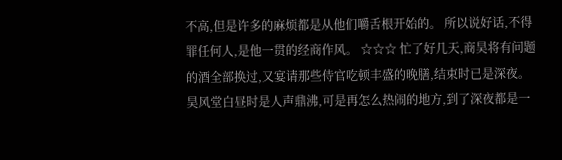不高,但是许多的麻烦都是从他们嚼舌根开始的。 所以说好话,不得罪任何人,是他一贯的经商作风。 ☆☆☆ 忙了好几天,商昊将有问题的酒全部换过,又宴请那些侍官吃顿丰盛的晚膳,结束时已是深夜。 昊风堂白昼时是人声鼎沸,可是再怎么热闹的地方,到了深夜都是一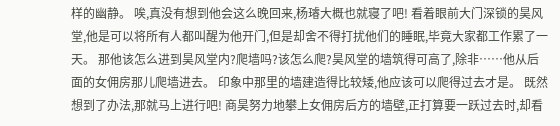样的幽静。 唉,真没有想到他会这么晚回来,杨璿大概也就寝了吧! 看着眼前大门深锁的昊风堂,他是可以将所有人都叫醒为他开门,但是却舍不得打扰他们的睡眠,毕竟大家都工作累了一天。 那他该怎么进到昊风堂内?爬墙吗?该怎么爬?昊风堂的墙筑得可高了,除非……他从后面的女佣房那儿爬墙进去。 印象中那里的墙建造得比较矮,他应该可以爬得过去才是。 既然想到了办法,那就马上进行吧! 商昊努力地攀上女佣房后方的墙壁,正打算要一跃过去时,却看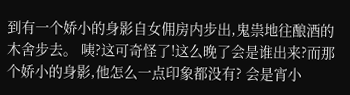到有一个娇小的身影自女佣房内步出,鬼祟地往酿酒的木舍步去。 咦?这可奇怪了!这么晚了会是谁出来?而那个娇小的身影,他怎么一点印象都没有? 会是宵小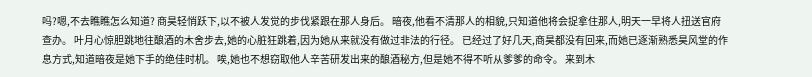吗?嗯,不去瞧瞧怎么知道? 商昊轻悄跃下,以不被人发觉的步伐紧跟在那人身后。 暗夜,他看不清那人的相貌,只知道他将会捉拿住那人,明天一早将人扭送官府查办。 叶月心惊胆跳地往酿酒的木舍步去,她的心脏狂跳着,因为她从来就没有做过非法的行径。 已经过了好几天,商昊都没有回来,而她已逐渐熟悉昊风堂的作息方式,知道暗夜是她下手的绝佳时机。 唉,她也不想窃取他人辛苦研发出来的酿酒秘方,但是她不得不听从爹爹的命令。 来到木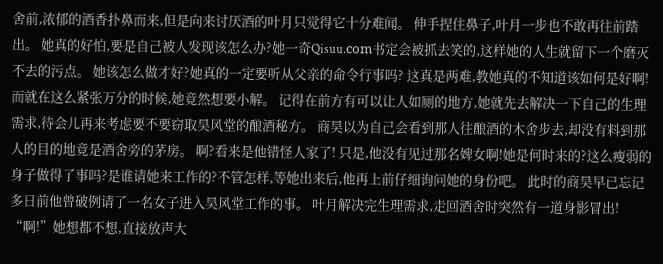舍前,浓郁的酒香扑鼻而来,但是向来讨厌酒的叶月只觉得它十分难闻。 伸手捏住鼻子,叶月一步也不敢再往前踏出。 她真的好怕,要是自己被人发现该怎么办?她一奇Qisuu.сom书定会被抓去笑的,这样她的人生就留下一个磨灭不去的污点。 她该怎么做才好?她真的一定要听从父亲的命令行事吗? 这真是两难,教她真的不知道该如何是好啊! 而就在这么紧张万分的时候,她竟然想要小解。 记得在前方有可以让人如厕的地方,她就先去解决一下自己的生理需求,待会儿再来考虑要不要窃取昊风堂的酿酒秘方。 商昊以为自己会看到那人往酿酒的木舍步去,却没有料到那人的目的地竟是酒舍旁的茅房。 啊?看来是他错怪人家了! 只是,他没有见过那名婢女啊!她是何时来的?这么瘦弱的身子做得了事吗?是谁请她来工作的?不管怎样,等她出来后,他再上前仔细询问她的身份吧。 此时的商昊早已忘记多日前他曾破例请了一名女子进入昊风堂工作的事。 叶月解决完生理需求,走回酒舍时突然有一道身影冒出! “啊!”她想都不想,直接放声大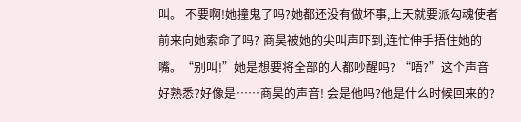叫。 不要啊!她撞鬼了吗?她都还没有做坏事,上天就要派勾魂使者前来向她索命了吗? 商昊被她的尖叫声吓到,连忙伸手捂住她的嘴。“别叫!”她是想要将全部的人都吵醒吗? “唔?”这个声音好熟悉?好像是……商昊的声音! 会是他吗?他是什么时候回来的?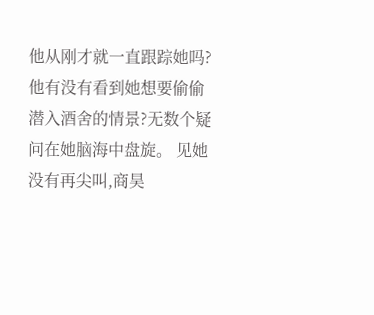他从刚才就一直跟踪她吗?他有没有看到她想要偷偷潜入酒舍的情景?无数个疑问在她脑海中盘旋。 见她没有再尖叫,商昊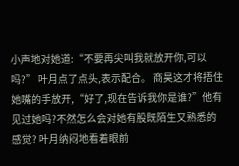小声地对她道:“不要再尖叫我就放开你,可以吗?” 叶月点了点头,表示配合。 商昊这才将捂住她嘴的手放开,“好了,现在告诉我你是谁?”他有见过她吗?不然怎么会对她有股既陌生又熟悉的感觉? 叶月纳闷地看着眼前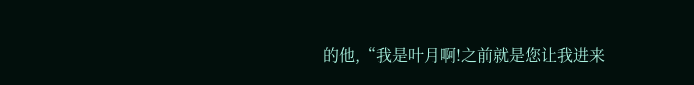的他,“我是叶月啊!之前就是您让我进来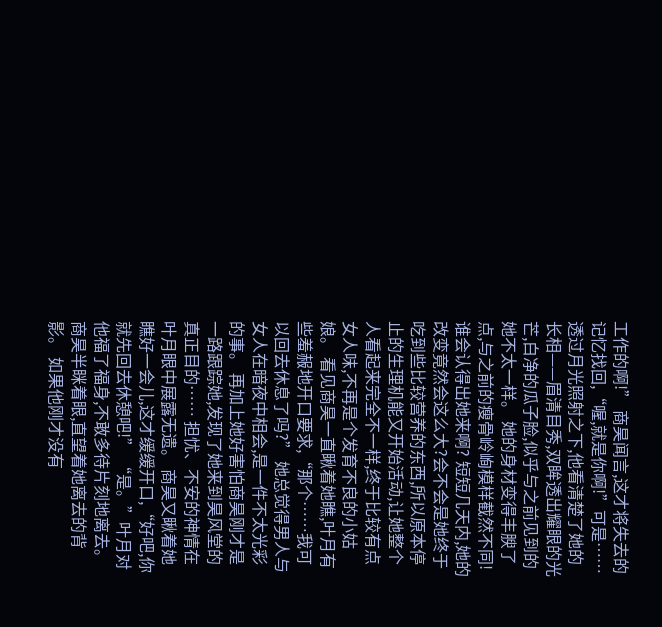工作的啊!” 商昊闻言,这才将失去的记忆找回,“喔,就是你啊!”可是…… 透过月光照射之下,他看清楚了她的长相——眉清目秀,双眸透出耀眼的光芒,白净的瓜子脸,似乎与之前见到的她不太一样。 她的身材变得丰腴了点,与之前的瘦骨岭峋模样截然不同!谁会认得出她来啊? 短短几天内,她的改变竟然会这么大?会不会是她终于吃到些比较营养的东西,所以原本停止的生理机能又开始活动,让她整个人看起来完全不一样,终于比较有点女人味,不再是个发育不良的小姑娘。 看见商昊一直瞅着她瞧,叶月有些羞赧地开口要求,“那个……我可以回去休息了吗?” 她总觉得男人与女人在暗夜中相会,是一件不太光彩的事。 再加上她好害怕商昊刚才是一路跟踪她,发现了她来到昊风堂的真正目的…… 担忧、不安的神情在叶月眼中展露无遗。 商昊又瞅着她瞧好一会儿,这才缓缓开口,“好吧,你就先回去休憩吧!” “是。”叶月对他福了福身,不敢多待片刻地离去。 商昊半眯着眼,直望着她离去的背影。 如果他刚才没有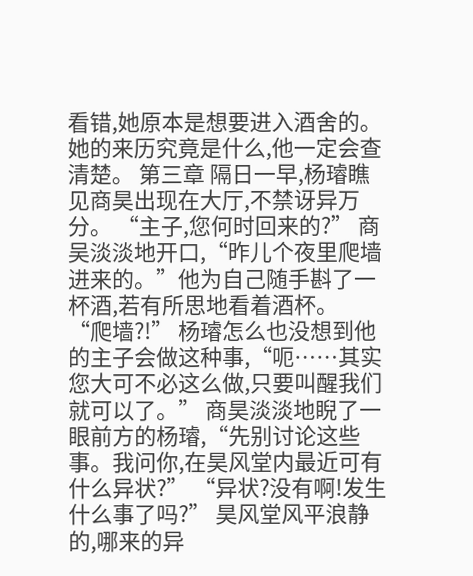看错,她原本是想要进入酒舍的。她的来历究竟是什么,他一定会查清楚。 第三章 隔日一早,杨璿瞧见商昊出现在大厅,不禁讶异万分。 “主子,您何时回来的?” 商吴淡淡地开口,“昨儿个夜里爬墙进来的。”他为自己随手斟了一杯酒,若有所思地看着酒杯。 “爬墙?!” 杨璿怎么也没想到他的主子会做这种事,“呃……其实您大可不必这么做,只要叫醒我们就可以了。” 商昊淡淡地睨了一眼前方的杨璿,“先别讨论这些事。我问你,在昊风堂内最近可有什么异状?” “异状?没有啊!发生什么事了吗?” 昊风堂风平浪静的,哪来的异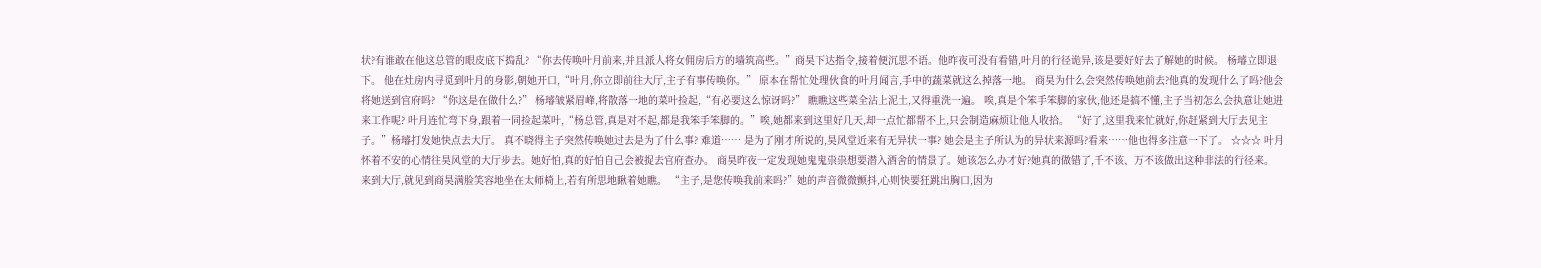状?有谁敢在他这总管的眼皮底下捣乱? “你去传唤叶月前来,并且派人将女佣房后方的墙筑高些。”商昊下达指令,接着便沉思不语。他昨夜可没有看错,叶月的行径诡异,该是要好好去了解她的时候。 杨璿立即退下。 他在灶房内寻觅到叶月的身影,朝她开口,“叶月,你立即前往大厅,主子有事传唤你。” 原本在帮忙处理伙食的叶月闻言,手中的蔬菜就这么掉落一地。 商昊为什么会突然传唤她前去?他真的发现什么了吗?他会将她送到官府吗? “你这是在做什么?” 杨璿皱紧眉峰,将散落一地的菜叶捡起,“有必要这么惊讶吗?” 瞧瞧这些菜全沾上泥土,又得重洗一遍。 唉,真是个笨手笨脚的家伙,他还是搞不懂,主子当初怎么会执意让她进来工作呢? 叶月连忙弯下身,跟着一同捡起菜叶,“杨总管,真是对不起,都是我笨手笨脚的。”唉,她都来到这里好几天,却一点忙都帮不上,只会制造麻烦让他人收拾。 “好了,这里我来忙就好,你赶紧到大厅去见主子。”杨璿打发她快点去大厅。 真不晓得主子突然传唤她过去是为了什么事? 难道…… 是为了刚才所说的,昊风堂近来有无异状一事? 她会是主子所认为的异状来源吗?看来……他也得多注意一下了。 ☆☆☆ 叶月怀着不安的心情往昊风堂的大厅步去。她好怕,真的好怕自己会被捉去官府查办。 商昊昨夜一定发现她鬼鬼祟祟想要潜入酒舍的情景了。她该怎么办才好?她真的做错了,千不该、万不该做出这种非法的行径来。 来到大厅,就见到商昊满脸笑容地坐在太师椅上,若有所思地瞅着她瞧。 “主子,是您传唤我前来吗?”她的声音微微颤抖,心则快要狂跳出胸口,因为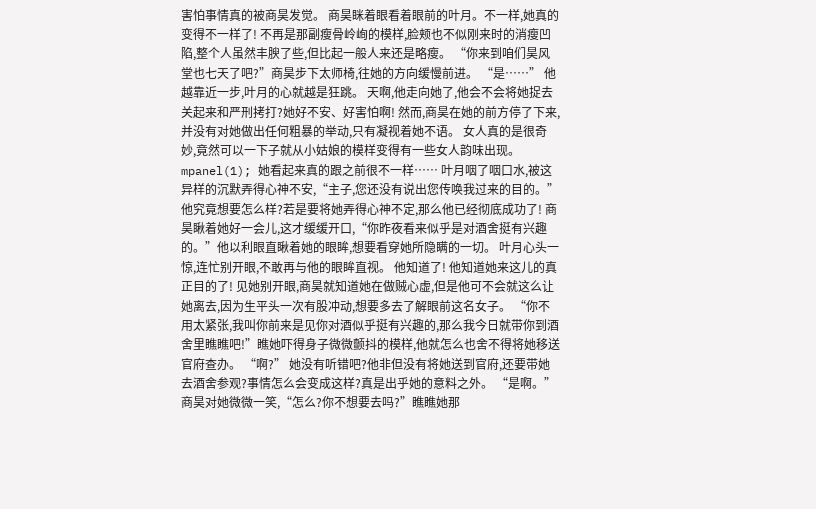害怕事情真的被商昊发觉。 商昊眯着眼看着眼前的叶月。不一样,她真的变得不一样了! 不再是那副瘦骨岭峋的模样,脸颊也不似刚来时的消瘦凹陷,整个人虽然丰腴了些,但比起一般人来还是略瘦。 “你来到咱们昊风堂也七天了吧?”商昊步下太师椅,往她的方向缓慢前进。 “是……” 他越靠近一步,叶月的心就越是狂跳。 天啊,他走向她了,他会不会将她捉去关起来和严刑拷打?她好不安、好害怕啊! 然而,商昊在她的前方停了下来,并没有对她做出任何粗暴的举动,只有凝视着她不语。 女人真的是很奇妙,竟然可以一下子就从小姑娘的模样变得有一些女人韵味出现。mpanel(1); 她看起来真的跟之前很不一样…… 叶月咽了咽口水,被这异样的沉默弄得心神不安,“主子,您还没有说出您传唤我过来的目的。” 他究竟想要怎么样?若是要将她弄得心神不定,那么他已经彻底成功了! 商昊瞅着她好一会儿,这才缓缓开口,“你昨夜看来似乎是对酒舍挺有兴趣的。”他以利眼直瞅着她的眼眸,想要看穿她所隐瞒的一切。 叶月心头一惊,连忙别开眼,不敢再与他的眼眸直视。 他知道了! 他知道她来这儿的真正目的了! 见她别开眼,商昊就知道她在做贼心虚,但是他可不会就这么让她离去,因为生平头一次有股冲动,想要多去了解眼前这名女子。 “你不用太紧张,我叫你前来是见你对酒似乎挺有兴趣的,那么我今日就带你到酒舍里瞧瞧吧!”瞧她吓得身子微微颤抖的模样,他就怎么也舍不得将她移送官府查办。 “啊?” 她没有听错吧?他非但没有将她送到官府,还要带她去酒舍参观?事情怎么会变成这样?真是出乎她的意料之外。 “是啊。” 商昊对她微微一笑,“怎么?你不想要去吗?”瞧瞧她那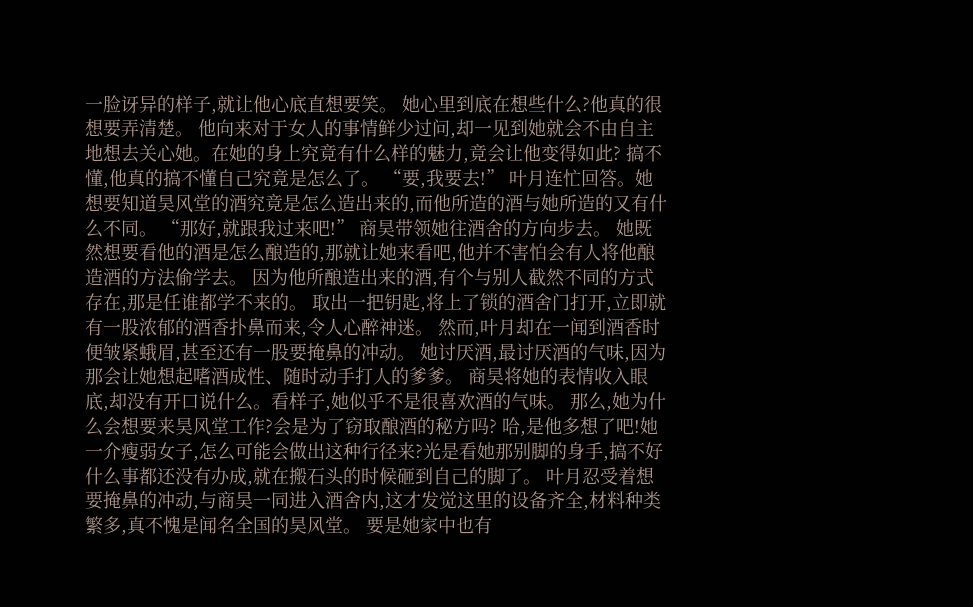一脸讶异的样子,就让他心底直想要笑。 她心里到底在想些什么?他真的很想要弄清楚。 他向来对于女人的事情鲜少过问,却一见到她就会不由自主地想去关心她。在她的身上究竟有什么样的魅力,竟会让他变得如此? 搞不懂,他真的搞不懂自己究竟是怎么了。 “要,我要去!” 叶月连忙回答。她想要知道昊风堂的酒究竟是怎么造出来的,而他所造的酒与她所造的又有什么不同。 “那好,就跟我过来吧!” 商昊带领她往酒舍的方向步去。 她既然想要看他的酒是怎么酿造的,那就让她来看吧,他并不害怕会有人将他酿造酒的方法偷学去。 因为他所酿造出来的酒,有个与别人截然不同的方式存在,那是任谁都学不来的。 取出一把钥匙,将上了锁的酒舍门打开,立即就有一股浓郁的酒香扑鼻而来,令人心醉神迷。 然而,叶月却在一闻到酒香时便皱紧蛾眉,甚至还有一股要掩鼻的冲动。 她讨厌酒,最讨厌酒的气味,因为那会让她想起嗜酒成性、随时动手打人的爹爹。 商昊将她的表情收入眼底,却没有开口说什么。看样子,她似乎不是很喜欢酒的气味。 那么,她为什么会想要来昊风堂工作?会是为了窃取酿酒的秘方吗? 哈,是他多想了吧!她一介瘦弱女子,怎么可能会做出这种行径来?光是看她那别脚的身手,搞不好什么事都还没有办成,就在搬石头的时候砸到自己的脚了。 叶月忍受着想要掩鼻的冲动,与商昊一同进入酒舍内,这才发觉这里的设备齐全,材料种类繁多,真不愧是闻名全国的昊风堂。 要是她家中也有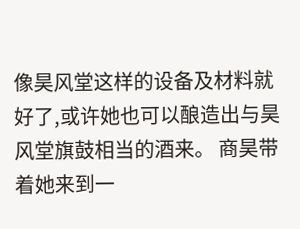像昊风堂这样的设备及材料就好了,或许她也可以酿造出与昊风堂旗鼓相当的酒来。 商昊带着她来到一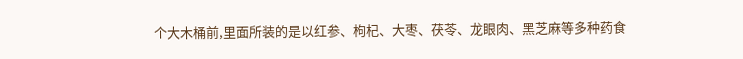个大木桶前,里面所装的是以红参、枸杞、大枣、茯苓、龙眼肉、黑芝麻等多种药食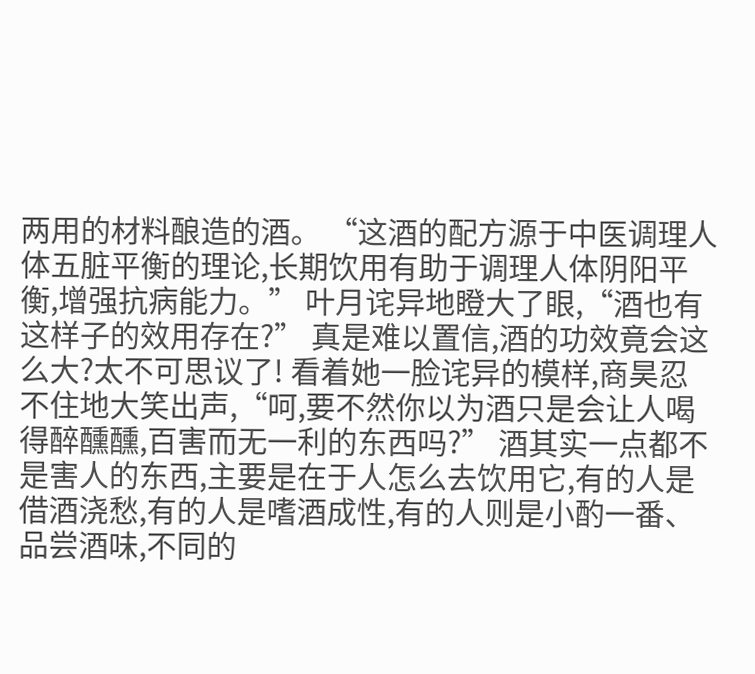两用的材料酿造的酒。 “这酒的配方源于中医调理人体五脏平衡的理论,长期饮用有助于调理人体阴阳平衡,增强抗病能力。” 叶月诧异地瞪大了眼,“酒也有这样子的效用存在?” 真是难以置信,酒的功效竟会这么大?太不可思议了! 看着她一脸诧异的模样,商昊忍不住地大笑出声,“呵,要不然你以为酒只是会让人喝得醉醺醺,百害而无一利的东西吗?” 酒其实一点都不是害人的东西,主要是在于人怎么去饮用它,有的人是借酒浇愁,有的人是嗜酒成性,有的人则是小酌一番、品尝酒味,不同的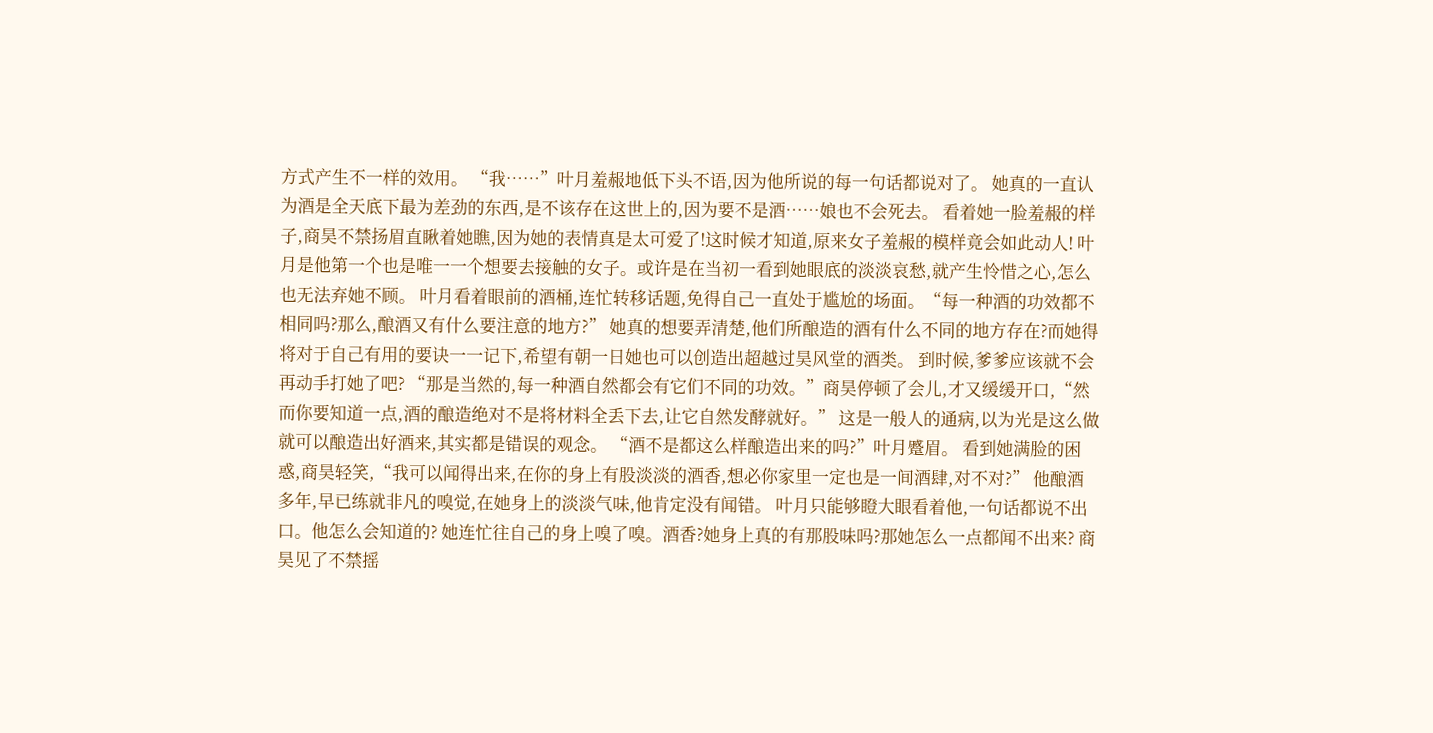方式产生不一样的效用。 “我……”叶月羞赧地低下头不语,因为他所说的每一句话都说对了。 她真的一直认为酒是全天底下最为差劲的东西,是不该存在这世上的,因为要不是酒……娘也不会死去。 看着她一脸羞赧的样子,商昊不禁扬眉直瞅着她瞧,因为她的表情真是太可爱了!这时候才知道,原来女子羞赧的模样竟会如此动人! 叶月是他第一个也是唯一一个想要去接触的女子。或许是在当初一看到她眼底的淡淡哀愁,就产生怜惜之心,怎么也无法弃她不顾。 叶月看着眼前的酒桶,连忙转移话题,免得自己一直处于尴尬的场面。“每一种酒的功效都不相同吗?那么,酿酒又有什么要注意的地方?” 她真的想要弄清楚,他们所酿造的酒有什么不同的地方存在?而她得将对于自己有用的要诀一一记下,希望有朝一日她也可以创造出超越过昊风堂的酒类。 到时候,爹爹应该就不会再动手打她了吧? “那是当然的,每一种酒自然都会有它们不同的功效。”商昊停顿了会儿,才又缓缓开口,“然而你要知道一点,酒的酿造绝对不是将材料全丢下去,让它自然发酵就好。” 这是一般人的通病,以为光是这么做就可以酿造出好酒来,其实都是错误的观念。 “酒不是都这么样酿造出来的吗?”叶月蹙眉。 看到她满脸的困惑,商昊轻笑,“我可以闻得出来,在你的身上有股淡淡的酒香,想必你家里一定也是一间酒肆,对不对?” 他酿酒多年,早已练就非凡的嗅觉,在她身上的淡淡气味,他肯定没有闻错。 叶月只能够瞪大眼看着他,一句话都说不出口。他怎么会知道的? 她连忙往自己的身上嗅了嗅。酒香?她身上真的有那股味吗?那她怎么一点都闻不出来? 商昊见了不禁摇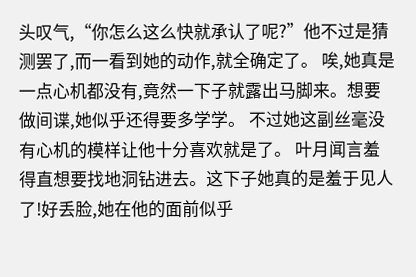头叹气,“你怎么这么快就承认了呢?”他不过是猜测罢了,而一看到她的动作,就全确定了。 唉,她真是一点心机都没有,竟然一下子就露出马脚来。想要做间谍,她似乎还得要多学学。 不过她这副丝毫没有心机的模样让他十分喜欢就是了。 叶月闻言羞得直想要找地洞钻进去。这下子她真的是羞于见人了!好丢脸,她在他的面前似乎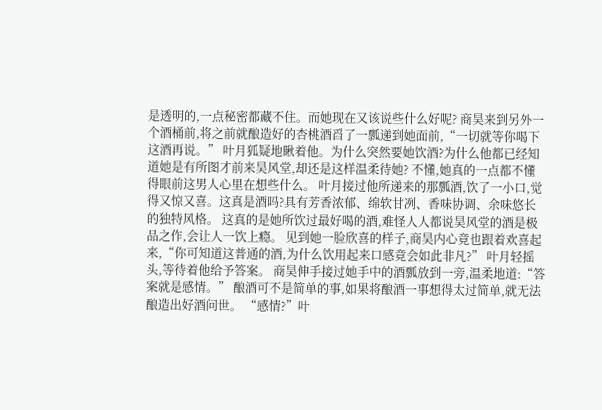是透明的,一点秘密都藏不住。而她现在又该说些什么好呢? 商昊来到另外一个酒桶前,将之前就酿造好的杏桃酒舀了一瓢递到她面前,“一切就等你喝下这酒再说。” 叶月狐疑地瞅着他。为什么突然要她饮酒?为什么他都已经知道她是有所图才前来昊风堂,却还是这样温柔待她? 不懂,她真的一点都不懂得眼前这男人心里在想些什么。 叶月接过他所递来的那瓢酒,饮了一小口,觉得又惊又喜。这真是酒吗?具有芳香浓郁、绵软甘冽、香味协调、余味悠长的独特风格。 这真的是她所饮过最好喝的酒,难怪人人都说昊风堂的酒是极品之作,会让人一饮上瘾。 见到她一脸欣喜的样子,商昊内心竟也跟着欢喜起来,“你可知道这普通的酒,为什么饮用起来口感竟会如此非凡?” 叶月轻摇头,等待着他给予答案。 商昊伸手接过她手中的酒瓢放到一旁,温柔地道:“答案就是感情。” 酿酒可不是简单的事,如果将酿酒一事想得太过简单,就无法酿造出好酒问世。 “感情?”叶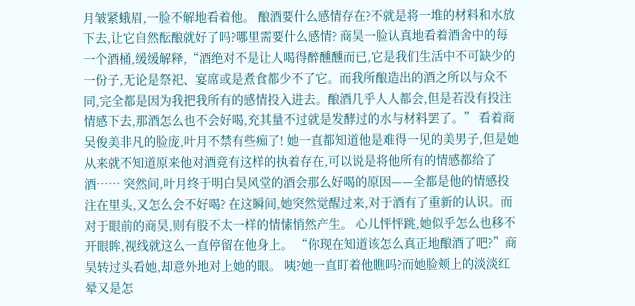月皱紧蛾眉,一脸不解地看着他。 酿酒要什么感情存在?不就是将一堆的材料和水放下去,让它自然酝酿就好了吗?哪里需要什么感情? 商昊一脸认真地看着酒舍中的每一个酒桶,缓缓解释,“酒绝对不是让人喝得醉醺醺而已,它是我们生活中不可缺少的一份子,无论是祭祀、宴席或是煮食都少不了它。而我所酿造出的酒之所以与众不同,完全都是因为我把我所有的感情投入进去。酿酒几乎人人都会,但是若没有投注情感下去,那酒怎么也不会好喝,充其量不过就是发酵过的水与材料罢了。” 看着商吴俊美非凡的脸庞,叶月不禁有些痴了! 她一直都知道他是难得一见的美男子,但是她从来就不知道原来他对酒竟有这样的执着存在,可以说是将他所有的情感都给了酒…… 突然间,叶月终于明白昊风堂的酒会那么好喝的原因——全都是他的情感投注在里头,又怎么会不好喝? 在这瞬间,她突然觉醒过来,对于酒有了重新的认识。而对于眼前的商昊,则有股不太一样的情愫悄然产生。 心儿怦怦跳,她似乎怎么也移不开眼眸,视线就这么一直停留在他身上。 “你现在知道该怎么真正地酿酒了吧?”商昊转过头看她,却意外地对上她的眼。 咦?她一直盯着他瞧吗?而她脸颊上的淡淡红晕又是怎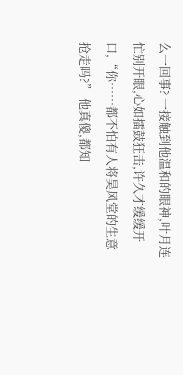么一回事? 一接触到他温和的眼神,叶月连忙别开眼,心如擂鼓狂击,许久才缓缓开口,“你……都不怕有人将昊风堂的生意抢走吗?” 他真傻,都知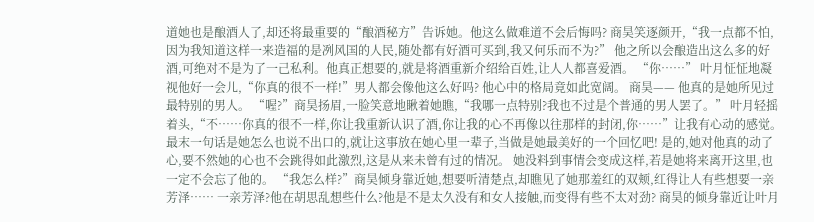道她也是酿酒人了,却还将最重要的“酿酒秘方”告诉她。他这么做难道不会后悔吗? 商昊笑逐颜开,“我一点都不怕,因为我知道这样一来造福的是冽风国的人民,随处都有好酒可买到,我又何乐而不为?” 他之所以会酿造出这么多的好酒,可绝对不是为了一己私利。他真正想要的,就是将酒重新介绍给百姓,让人人都喜爱酒。 “你……” 叶月怔怔地凝视他好一会儿,“你真的很不一样!”男人都会像他这么好吗? 他心中的格局竟如此宽阔。 商昊—— 他真的是她所见过最特别的男人。 “喔?”商昊扬眉,一脸笑意地瞅着她瞧,“我哪一点特别?我也不过是个普通的男人罢了。” 叶月轻摇着头,“不……你真的很不一样,你让我重新认识了酒,你让我的心不再像以往那样的封闭,你……”让我有心动的感觉。 最末一句话是她怎么也说不出口的,就让这事放在她心里一辈子,当做是她最美好的一个回忆吧! 是的,她对他真的动了心,要不然她的心也不会跳得如此激烈,这是从来未曾有过的情况。 她没料到事情会变成这样,若是她将来离开这里,也一定不会忘了他的。 “我怎么样?”商昊倾身靠近她,想要听清楚点,却瞧见了她那羞红的双颊,红得让人有些想要一亲芳泽…… 一亲芳泽?他在胡思乱想些什么?他是不是太久没有和女人接触,而变得有些不太对劲? 商昊的倾身靠近让叶月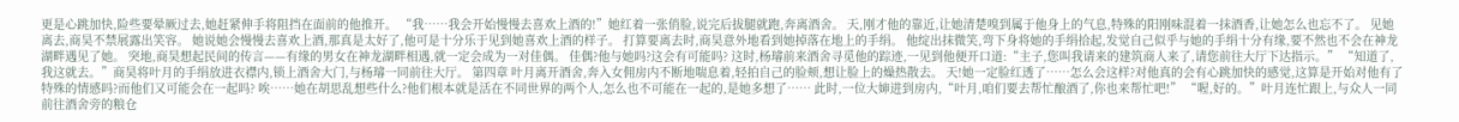更是心跳加快,险些要晕厥过去,她赶紧伸手将阻挡在面前的他推开。 “我……我会开始慢慢去喜欢上酒的!”她红着一张俏脸,说完后拔腿就跑,奔离酒舍。 天,刚才他的靠近,让她清楚嗅到属于他身上的气息,特殊的阳刚味混着一抹酒香,让她怎么也忘不了。 见她离去,商昊不禁展露出笑容。 她说她会慢慢去喜欢上酒,那真是太好了,他可是十分乐于见到她喜欢上酒的样子。 打算要离去时,商昊意外地看到她掉落在地上的手绢。 他绽出抹微笑,弯下身将她的手绢拾起,发觉自己似乎与她的手绢十分有缘,要不然也不会在神龙湖畔遇见了她。 突地,商昊想起民间的传言——有缘的男女在神龙湖畔相遇,就一定会成为一对佳偶。 佳偶?他与她吗?这会有可能吗? 这时,杨璿前来酒舍寻觅他的踪迹,一见到他便开口道:“主子,您叫我请来的建筑商人来了,请您前往大厅下达指示。” “知道了,我这就去。”商昊将叶月的手绢放进衣襟内,锁上酒舍大门,与杨璿一同前往大厅。 第四章 叶月离开酒舍,奔入女佣房内不断地喘息着,轻拍自己的脸颊,想让脸上的燥热散去。 天!她一定脸红透了……怎么会这样?对他真的会有心跳加快的感觉,这算是开始对他有了特殊的情感吗?而他们又可能会在一起吗? 唉……她在胡思乱想些什么?他们根本就是活在不同世界的两个人,怎么也不可能在一起的,是她多想了…… 此时,一位大婶进到房内,“叶月,咱们要去帮忙酿酒了,你也来帮忙吧!” “喔,好的。”叶月连忙跟上,与众人一同前往酒舍旁的粮仓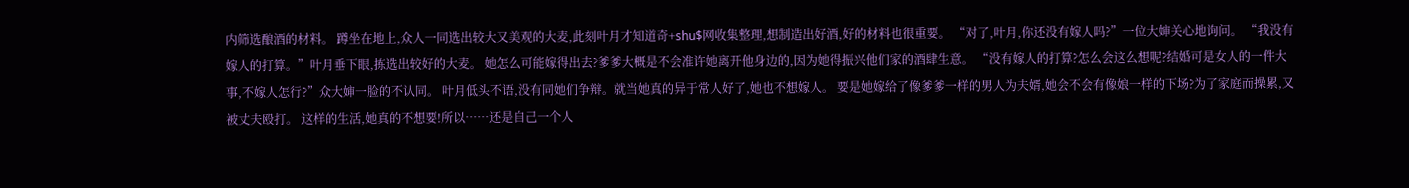内筛选酿酒的材料。 蹲坐在地上,众人一同选出较大又美观的大麦,此刻叶月才知道奇+shu$网收集整理,想制造出好酒,好的材料也很重要。 “对了,叶月,你还没有嫁人吗?”一位大婶关心地询问。 “我没有嫁人的打算。”叶月垂下眼,拣选出较好的大麦。 她怎么可能嫁得出去?爹爹大概是不会准许她离开他身边的,因为她得振兴他们家的酒肆生意。 “没有嫁人的打算?怎么会这么想呢?结婚可是女人的一件大事,不嫁人怎行?”众大婶一脸的不认同。 叶月低头不语,没有同她们争辩。就当她真的异于常人好了,她也不想嫁人。 要是她嫁给了像爹爹一样的男人为夫婿,她会不会有像娘一样的下场?为了家庭而操累,又被丈夫殴打。 这样的生活,她真的不想要!所以……还是自己一个人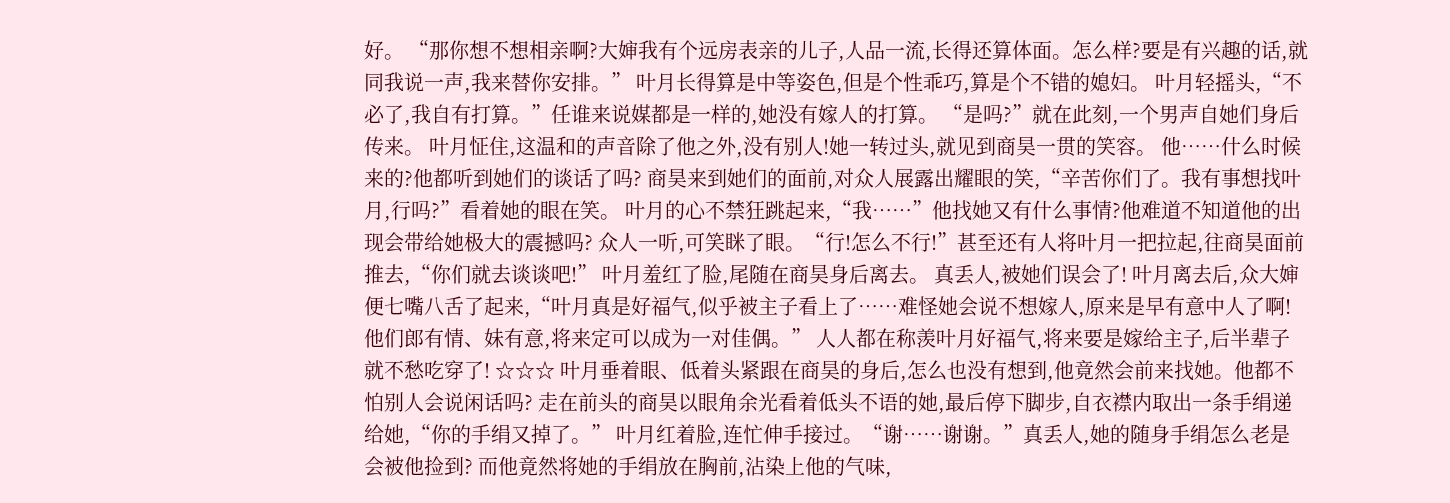好。 “那你想不想相亲啊?大婶我有个远房表亲的儿子,人品一流,长得还算体面。怎么样?要是有兴趣的话,就同我说一声,我来替你安排。” 叶月长得算是中等姿色,但是个性乖巧,算是个不错的媳妇。 叶月轻摇头,“不必了,我自有打算。”任谁来说媒都是一样的,她没有嫁人的打算。 “是吗?”就在此刻,一个男声自她们身后传来。 叶月怔住,这温和的声音除了他之外,没有别人!她一转过头,就见到商昊一贯的笑容。 他……什么时候来的?他都听到她们的谈话了吗? 商昊来到她们的面前,对众人展露出耀眼的笑,“辛苦你们了。我有事想找叶月,行吗?”看着她的眼在笑。 叶月的心不禁狂跳起来,“我……”他找她又有什么事情?他难道不知道他的出现会带给她极大的震撼吗? 众人一听,可笑眯了眼。“行!怎么不行!”甚至还有人将叶月一把拉起,往商昊面前推去,“你们就去谈谈吧!” 叶月羞红了脸,尾随在商昊身后离去。 真丢人,被她们误会了! 叶月离去后,众大婶便七嘴八舌了起来,“叶月真是好福气,似乎被主子看上了……难怪她会说不想嫁人,原来是早有意中人了啊!他们郎有情、妹有意,将来定可以成为一对佳偶。” 人人都在称羡叶月好福气,将来要是嫁给主子,后半辈子就不愁吃穿了! ☆☆☆ 叶月垂着眼、低着头紧跟在商昊的身后,怎么也没有想到,他竟然会前来找她。他都不怕别人会说闲话吗? 走在前头的商昊以眼角余光看着低头不语的她,最后停下脚步,自衣襟内取出一条手绢递给她,“你的手绢又掉了。” 叶月红着脸,连忙伸手接过。“谢……谢谢。”真丢人,她的随身手绢怎么老是会被他捡到? 而他竟然将她的手绢放在胸前,沾染上他的气味,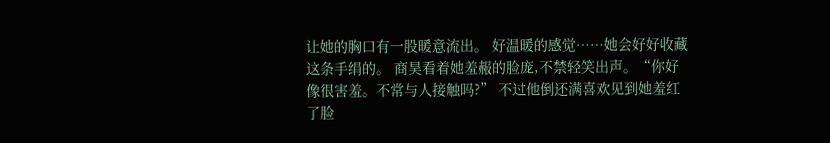让她的胸口有一股暖意流出。 好温暖的感觉……她会好好收藏这条手绢的。 商昊看着她羞赧的脸庞,不禁轻笑出声。“你好像很害羞。不常与人接触吗?” 不过他倒还满喜欢见到她羞红了脸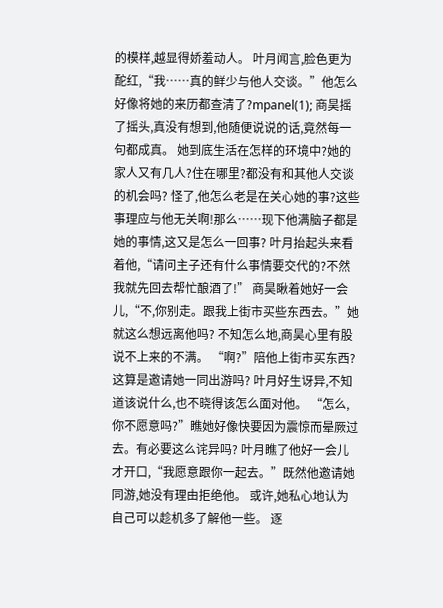的模样,越显得娇羞动人。 叶月闻言,脸色更为酡红,“我……真的鲜少与他人交谈。”他怎么好像将她的来历都查清了?mpanel(1); 商昊摇了摇头,真没有想到,他随便说说的话,竟然每一句都成真。 她到底生活在怎样的环境中?她的家人又有几人?住在哪里?都没有和其他人交谈的机会吗? 怪了,他怎么老是在关心她的事?这些事理应与他无关啊!那么……现下他满脑子都是她的事情,这又是怎么一回事? 叶月抬起头来看着他,“请问主子还有什么事情要交代的?不然我就先回去帮忙酿酒了!” 商昊瞅着她好一会儿,“不,你别走。跟我上街市买些东西去。”她就这么想远离他吗? 不知怎么地,商昊心里有股说不上来的不满。 “啊?”陪他上街市买东西?这算是邀请她一同出游吗? 叶月好生讶异,不知道该说什么,也不晓得该怎么面对他。 “怎么,你不愿意吗?”瞧她好像快要因为震惊而晕厥过去。有必要这么诧异吗? 叶月瞧了他好一会儿才开口,“我愿意跟你一起去。”既然他邀请她同游,她没有理由拒绝他。 或许,她私心地认为自己可以趁机多了解他一些。 逐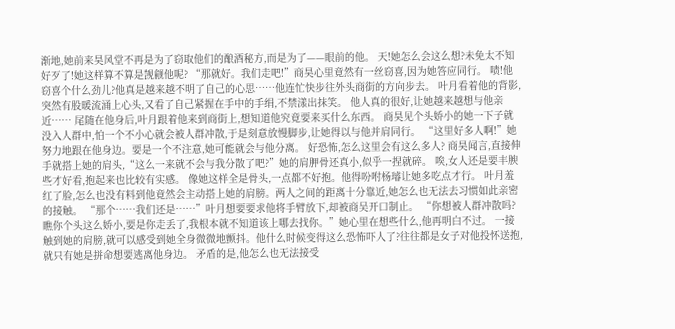渐地,她前来昊风堂不再是为了窃取他们的酿酒秘方,而是为了——眼前的他。 天!她怎么会这么想?未免太不知好歹了!她这样算不算是觊觎他呢? “那就好。我们走吧!”商昊心里竟然有一丝窃喜,因为她答应同行。 啧!他窃喜个什么劲儿?他真是越来越不明了自己的心思……他连忙快步往外头商街的方向步去。 叶月看着他的背影,突然有股暖流涌上心头,又看了自己紧握在手中的手绢,不禁漾出抹笑。 他人真的很好,让她越来越想与他亲近…… 尾随在他身后,叶月跟着他来到商街上,想知道他究竟要来买什么东西。 商昊见个头娇小的她一下子就没入人群中,怕一个不小心就会被人群冲散,于是刻意放慢脚步,让她得以与他并肩同行。 “这里好多人啊!”她努力地跟在他身边。要是一个不注意,她可能就会与他分离。 好恐怖,怎么这里会有这么多人? 商昊闻言,直接伸手就搭上她的肩头,“这么一来就不会与我分散了吧?”她的肩胛骨还真小,似乎一捏就碎。 唉,女人还是要丰腴些才好看,抱起来也比较有实感。 像她这样全是骨头,一点都不好抱。他得吩咐杨璿让她多吃点才行。 叶月羞红了脸,怎么也没有料到他竟然会主动搭上她的肩膀。两人之间的距离十分靠近,她怎么也无法去习惯如此亲密的接触。 “那个……我们还是……”叶月想要要求他将手臂放下,却被商吴开口制止。 “你想被人群冲散吗?瞧你个头这么娇小,要是你走丢了,我根本就不知道该上哪去找你。”她心里在想些什么,他再明白不过。 一接触到她的肩膀,就可以感受到她全身微微地颤抖。他什么时候变得这么恐怖吓人了?往往都是女子对他投怀送抱,就只有她是拼命想要逃离他身边。 矛盾的是,他怎么也无法接受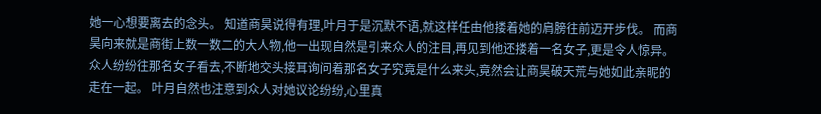她一心想要离去的念头。 知道商昊说得有理,叶月于是沉默不语,就这样任由他搂着她的肩膀往前迈开步伐。 而商昊向来就是商街上数一数二的大人物,他一出现自然是引来众人的注目,再见到他还搂着一名女子,更是令人惊异。 众人纷纷往那名女子看去,不断地交头接耳询问着那名女子究竟是什么来头,竟然会让商昊破天荒与她如此亲昵的走在一起。 叶月自然也注意到众人对她议论纷纷,心里真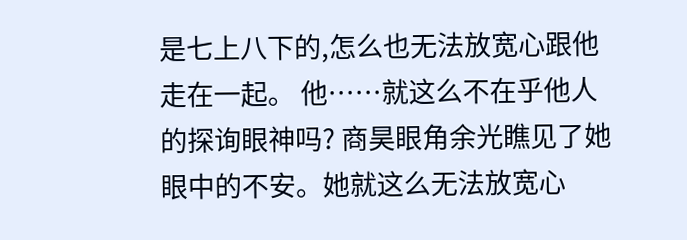是七上八下的,怎么也无法放宽心跟他走在一起。 他……就这么不在乎他人的探询眼神吗? 商昊眼角余光瞧见了她眼中的不安。她就这么无法放宽心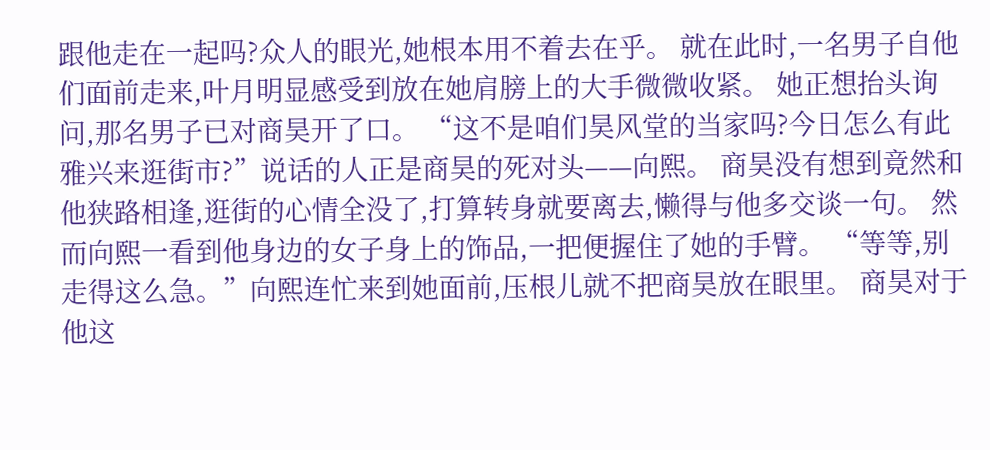跟他走在一起吗?众人的眼光,她根本用不着去在乎。 就在此时,一名男子自他们面前走来,叶月明显感受到放在她肩膀上的大手微微收紧。 她正想抬头询问,那名男子已对商昊开了口。 “这不是咱们昊风堂的当家吗?今日怎么有此雅兴来逛街市?”说话的人正是商昊的死对头——向熙。 商昊没有想到竟然和他狭路相逢,逛街的心情全没了,打算转身就要离去,懒得与他多交谈一句。 然而向熙一看到他身边的女子身上的饰品,一把便握住了她的手臂。 “等等,别走得这么急。”向熙连忙来到她面前,压根儿就不把商昊放在眼里。 商昊对于他这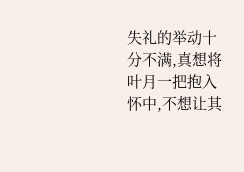失礼的举动十分不满,真想将叶月一把抱入怀中,不想让其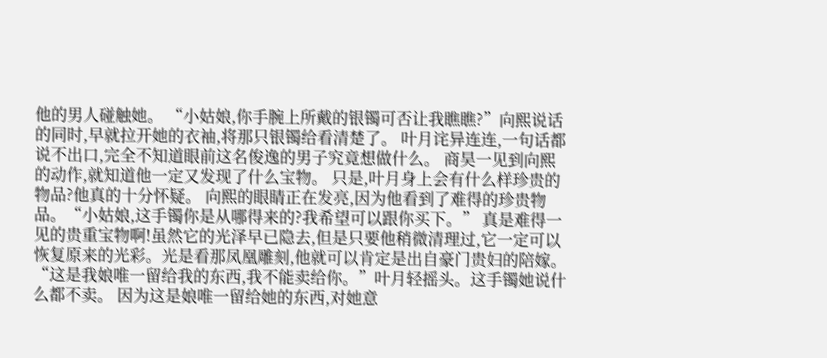他的男人碰触她。 “小姑娘,你手腕上所戴的银镯可否让我瞧瞧?”向熙说话的同时,早就拉开她的衣袖,将那只银镯给看清楚了。 叶月诧异连连,一句话都说不出口,完全不知道眼前这名俊逸的男子究竟想做什么。 商昊一见到向熙的动作,就知道他一定又发现了什么宝物。 只是,叶月身上会有什么样珍贵的物品?他真的十分怀疑。 向熙的眼睛正在发亮,因为他看到了难得的珍贵物品。“小姑娘,这手镯你是从哪得来的?我希望可以跟你买下。” 真是难得一见的贵重宝物啊!虽然它的光泽早已隐去,但是只要他稍微清理过,它一定可以恢复原来的光彩。光是看那凤凰雕刻,他就可以肯定是出自豪门贵妇的陪嫁。 “这是我娘唯一留给我的东西,我不能卖给你。”叶月轻摇头。这手镯她说什么都不卖。 因为这是娘唯一留给她的东西,对她意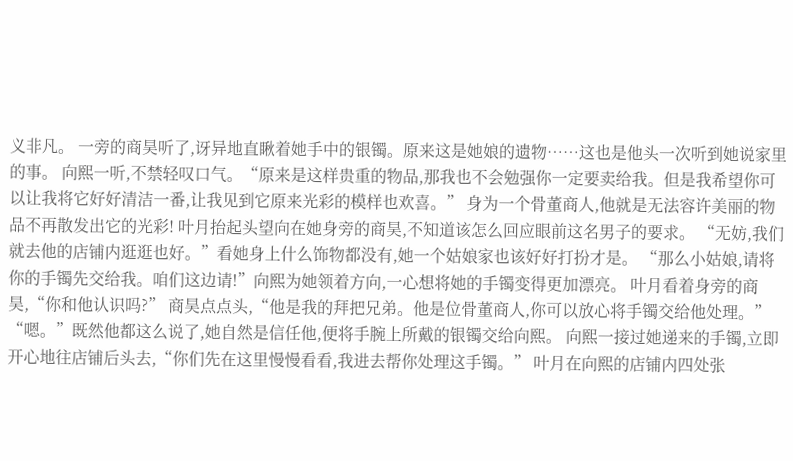义非凡。 一旁的商昊听了,讶异地直瞅着她手中的银镯。原来这是她娘的遗物……这也是他头一次听到她说家里的事。 向熙一听,不禁轻叹口气。“原来是这样贵重的物品,那我也不会勉强你一定要卖给我。但是我希望你可以让我将它好好清洁一番,让我见到它原来光彩的模样也欢喜。” 身为一个骨董商人,他就是无法容许美丽的物品不再散发出它的光彩! 叶月抬起头望向在她身旁的商昊,不知道该怎么回应眼前这名男子的要求。 “无妨,我们就去他的店铺内逛逛也好。”看她身上什么饰物都没有,她一个姑娘家也该好好打扮才是。 “那么小姑娘,请将你的手镯先交给我。咱们这边请!”向熙为她领着方向,一心想将她的手镯变得更加漂亮。 叶月看着身旁的商昊,“你和他认识吗?” 商昊点点头,“他是我的拜把兄弟。他是位骨董商人,你可以放心将手镯交给他处理。” “嗯。”既然他都这么说了,她自然是信任他,便将手腕上所戴的银镯交给向熙。 向熙一接过她递来的手镯,立即开心地往店铺后头去,“你们先在这里慢慢看看,我进去帮你处理这手镯。” 叶月在向熙的店铺内四处张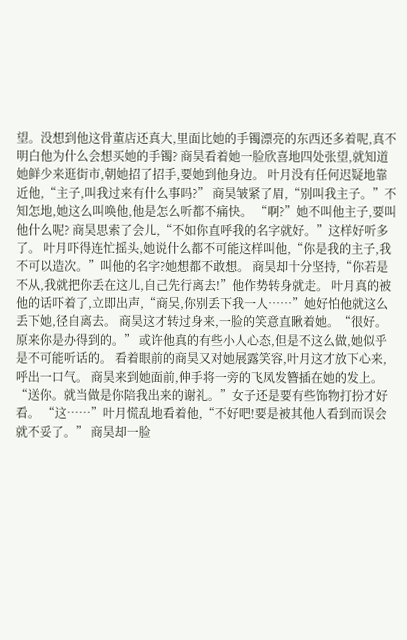望。没想到他这骨董店还真大,里面比她的手镯漂亮的东西还多着呢,真不明白他为什么会想买她的手镯? 商昊看着她一脸欣喜地四处张望,就知道她鲜少来逛街市,朝她招了招手,要她到他身边。 叶月没有任何迟疑地靠近他,“主子,叫我过来有什么事吗?” 商昊皱紧了眉,“别叫我主子。”不知怎地,她这么叫唤他,他是怎么听都不痛快。 “啊?”她不叫他主子,要叫他什么呢? 商昊思索了会儿,“不如你直呼我的名字就好。”这样好听多了。 叶月吓得连忙摇头,她说什么都不可能这样叫他,“你是我的主子,我不可以造次。”叫他的名字?她想都不敢想。 商昊却十分坚持,“你若是不从,我就把你丢在这儿,自己先行离去!”他作势转身就走。 叶月真的被他的话吓着了,立即出声,“商吴,你别丢下我一人……”她好怕他就这么丢下她,径自离去。 商昊这才转过身来,一脸的笑意直瞅着她。“很好。原来你是办得到的。” 或许他真的有些小人心态,但是不这么做,她似乎是不可能听话的。 看着眼前的商昊又对她展露笑容,叶月这才放下心来,呼出一口气。 商昊来到她面前,伸手将一旁的飞凤发簪插在她的发上。“送你。就当做是你陪我出来的谢礼。”女子还是要有些饰物打扮才好看。 “这……”叶月慌乱地看着他,“不好吧!要是被其他人看到而误会就不妥了。” 商昊却一脸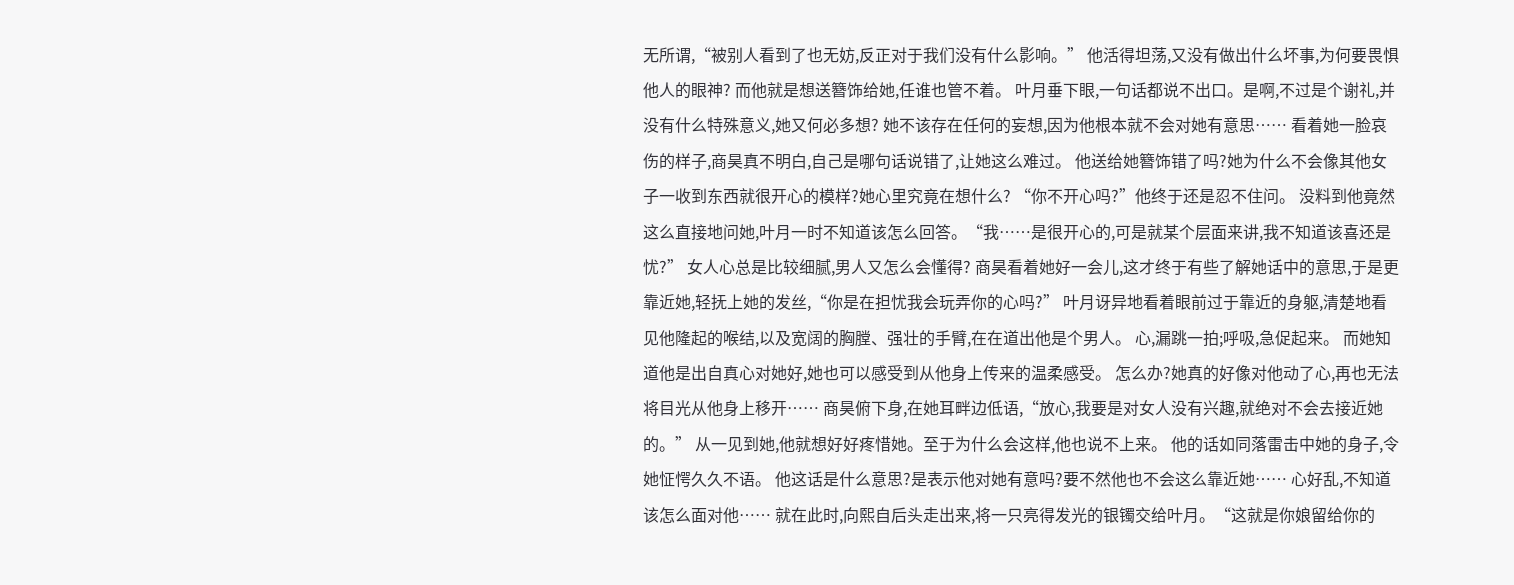无所谓,“被别人看到了也无妨,反正对于我们没有什么影响。” 他活得坦荡,又没有做出什么坏事,为何要畏惧他人的眼神? 而他就是想送簪饰给她,任谁也管不着。 叶月垂下眼,一句话都说不出口。是啊,不过是个谢礼,并没有什么特殊意义,她又何必多想? 她不该存在任何的妄想,因为他根本就不会对她有意思…… 看着她一脸哀伤的样子,商昊真不明白,自己是哪句话说错了,让她这么难过。 他送给她簪饰错了吗?她为什么不会像其他女子一收到东西就很开心的模样?她心里究竟在想什么? “你不开心吗?”他终于还是忍不住问。 没料到他竟然这么直接地问她,叶月一时不知道该怎么回答。“我……是很开心的,可是就某个层面来讲,我不知道该喜还是忧?” 女人心总是比较细腻,男人又怎么会懂得? 商昊看着她好一会儿,这才终于有些了解她话中的意思,于是更靠近她,轻抚上她的发丝,“你是在担忧我会玩弄你的心吗?” 叶月讶异地看着眼前过于靠近的身躯,清楚地看见他隆起的喉结,以及宽阔的胸膛、强壮的手臂,在在道出他是个男人。 心,漏跳一拍;呼吸,急促起来。 而她知道他是出自真心对她好,她也可以感受到从他身上传来的温柔感受。 怎么办?她真的好像对他动了心,再也无法将目光从他身上移开…… 商昊俯下身,在她耳畔边低语,“放心,我要是对女人没有兴趣,就绝对不会去接近她的。” 从一见到她,他就想好好疼惜她。至于为什么会这样,他也说不上来。 他的话如同落雷击中她的身子,令她怔愕久久不语。 他这话是什么意思?是表示他对她有意吗?要不然他也不会这么靠近她…… 心好乱,不知道该怎么面对他…… 就在此时,向熙自后头走出来,将一只亮得发光的银镯交给叶月。“这就是你娘留给你的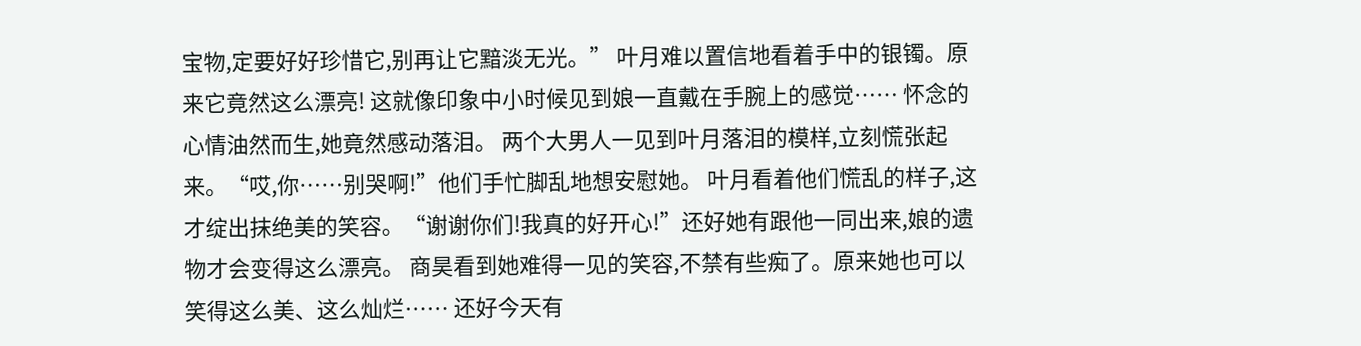宝物,定要好好珍惜它,别再让它黯淡无光。” 叶月难以置信地看着手中的银镯。原来它竟然这么漂亮! 这就像印象中小时候见到娘一直戴在手腕上的感觉…… 怀念的心情油然而生,她竟然感动落泪。 两个大男人一见到叶月落泪的模样,立刻慌张起来。“哎,你……别哭啊!”他们手忙脚乱地想安慰她。 叶月看着他们慌乱的样子,这才绽出抹绝美的笑容。“谢谢你们!我真的好开心!”还好她有跟他一同出来,娘的遗物才会变得这么漂亮。 商昊看到她难得一见的笑容,不禁有些痴了。原来她也可以笑得这么美、这么灿烂…… 还好今天有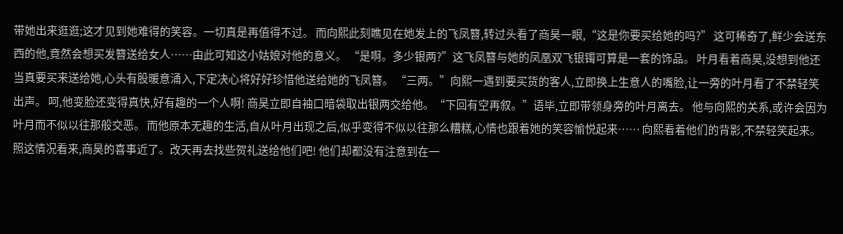带她出来逛逛;这才见到她难得的笑容。一切真是再值得不过。 而向熙此刻瞧见在她发上的飞凤簪,转过头看了商昊一眼,“这是你要买给她的吗?” 这可稀奇了,鲜少会送东西的他,竟然会想买发簪送给女人……由此可知这小姑娘对他的意义。 “是啊。多少银两?”这飞凤簪与她的凤凰双飞银镯可算是一套的饰品。 叶月看着商昊,没想到他还当真要买来送给她,心头有股暖意涌入,下定决心将好好珍惜他送给她的飞凤簪。 “三两。”向熙一遇到要买货的客人,立即换上生意人的嘴脸,让一旁的叶月看了不禁轻笑出声。 呵,他变脸还变得真快,好有趣的一个人啊! 商昊立即自袖口暗袋取出银两交给他。“下回有空再叙。”语毕,立即带领身旁的叶月离去。 他与向熙的关系,或许会因为叶月而不似以往那般交恶。 而他原本无趣的生活,自从叶月出现之后,似乎变得不似以往那么糟糕,心情也跟着她的笑容愉悦起来…… 向熙看着他们的背影,不禁轻笑起来。 照这情况看来,商昊的喜事近了。改天再去找些贺礼送给他们吧! 他们却都没有注意到在一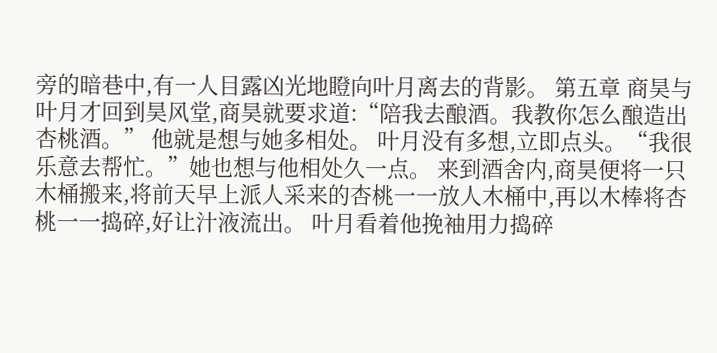旁的暗巷中,有一人目露凶光地瞪向叶月离去的背影。 第五章 商昊与叶月才回到昊风堂,商昊就要求道:“陪我去酿酒。我教你怎么酿造出杏桃酒。” 他就是想与她多相处。 叶月没有多想,立即点头。“我很乐意去帮忙。”她也想与他相处久一点。 来到酒舍内,商昊便将一只木桶搬来,将前天早上派人采来的杏桃一一放人木桶中,再以木棒将杏桃一一捣碎,好让汁液流出。 叶月看着他挽袖用力捣碎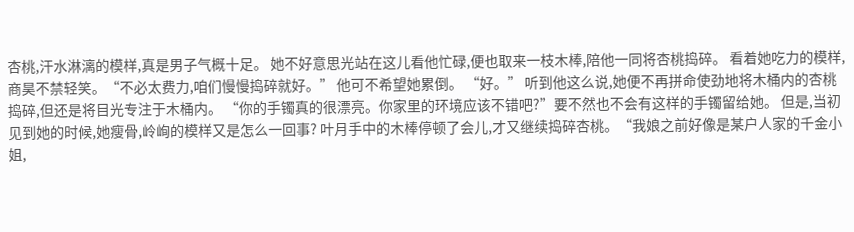杏桃,汗水淋漓的模样,真是男子气概十足。 她不好意思光站在这儿看他忙碌,便也取来一枝木棒,陪他一同将杏桃捣碎。 看着她吃力的模样,商昊不禁轻笑。“不必太费力,咱们慢慢捣碎就好。” 他可不希望她累倒。 “好。” 听到他这么说,她便不再拼命使劲地将木桶内的杏桃捣碎,但还是将目光专注于木桶内。 “你的手镯真的很漂亮。你家里的环境应该不错吧?”要不然也不会有这样的手镯留给她。 但是,当初见到她的时候,她瘦骨,岭峋的模样又是怎么一回事? 叶月手中的木棒停顿了会儿,才又继续捣碎杏桃。“我娘之前好像是某户人家的千金小姐,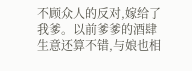不顾众人的反对,嫁给了我爹。以前爹爹的酒肆生意还算不错,与娘也相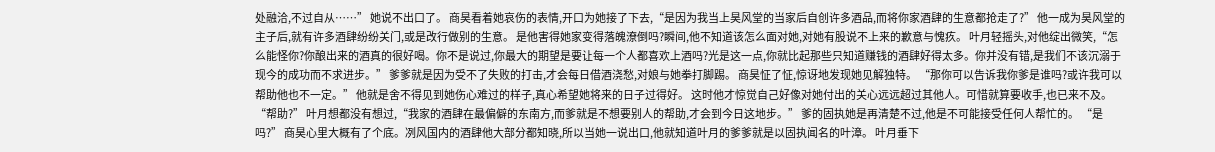处融洽,不过自从……” 她说不出口了。 商昊看着她哀伤的表情,开口为她接了下去,“是因为我当上昊风堂的当家后自创许多酒品,而将你家酒肆的生意都抢走了?” 他一成为昊风堂的主子后,就有许多酒肆纷纷关门,或是改行做别的生意。 是他害得她家变得落魄潦倒吗?瞬间,他不知道该怎么面对她,对她有股说不上来的歉意与愧疚。 叶月轻摇头,对他绽出微笑,“怎么能怪你?你酿出来的酒真的很好喝。你不是说过,你最大的期望是要让每一个人都喜欢上酒吗?光是这一点,你就比起那些只知道赚钱的酒肆好得太多。你并没有错,是我们不该沉溺于现今的成功而不求进步。” 爹爹就是因为受不了失败的打击,才会每日借酒浇愁,对娘与她拳打脚踢。 商昊怔了怔,惊讶地发现她见解独特。 “那你可以告诉我你爹是谁吗?或许我可以帮助他也不一定。” 他就是舍不得见到她伤心难过的样子,真心希望她将来的日子过得好。 这时他才惊觉自己好像对她付出的关心远远超过其他人。可惜就算要收手,也已来不及。 “帮助?” 叶月想都没有想过,“我家的酒肆在最偏僻的东南方,而爹就是不想要别人的帮助,才会到今日这地步。” 爹的固执她是再清楚不过,他是不可能接受任何人帮忙的。 “是吗?” 商昊心里大概有了个底。冽风国内的酒肆他大部分都知晓,所以当她一说出口,他就知道叶月的爹爹就是以固执闻名的叶漳。 叶月垂下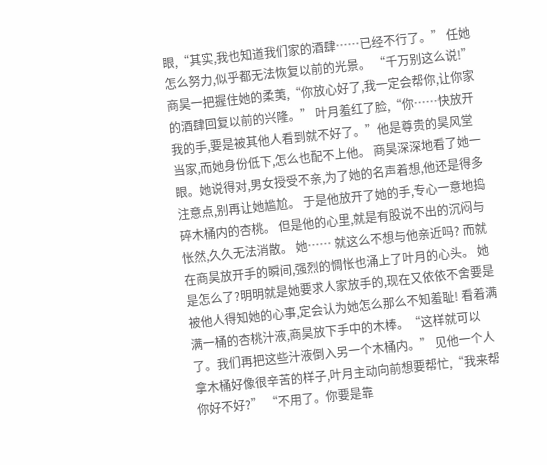眼,“其实,我也知道我们家的酒肆……已经不行了。” 任她怎么努力,似乎都无法恢复以前的光景。 “千万别这么说!” 商昊一把握住她的柔荑,“你放心好了,我一定会帮你,让你家的酒肆回复以前的兴隆。” 叶月羞红了脸,“你……快放开我的手,要是被其他人看到就不好了。”他是尊贵的昊风堂当家,而她身份低下,怎么也配不上他。 商昊深深地看了她一眼。她说得对,男女授受不亲,为了她的名声着想,他还是得多注意点,别再让她尴尬。 于是他放开了她的手,专心一意地捣碎木桶内的杏桃。 但是他的心里,就是有股说不出的沉闷与怅然,久久无法消散。 她…… 就这么不想与他亲近吗? 而就在商昊放开手的瞬间,强烈的惆怅也涌上了叶月的心头。 她是怎么了?明明就是她要求人家放手的,现在又依依不舍要是被他人得知她的心事,定会认为她怎么那么不知羞耻! 看着满满一桶的杏桃汁液,商昊放下手中的木棒。“这样就可以了。我们再把这些汁液倒入另一个木桶内。” 见他一个人拿木桶好像很辛苦的样子,叶月主动向前想要帮忙,“我来帮你好不好?” “不用了。你要是靠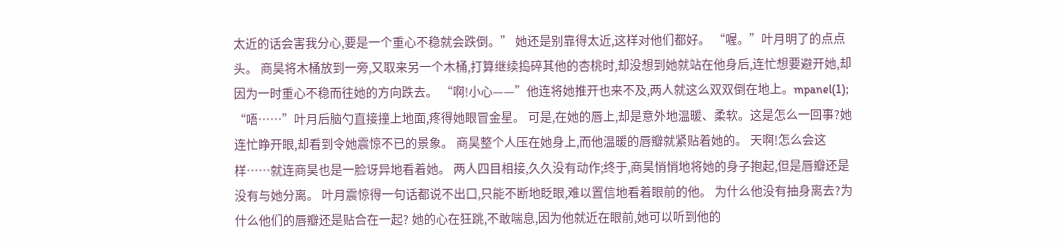太近的话会害我分心,要是一个重心不稳就会跌倒。” 她还是别靠得太近,这样对他们都好。 “喔。”叶月明了的点点头。 商昊将木桶放到一旁,又取来另一个木桶,打算继续捣碎其他的杏桃时,却没想到她就站在他身后,连忙想要避开她,却因为一时重心不稳而往她的方向跌去。 “啊!小心——”他连将她推开也来不及,两人就这么双双倒在地上。mpanel(1); “唔……”叶月后脑勺直接撞上地面,疼得她眼冒金星。 可是,在她的唇上,却是意外地温暖、柔软。这是怎么一回事?她连忙睁开眼,却看到令她震惊不已的景象。 商昊整个人压在她身上,而他温暖的唇瓣就紧贴着她的。 天啊!怎么会这样……就连商昊也是一脸讶异地看着她。 两人四目相接,久久没有动作;终于,商昊悄悄地将她的身子抱起,但是唇瓣还是没有与她分离。 叶月震惊得一句话都说不出口,只能不断地眨眼,难以置信地看着眼前的他。 为什么他没有抽身离去?为什么他们的唇瓣还是贴合在一起? 她的心在狂跳,不敢喘息,因为他就近在眼前,她可以听到他的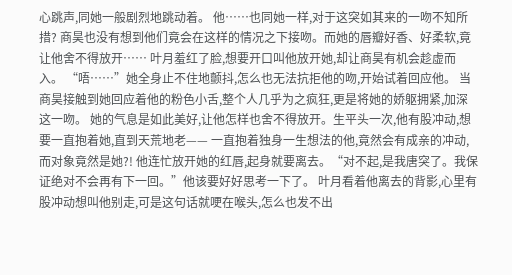心跳声,同她一般剧烈地跳动着。 他……也同她一样,对于这突如其来的一吻不知所措? 商昊也没有想到他们竟会在这样的情况之下接吻。而她的唇瓣好香、好柔软,竟让他舍不得放开…… 叶月羞红了脸,想要开口叫他放开她,却让商昊有机会趁虚而入。 “唔……”她全身止不住地颤抖,怎么也无法抗拒他的吻,开始试着回应他。 当商昊接触到她回应着他的粉色小舌,整个人几乎为之疯狂,更是将她的娇躯拥紧,加深这一吻。 她的气息是如此美好,让他怎样也舍不得放开。生平头一次,他有股冲动,想要一直抱着她,直到天荒地老—— 一直抱着独身一生想法的他,竟然会有成亲的冲动,而对象竟然是她?! 他连忙放开她的红唇,起身就要离去。“对不起,是我唐突了。我保证绝对不会再有下一回。”他该要好好思考一下了。 叶月看着他离去的背影,心里有股冲动想叫他别走,可是这句话就哽在喉头,怎么也发不出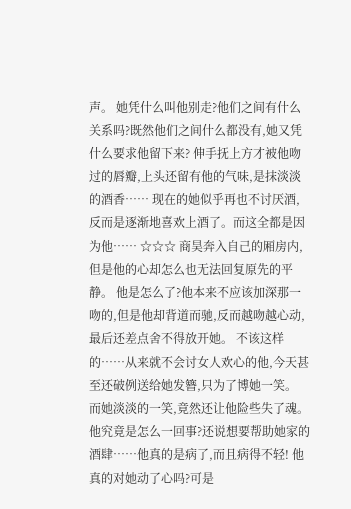声。 她凭什么叫他别走?他们之间有什么关系吗?既然他们之间什么都没有,她又凭什么要求他留下来? 伸手抚上方才被他吻过的唇瓣,上头还留有他的气味,是抹淡淡的酒香…… 现在的她似乎再也不讨厌酒,反而是逐渐地喜欢上酒了。而这全都是因为他…… ☆☆☆ 商昊奔入自己的厢房内,但是他的心却怎么也无法回复原先的平静。 他是怎么了?他本来不应该加深那一吻的,但是他却背道而驰,反而越吻越心动,最后还差点舍不得放开她。 不该这样的……从来就不会讨女人欢心的他,今天甚至还破例送给她发簪,只为了博她一笑。 而她淡淡的一笑,竟然还让他险些失了魂。 他究竟是怎么一回事?还说想要帮助她家的酒肆……他真的是病了,而且病得不轻! 他真的对她动了心吗?可是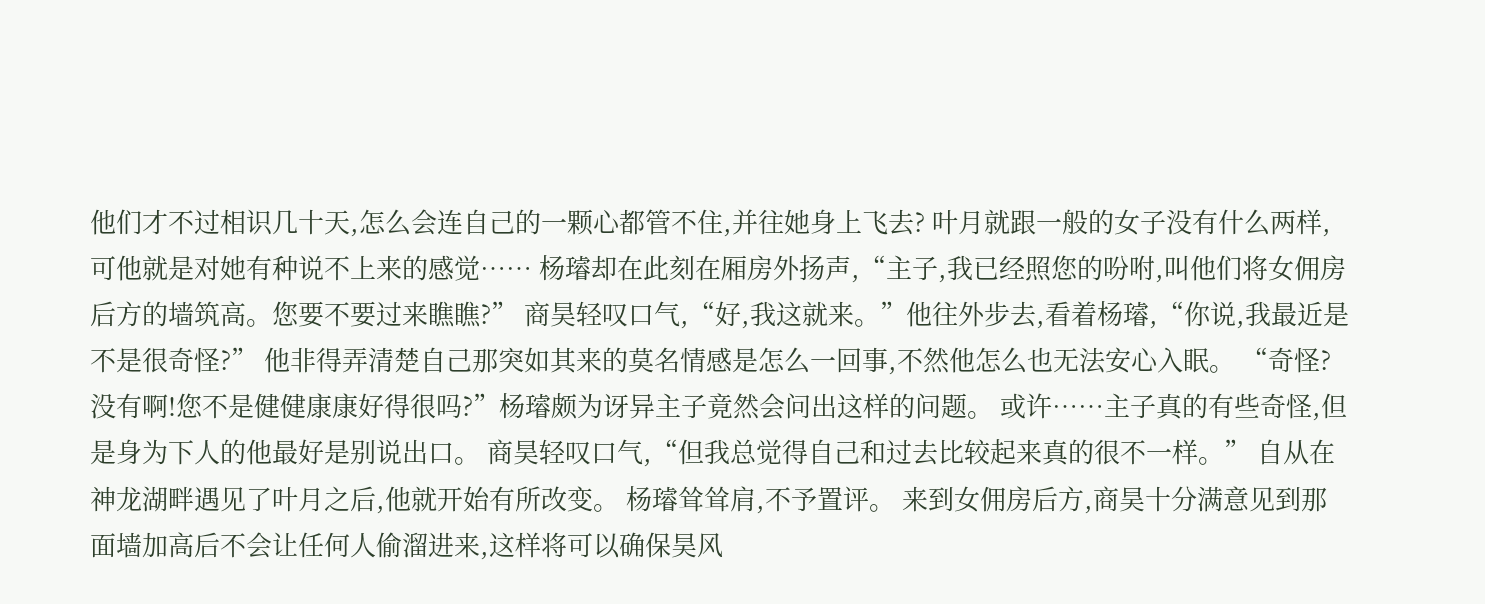他们才不过相识几十天,怎么会连自己的一颗心都管不住,并往她身上飞去? 叶月就跟一般的女子没有什么两样,可他就是对她有种说不上来的感觉…… 杨璿却在此刻在厢房外扬声,“主子,我已经照您的吩咐,叫他们将女佣房后方的墙筑高。您要不要过来瞧瞧?” 商昊轻叹口气,“好,我这就来。”他往外步去,看着杨璿,“你说,我最近是不是很奇怪?” 他非得弄清楚自己那突如其来的莫名情感是怎么一回事,不然他怎么也无法安心入眠。 “奇怪?没有啊!您不是健健康康好得很吗?”杨璿颇为讶异主子竟然会问出这样的问题。 或许……主子真的有些奇怪,但是身为下人的他最好是别说出口。 商昊轻叹口气,“但我总觉得自己和过去比较起来真的很不一样。” 自从在神龙湖畔遇见了叶月之后,他就开始有所改变。 杨璿耸耸肩,不予置评。 来到女佣房后方,商昊十分满意见到那面墙加高后不会让任何人偷溜进来,这样将可以确保昊风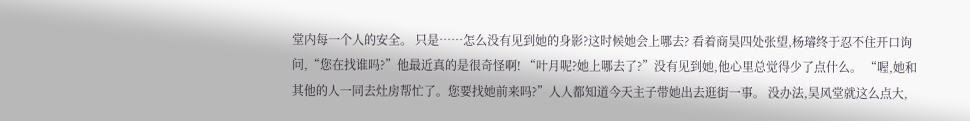堂内每一个人的安全。 只是……怎么没有见到她的身影?这时候她会上哪去? 看着商昊四处张望,杨璿终于忍不住开口询问,“您在找谁吗?”他最近真的是很奇怪啊! “叶月呢?她上哪去了?”没有见到她,他心里总觉得少了点什么。 “喔,她和其他的人一同去灶房帮忙了。您要找她前来吗?”人人都知道今天主子带她出去逛街一事。 没办法,昊风堂就这么点大,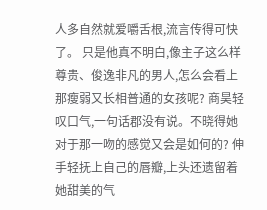人多自然就爱嚼舌根,流言传得可快了。 只是他真不明白,像主子这么样尊贵、俊逸非凡的男人,怎么会看上那瘦弱又长相普通的女孩呢? 商昊轻叹口气,一句话郡没有说。不晓得她对于那一吻的感觉又会是如何的? 伸手轻抚上自己的唇瓣,上头还遗留着她甜美的气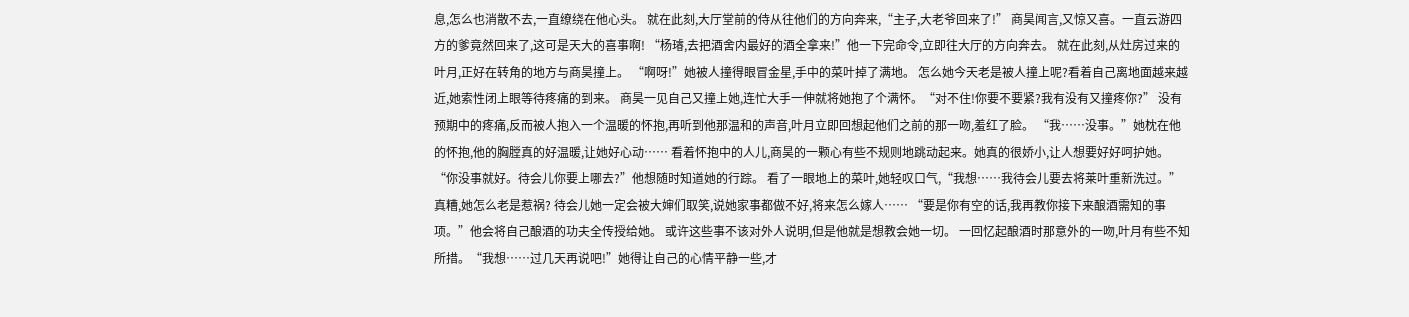息,怎么也消散不去,一直缭绕在他心头。 就在此刻,大厅堂前的侍从往他们的方向奔来,“主子,大老爷回来了!” 商昊闻言,又惊又喜。一直云游四方的爹竟然回来了,这可是天大的喜事啊! “杨璿,去把酒舍内最好的酒全拿来!”他一下完命令,立即往大厅的方向奔去。 就在此刻,从灶房过来的叶月,正好在转角的地方与商昊撞上。 “啊呀!”她被人撞得眼冒金星,手中的菜叶掉了满地。 怎么她今天老是被人撞上呢?看着自己离地面越来越近,她索性闭上眼等待疼痛的到来。 商昊一见自己又撞上她,连忙大手一伸就将她抱了个满怀。“对不住!你要不要紧?我有没有又撞疼你?” 没有预期中的疼痛,反而被人抱入一个温暖的怀抱,再听到他那温和的声音,叶月立即回想起他们之前的那一吻,羞红了脸。 “我……没事。”她枕在他的怀抱,他的胸膛真的好温暖,让她好心动…… 看着怀抱中的人儿,商昊的一颗心有些不规则地跳动起来。她真的很娇小,让人想要好好呵护她。 “你没事就好。待会儿你要上哪去?”他想随时知道她的行踪。 看了一眼地上的菜叶,她轻叹口气,“我想……我待会儿要去将莱叶重新洗过。”真糟,她怎么老是惹祸? 待会儿她一定会被大婶们取笑,说她家事都做不好,将来怎么嫁人…… “要是你有空的话,我再教你接下来酿酒需知的事项。”他会将自己酿酒的功夫全传授给她。 或许这些事不该对外人说明,但是他就是想教会她一切。 一回忆起酿酒时那意外的一吻,叶月有些不知所措。“我想……过几天再说吧!”她得让自己的心情平静一些,才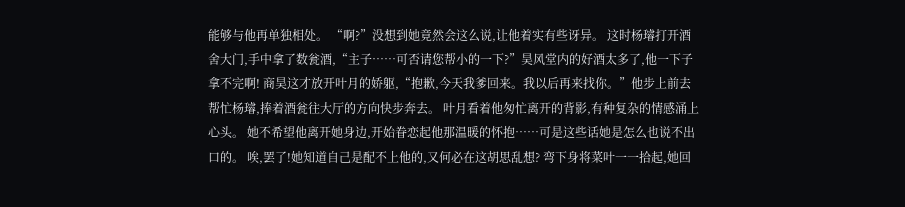能够与他再单独相处。 “啊?”没想到她竟然会这么说,让他着实有些讶异。 这时杨璿打开酒舍大门,手中拿了数瓮酒,“主子……可否请您帮小的一下?”昊风堂内的好酒太多了,他一下子拿不完啊! 商昊这才放开叶月的娇躯,“抱歉,今天我爹回来。我以后再来找你。”他步上前去帮忙杨璿,捧着酒瓮往大厅的方向快步奔去。 叶月看着他匆忙离开的背影,有种复杂的情感涌上心头。 她不希望他离开她身边,开始眷恋起他那温暖的怀抱……可是这些话她是怎么也说不出口的。 唉,罢了!她知道自己是配不上他的,又何必在这胡思乱想? 弯下身将菜叶一一拾起,她回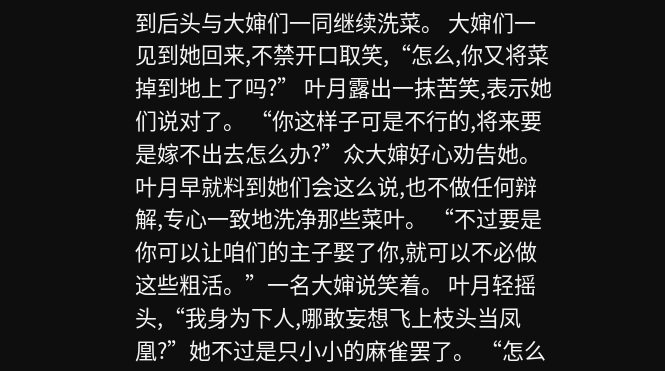到后头与大婶们一同继续洗菜。 大婶们一见到她回来,不禁开口取笑,“怎么,你又将菜掉到地上了吗?” 叶月露出一抹苦笑,表示她们说对了。 “你这样子可是不行的,将来要是嫁不出去怎么办?”众大婶好心劝告她。 叶月早就料到她们会这么说,也不做任何辩解,专心一致地洗净那些菜叶。 “不过要是你可以让咱们的主子娶了你,就可以不必做这些粗活。”一名大婶说笑着。 叶月轻摇头,“我身为下人,哪敢妄想飞上枝头当凤凰?”她不过是只小小的麻雀罢了。 “怎么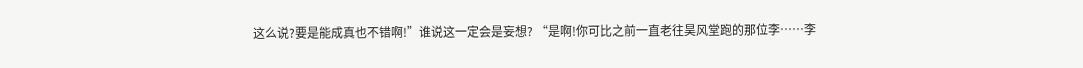这么说?要是能成真也不错啊!”谁说这一定会是妄想? “是啊!你可比之前一直老往昊风堂跑的那位李……李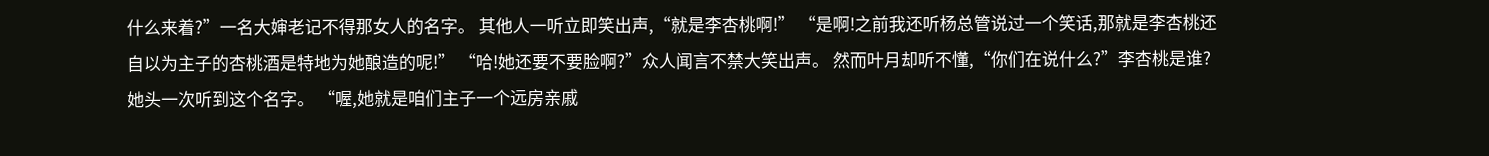什么来着?”一名大婶老记不得那女人的名字。 其他人一听立即笑出声,“就是李杏桃啊!” “是啊!之前我还听杨总管说过一个笑话,那就是李杏桃还自以为主子的杏桃酒是特地为她酿造的呢!” “哈!她还要不要脸啊?”众人闻言不禁大笑出声。 然而叶月却听不懂,“你们在说什么?”李杏桃是谁?她头一次听到这个名字。 “喔,她就是咱们主子一个远房亲戚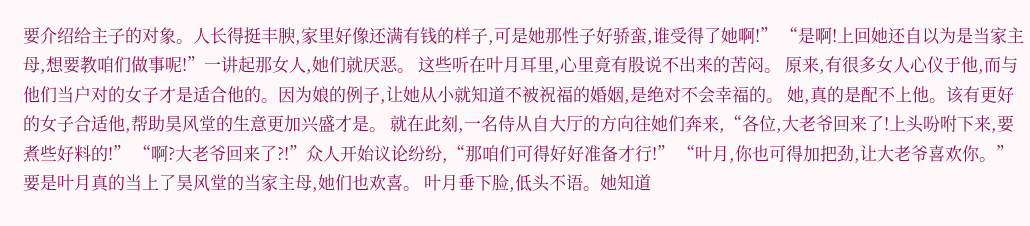要介绍给主子的对象。人长得挺丰腴,家里好像还满有钱的样子,可是她那性子好骄蛮,谁受得了她啊!” “是啊!上回她还自以为是当家主母,想要教咱们做事呢!”一讲起那女人,她们就厌恶。 这些听在叶月耳里,心里竟有股说不出来的苦闷。 原来,有很多女人心仪于他,而与他们当户对的女子才是适合他的。因为娘的例子,让她从小就知道不被祝福的婚姻,是绝对不会幸福的。 她,真的是配不上他。该有更好的女子合适他,帮助昊风堂的生意更加兴盛才是。 就在此刻,一名侍从自大厅的方向往她们奔来,“各位,大老爷回来了!上头吩咐下来,要煮些好料的!” “啊?大老爷回来了?!”众人开始议论纷纷,“那咱们可得好好准备才行!” “叶月,你也可得加把劲,让大老爷喜欢你。”要是叶月真的当上了昊风堂的当家主母,她们也欢喜。 叶月垂下脸,低头不语。她知道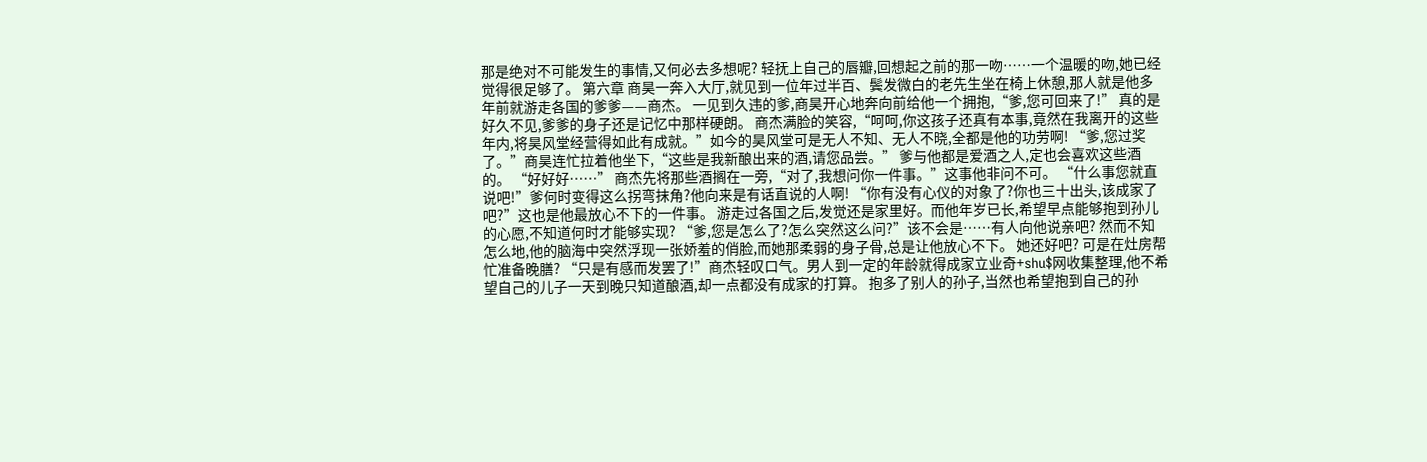那是绝对不可能发生的事情,又何必去多想呢? 轻抚上自己的唇瓣,回想起之前的那一吻……一个温暖的吻,她已经觉得很足够了。 第六章 商昊一奔入大厅,就见到一位年过半百、鬓发微白的老先生坐在椅上休憩,那人就是他多年前就游走各国的爹爹——商杰。 一见到久违的爹,商昊开心地奔向前给他一个拥抱,“爹,您可回来了!” 真的是好久不见,爹爹的身子还是记忆中那样硬朗。 商杰满脸的笑容,“呵呵,你这孩子还真有本事,竟然在我离开的这些年内,将昊风堂经营得如此有成就。”如今的昊风堂可是无人不知、无人不晓,全都是他的功劳啊! “爹,您过奖了。”商昊连忙拉着他坐下,“这些是我新酿出来的酒,请您品尝。” 爹与他都是爱酒之人,定也会喜欢这些酒的。 “好好好……” 商杰先将那些酒搁在一旁,“对了,我想问你一件事。”这事他非问不可。 “什么事您就直说吧!”爹何时变得这么拐弯抹角?他向来是有话直说的人啊! “你有没有心仪的对象了?你也三十出头,该成家了吧?”这也是他最放心不下的一件事。 游走过各国之后,发觉还是家里好。而他年岁已长,希望早点能够抱到孙儿的心愿,不知道何时才能够实现? “爹,您是怎么了?怎么突然这么问?”该不会是……有人向他说亲吧? 然而不知怎么地,他的脑海中突然浮现一张娇羞的俏脸,而她那柔弱的身子骨,总是让他放心不下。 她还好吧? 可是在灶房帮忙准备晚膳? “只是有感而发罢了!”商杰轻叹口气。男人到一定的年龄就得成家立业奇+shu$网收集整理,他不希望自己的儿子一天到晚只知道酿酒,却一点都没有成家的打算。 抱多了别人的孙子,当然也希望抱到自己的孙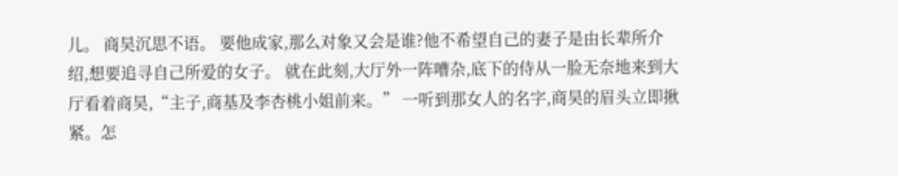儿。 商昊沉思不语。 要他成家,那么对象又会是谁?他不希望自己的妻子是由长辈所介绍,想要追寻自己所爱的女子。 就在此刻,大厅外一阵嘈杂,底下的侍从一脸无奈地来到大厅看着商昊,“主子,商基及李杏桃小姐前来。” 一听到那女人的名字,商昊的眉头立即揪紧。怎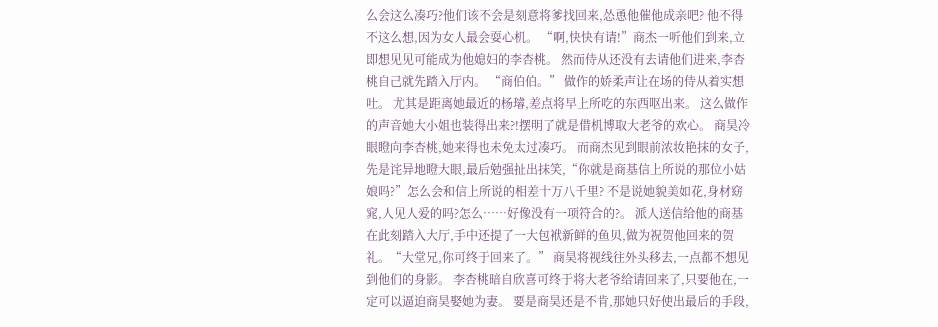么会这么凑巧?他们该不会是刻意将爹找回来,怂恿他催他成亲吧? 他不得不这么想,因为女人最会耍心机。 “啊,快快有请!”商杰一听他们到来,立即想见见可能成为他媳妇的李杏桃。 然而侍从还没有去请他们进来,李杏桃自己就先踏入厅内。 “商伯伯。” 做作的娇柔声让在场的侍从着实想吐。 尤其是距离她最近的杨璿,差点将早上所吃的东西呕出来。 这么做作的声音她大小姐也装得出来?!摆明了就是借机博取大老爷的欢心。 商昊冷眼瞪向李杏桃,她来得也未免太过凑巧。 而商杰见到眼前浓妆艳抹的女子,先是诧异地瞪大眼,最后勉强扯出抹笑,“你就是商基信上所说的那位小姑娘吗?”怎么会和信上所说的相差十万八千里? 不是说她貌美如花,身材窈窕,人见人爱的吗?怎么……好像没有一项符合的?。 派人送信给他的商基在此刻踏入大厅,手中还提了一大包袱新鲜的鱼贝,做为祝贺他回来的贺礼。“大堂兄,你可终于回来了。” 商昊将视线往外头移去,一点都不想见到他们的身影。 李杏桃暗自欣喜可终于将大老爷给请回来了,只要他在,一定可以逼迫商昊娶她为妻。 要是商昊还是不肯,那她只好使出最后的手段,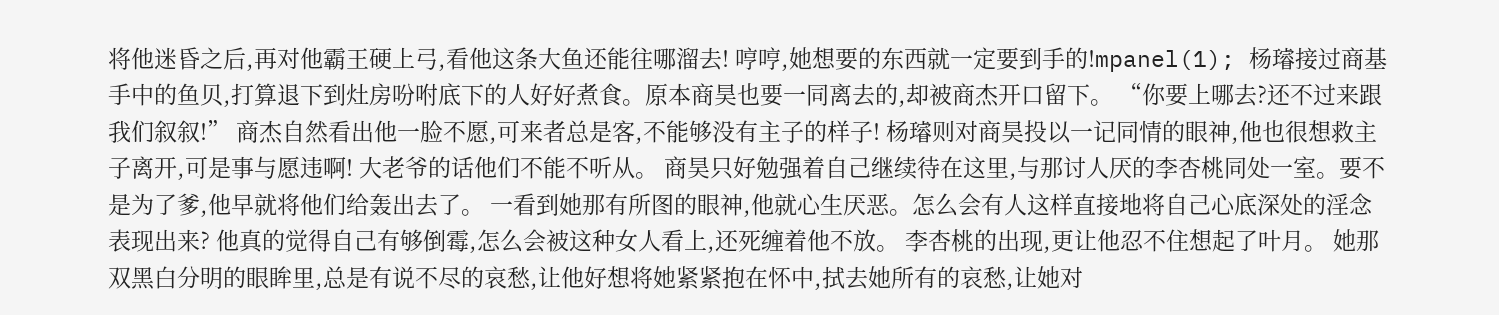将他迷昏之后,再对他霸王硬上弓,看他这条大鱼还能往哪溜去! 哼哼,她想要的东西就一定要到手的!mpanel(1); 杨璿接过商基手中的鱼贝,打算退下到灶房吩咐底下的人好好煮食。原本商昊也要一同离去的,却被商杰开口留下。 “你要上哪去?还不过来跟我们叙叙!” 商杰自然看出他一脸不愿,可来者总是客,不能够没有主子的样子! 杨璿则对商昊投以一记同情的眼神,他也很想救主子离开,可是事与愿违啊! 大老爷的话他们不能不听从。 商昊只好勉强着自己继续待在这里,与那讨人厌的李杏桃同处一室。要不是为了爹,他早就将他们给轰出去了。 一看到她那有所图的眼神,他就心生厌恶。怎么会有人这样直接地将自己心底深处的淫念表现出来? 他真的觉得自己有够倒霉,怎么会被这种女人看上,还死缠着他不放。 李杏桃的出现,更让他忍不住想起了叶月。 她那双黑白分明的眼眸里,总是有说不尽的哀愁,让他好想将她紧紧抱在怀中,拭去她所有的哀愁,让她对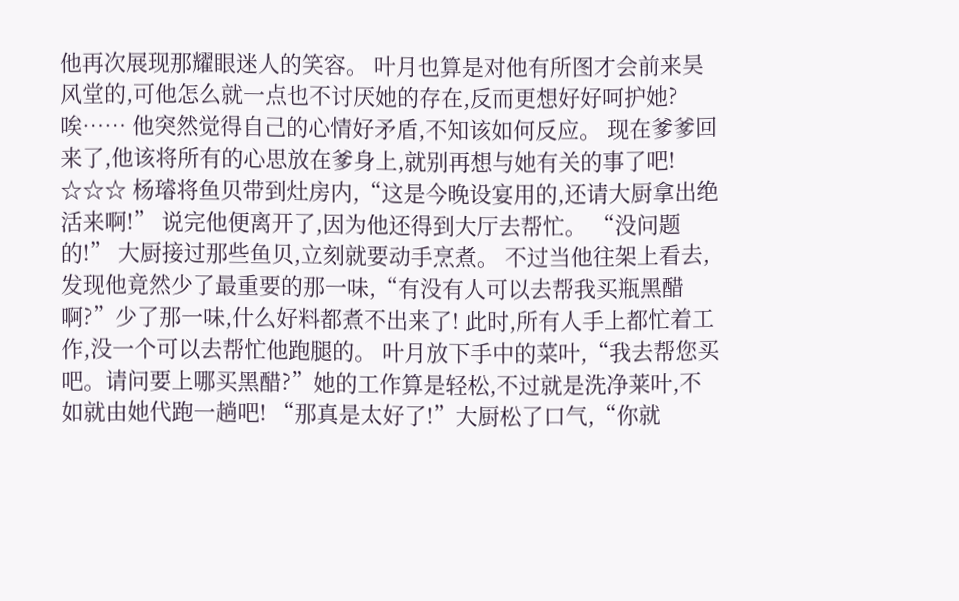他再次展现那耀眼迷人的笑容。 叶月也算是对他有所图才会前来昊风堂的,可他怎么就一点也不讨厌她的存在,反而更想好好呵护她? 唉…… 他突然觉得自己的心情好矛盾,不知该如何反应。 现在爹爹回来了,他该将所有的心思放在爹身上,就别再想与她有关的事了吧! ☆☆☆ 杨璿将鱼贝带到灶房内,“这是今晚设宴用的,还请大厨拿出绝活来啊!” 说完他便离开了,因为他还得到大厅去帮忙。 “没问题的!” 大厨接过那些鱼贝,立刻就要动手烹煮。 不过当他往架上看去,发现他竟然少了最重要的那一味,“有没有人可以去帮我买瓶黑醋啊?”少了那一味,什么好料都煮不出来了! 此时,所有人手上都忙着工作,没一个可以去帮忙他跑腿的。 叶月放下手中的菜叶,“我去帮您买吧。请问要上哪买黑醋?”她的工作算是轻松,不过就是洗净莱叶,不如就由她代跑一趟吧! “那真是太好了!”大厨松了口气,“你就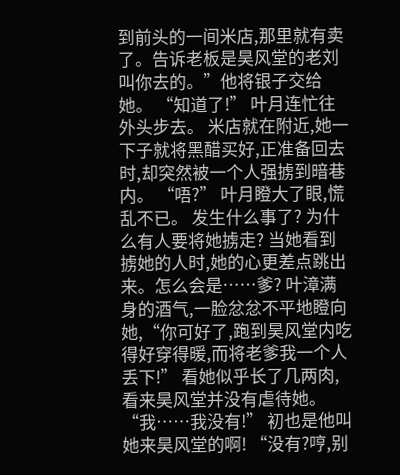到前头的一间米店,那里就有卖了。告诉老板是昊风堂的老刘叫你去的。”他将银子交给她。 “知道了!” 叶月连忙往外头步去。 米店就在附近,她一下子就将黑醋买好,正准备回去时,却突然被一个人强掳到暗巷内。 “唔?” 叶月瞪大了眼,慌乱不已。 发生什么事了? 为什么有人要将她掳走? 当她看到掳她的人时,她的心更差点跳出来。怎么会是……爹? 叶漳满身的酒气,一脸忿忿不平地瞪向她,“你可好了,跑到昊风堂内吃得好穿得暖,而将老爹我一个人丢下!” 看她似乎长了几两肉,看来昊风堂并没有虐待她。 “我……我没有!” 初也是他叫她来昊风堂的啊! “没有?哼,别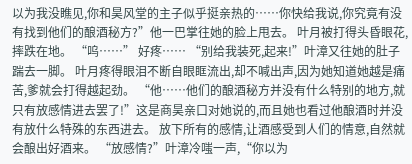以为我没瞧见,你和昊风堂的主子似乎挺亲热的……你快给我说,你究竟有没有找到他们的酿酒秘方?”他一巴掌往她的脸上甩去。 叶月被打得头昏眼花,摔跌在地。 “呜……” 好疼…… “别给我装死,起来!”叶漳又往她的肚子踹去一脚。 叶月疼得眼泪不断自眼眶流出,却不喊出声,因为她知道她越是痛苦,爹就会打得越起劲。 “他……他们的酿酒秘方并没有什么特别的地方,就只有放感情进去罢了!”这是商昊亲口对她说的,而且她也看过他酿酒时并没有放什么特殊的东西进去。 放下所有的感情,让酒感受到人们的情意,自然就会酿出好酒来。 “放感情?”叶漳冷嗤一声,“你以为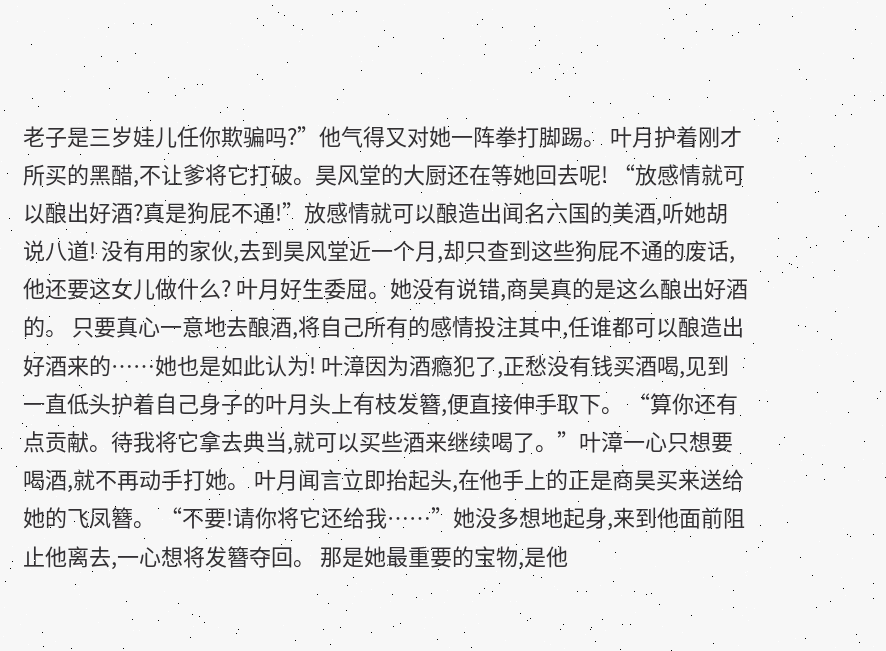老子是三岁娃儿任你欺骗吗?”他气得又对她一阵拳打脚踢。 叶月护着刚才所买的黑醋,不让爹将它打破。昊风堂的大厨还在等她回去呢! “放感情就可以酿出好酒?真是狗屁不通!”放感情就可以酿造出闻名六国的美酒,听她胡说八道! 没有用的家伙,去到昊风堂近一个月,却只查到这些狗屁不通的废话,他还要这女儿做什么? 叶月好生委屈。她没有说错,商昊真的是这么酿出好酒的。 只要真心一意地去酿酒,将自己所有的感情投注其中,任谁都可以酿造出好酒来的……她也是如此认为! 叶漳因为酒瘾犯了,正愁没有钱买酒喝,见到一直低头护着自己身子的叶月头上有枝发簪,便直接伸手取下。 “算你还有点贡献。待我将它拿去典当,就可以买些酒来继续喝了。”叶漳一心只想要喝酒,就不再动手打她。 叶月闻言立即抬起头,在他手上的正是商昊买来送给她的飞凤簪。 “不要!请你将它还给我……”她没多想地起身,来到他面前阻止他离去,一心想将发簪夺回。 那是她最重要的宝物,是他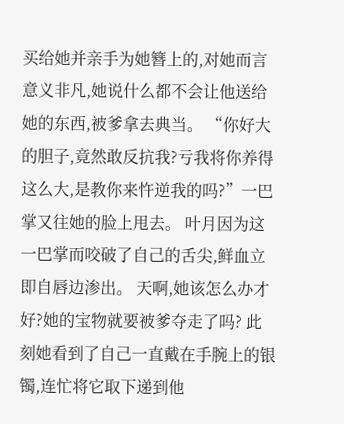买给她并亲手为她簪上的,对她而言意义非凡,她说什么都不会让他送给她的东西,被爹拿去典当。 “你好大的胆子,竟然敢反抗我?亏我将你养得这么大,是教你来忤逆我的吗?”一巴掌又往她的脸上甩去。 叶月因为这一巴掌而咬破了自己的舌尖,鲜血立即自唇边渗出。 天啊,她该怎么办才好?她的宝物就要被爹夺走了吗? 此刻她看到了自己一直戴在手腕上的银镯,连忙将它取下递到他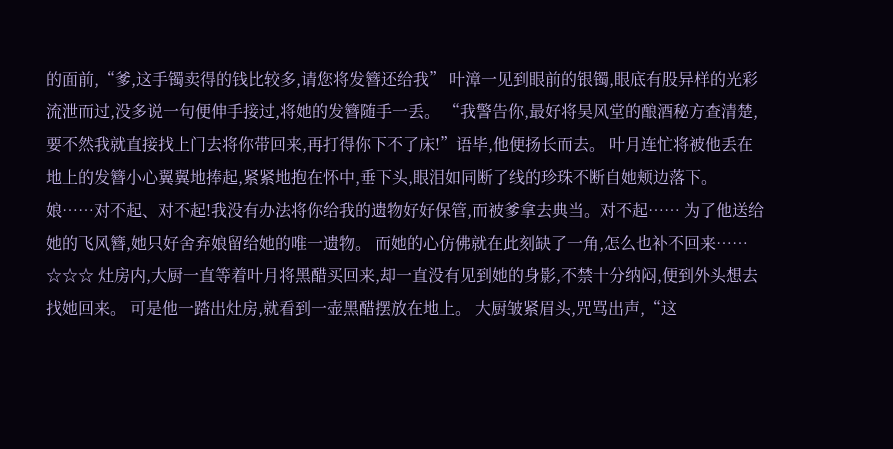的面前,“爹,这手镯卖得的钱比较多,请您将发簪还给我” 叶漳一见到眼前的银镯,眼底有股异样的光彩流泄而过,没多说一句便伸手接过,将她的发簪随手一丢。 “我警告你,最好将昊风堂的酿酒秘方查清楚,要不然我就直接找上门去将你带回来,再打得你下不了床!”语毕,他便扬长而去。 叶月连忙将被他丢在地上的发簪小心翼翼地捧起,紧紧地抱在怀中,垂下头,眼泪如同断了线的珍珠不断自她颊边落下。 娘……对不起、对不起!我没有办法将你给我的遗物好好保管,而被爹拿去典当。对不起…… 为了他送给她的飞风簪,她只好舍弃娘留给她的唯一遗物。 而她的心仿佛就在此刻缺了一角,怎么也补不回来…… ☆☆☆ 灶房内,大厨一直等着叶月将黑醋买回来,却一直没有见到她的身影,不禁十分纳闷,便到外头想去找她回来。 可是他一踏出灶房,就看到一壶黑醋摆放在地上。 大厨皱紧眉头,咒骂出声,“这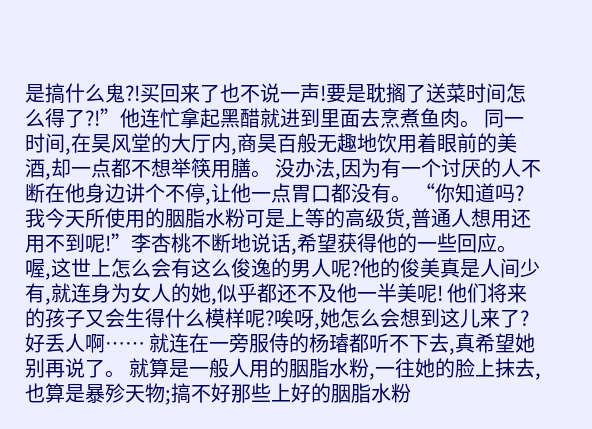是搞什么鬼?!买回来了也不说一声!要是耽搁了送菜时间怎么得了?!”他连忙拿起黑醋就进到里面去烹煮鱼肉。 同一时间,在昊风堂的大厅内,商昊百般无趣地饮用着眼前的美酒,却一点都不想举筷用膳。 没办法,因为有一个讨厌的人不断在他身边讲个不停,让他一点胃口都没有。 “你知道吗?我今天所使用的胭脂水粉可是上等的高级货,普通人想用还用不到呢!”李杏桃不断地说话,希望获得他的一些回应。 喔,这世上怎么会有这么俊逸的男人呢?他的俊美真是人间少有,就连身为女人的她,似乎都还不及他一半美呢! 他们将来的孩子又会生得什么模样呢?唉呀,她怎么会想到这儿来了?好丢人啊…… 就连在一旁服侍的杨璿都听不下去,真希望她别再说了。 就算是一般人用的胭脂水粉,一往她的脸上抹去,也算是暴殄天物;搞不好那些上好的胭脂水粉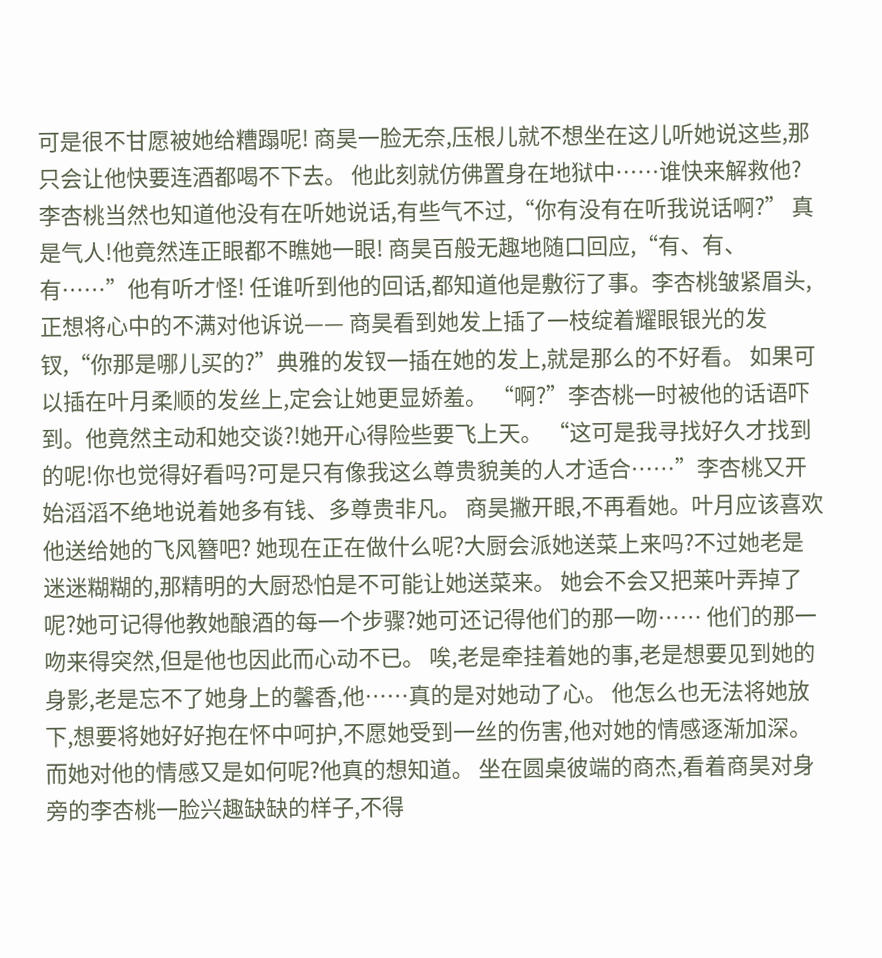可是很不甘愿被她给糟蹋呢! 商昊一脸无奈,压根儿就不想坐在这儿听她说这些,那只会让他快要连酒都喝不下去。 他此刻就仿佛置身在地狱中……谁快来解救他? 李杏桃当然也知道他没有在听她说话,有些气不过,“你有没有在听我说话啊?” 真是气人!他竟然连正眼都不瞧她一眼! 商昊百般无趣地随口回应,“有、有、有……”他有听才怪! 任谁听到他的回话,都知道他是敷衍了事。李杏桃皱紧眉头,正想将心中的不满对他诉说—— 商昊看到她发上插了一枝绽着耀眼银光的发钗,“你那是哪儿买的?”典雅的发钗一插在她的发上,就是那么的不好看。 如果可以插在叶月柔顺的发丝上,定会让她更显娇羞。 “啊?”李杏桃一时被他的话语吓到。他竟然主动和她交谈?!她开心得险些要飞上天。 “这可是我寻找好久才找到的呢!你也觉得好看吗?可是只有像我这么尊贵貌美的人才适合……”李杏桃又开始滔滔不绝地说着她多有钱、多尊贵非凡。 商昊撇开眼,不再看她。叶月应该喜欢他送给她的飞风簪吧? 她现在正在做什么呢?大厨会派她送菜上来吗?不过她老是迷迷糊糊的,那精明的大厨恐怕是不可能让她送菜来。 她会不会又把莱叶弄掉了呢?她可记得他教她酿酒的每一个步骤?她可还记得他们的那一吻…… 他们的那一吻来得突然,但是他也因此而心动不已。 唉,老是牵挂着她的事,老是想要见到她的身影,老是忘不了她身上的馨香,他……真的是对她动了心。 他怎么也无法将她放下,想要将她好好抱在怀中呵护,不愿她受到一丝的伤害,他对她的情感逐渐加深。 而她对他的情感又是如何呢?他真的想知道。 坐在圆桌彼端的商杰,看着商昊对身旁的李杏桃一脸兴趣缺缺的样子,不得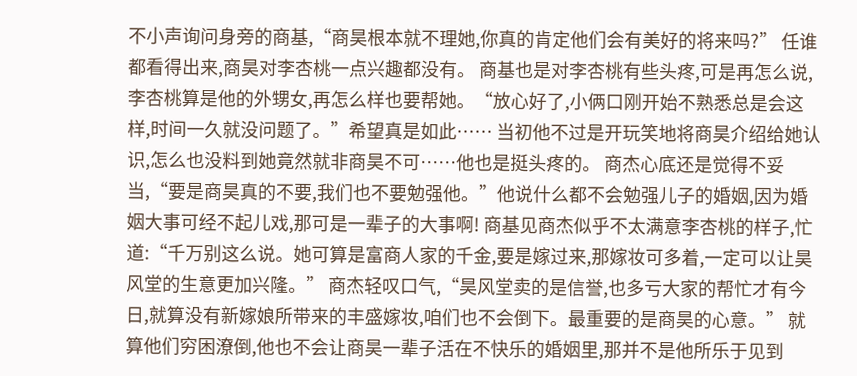不小声询问身旁的商基,“商昊根本就不理她,你真的肯定他们会有美好的将来吗?” 任谁都看得出来,商昊对李杏桃一点兴趣都没有。 商基也是对李杏桃有些头疼,可是再怎么说,李杏桃算是他的外甥女,再怎么样也要帮她。“放心好了,小俩口刚开始不熟悉总是会这样,时间一久就没问题了。”希望真是如此…… 当初他不过是开玩笑地将商昊介绍给她认识,怎么也没料到她竟然就非商昊不可……他也是挺头疼的。 商杰心底还是觉得不妥当,“要是商昊真的不要,我们也不要勉强他。”他说什么都不会勉强儿子的婚姻,因为婚姻大事可经不起儿戏,那可是一辈子的大事啊! 商基见商杰似乎不太满意李杏桃的样子,忙道:“千万别这么说。她可算是富商人家的千金,要是嫁过来,那嫁妆可多着,一定可以让昊风堂的生意更加兴隆。” 商杰轻叹口气,“昊风堂卖的是信誉,也多亏大家的帮忙才有今日,就算没有新嫁娘所带来的丰盛嫁妆,咱们也不会倒下。最重要的是商昊的心意。” 就算他们穷困潦倒,他也不会让商昊一辈子活在不快乐的婚姻里,那并不是他所乐于见到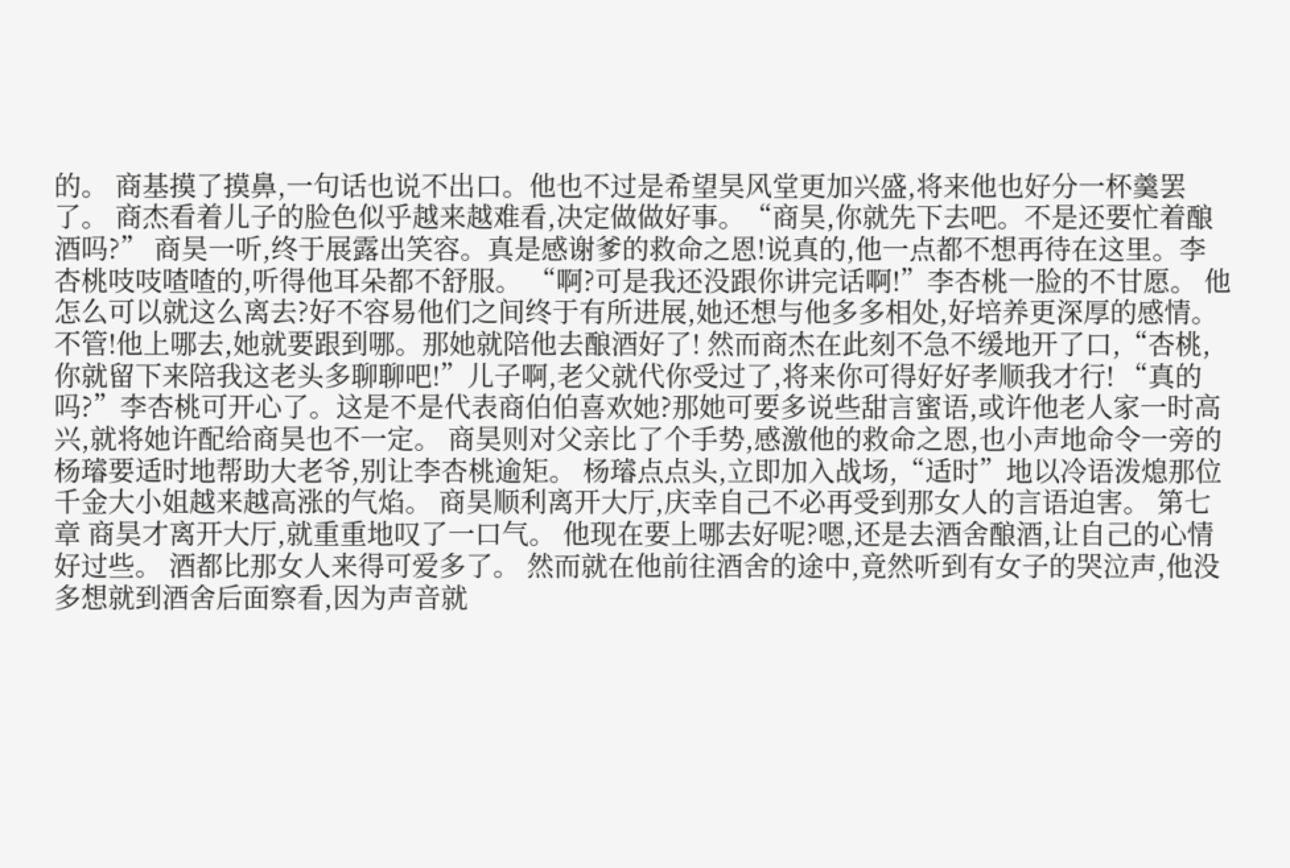的。 商基摸了摸鼻,一句话也说不出口。他也不过是希望昊风堂更加兴盛,将来他也好分一杯羹罢了。 商杰看着儿子的脸色似乎越来越难看,决定做做好事。“商昊,你就先下去吧。不是还要忙着酿酒吗?” 商昊一听,终于展露出笑容。真是感谢爹的救命之恩!说真的,他一点都不想再待在这里。李杏桃吱吱喳喳的,听得他耳朵都不舒服。 “啊?可是我还没跟你讲完话啊!”李杏桃一脸的不甘愿。 他怎么可以就这么离去?好不容易他们之间终于有所进展,她还想与他多多相处,好培养更深厚的感情。 不管!他上哪去,她就要跟到哪。那她就陪他去酿酒好了! 然而商杰在此刻不急不缓地开了口,“杏桃,你就留下来陪我这老头多聊聊吧!”儿子啊,老父就代你受过了,将来你可得好好孝顺我才行! “真的吗?”李杏桃可开心了。这是不是代表商伯伯喜欢她?那她可要多说些甜言蜜语,或许他老人家一时高兴,就将她许配给商昊也不一定。 商昊则对父亲比了个手势,感激他的救命之恩,也小声地命令一旁的杨璿要适时地帮助大老爷,别让李杏桃逾矩。 杨璿点点头,立即加入战场,“适时”地以冷语泼熄那位千金大小姐越来越高涨的气焰。 商昊顺利离开大厅,庆幸自己不必再受到那女人的言语迫害。 第七章 商昊才离开大厅,就重重地叹了一口气。 他现在要上哪去好呢?嗯,还是去酒舍酿酒,让自己的心情好过些。 酒都比那女人来得可爱多了。 然而就在他前往酒舍的途中,竟然听到有女子的哭泣声,他没多想就到酒舍后面察看,因为声音就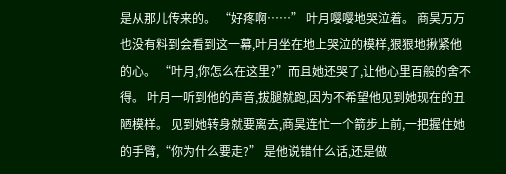是从那儿传来的。 “好疼啊……” 叶月嘤嘤地哭泣着。 商昊万万也没有料到会看到这一幕,叶月坐在地上哭泣的模样,狠狠地揪紧他的心。 “叶月,你怎么在这里?”而且她还哭了,让他心里百般的舍不得。 叶月一听到他的声音,拔腿就跑,因为不希望他见到她现在的丑陋模样。 见到她转身就要离去,商昊连忙一个箭步上前,一把握住她的手臂,“你为什么要走?” 是他说错什么话,还是做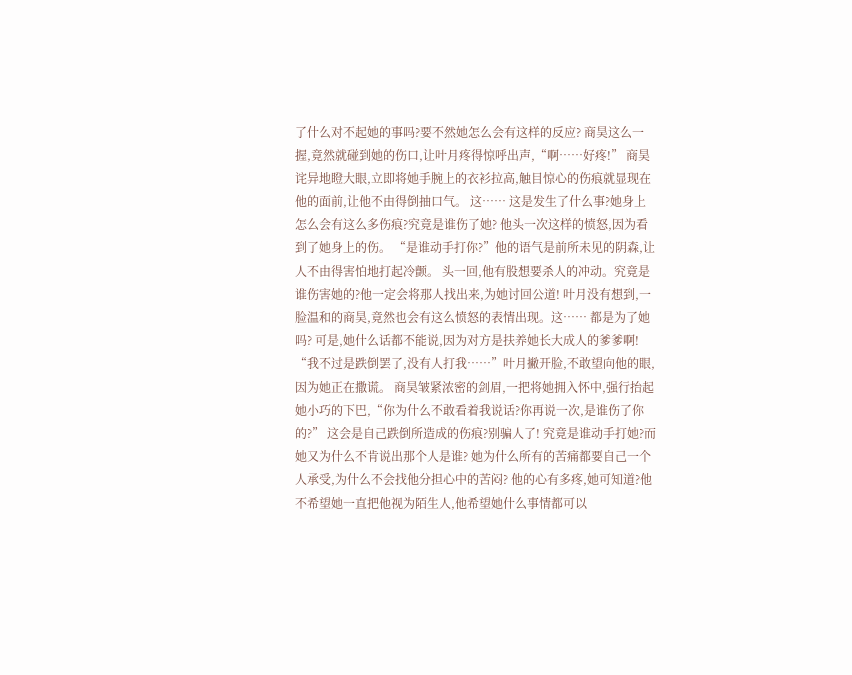了什么对不起她的事吗?要不然她怎么会有这样的反应? 商昊这么一握,竟然就碰到她的伤口,让叶月疼得惊呼出声,“啊……好疼!” 商昊诧异地瞪大眼,立即将她手腕上的衣衫拉高,触目惊心的伤痕就显现在他的面前,让他不由得倒抽口气。 这…… 这是发生了什么事?她身上怎么会有这么多伤痕?究竟是谁伤了她? 他头一次这样的愤怒,因为看到了她身上的伤。 “是谁动手打你?”他的语气是前所未见的阴森,让人不由得害怕地打起冷颤。 头一回,他有股想要杀人的冲动。究竟是谁伤害她的?他一定会将那人找出来,为她讨回公道! 叶月没有想到,一脸温和的商昊,竟然也会有这么愤怒的表情出现。这…… 都是为了她吗? 可是,她什么话都不能说,因为对方是扶养她长大成人的爹爹啊! “我不过是跌倒罢了,没有人打我……”叶月撇开脸,不敢望向他的眼,因为她正在撒谎。 商昊皱紧浓密的剑眉,一把将她拥入怀中,强行抬起她小巧的下巴,“你为什么不敢看着我说话?你再说一次,是谁伤了你的?” 这会是自己跌倒所造成的伤痕?别骗人了! 究竟是谁动手打她?而她又为什么不肯说出那个人是谁? 她为什么所有的苦痛都要自己一个人承受,为什么不会找他分担心中的苦闷? 他的心有多疼,她可知道?他不希望她一直把他视为陌生人,他希望她什么事情都可以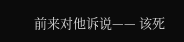前来对他诉说—— 该死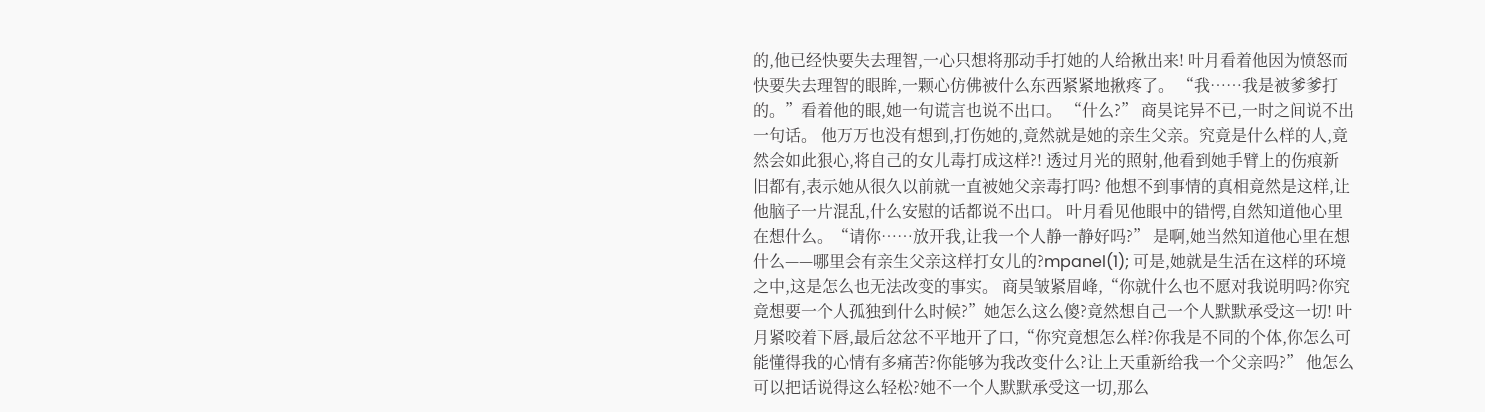的,他已经快要失去理智,一心只想将那动手打她的人给揪出来! 叶月看着他因为愤怒而快要失去理智的眼眸,一颗心仿佛被什么东西紧紧地揪疼了。 “我……我是被爹爹打的。”看着他的眼,她一句谎言也说不出口。 “什么?” 商昊诧异不已,一时之间说不出一句话。 他万万也没有想到,打伤她的,竟然就是她的亲生父亲。究竟是什么样的人,竟然会如此狠心,将自己的女儿毒打成这样?! 透过月光的照射,他看到她手臂上的伤痕新旧都有,表示她从很久以前就一直被她父亲毒打吗? 他想不到事情的真相竟然是这样,让他脑子一片混乱,什么安慰的话都说不出口。 叶月看见他眼中的错愕,自然知道他心里在想什么。“请你……放开我,让我一个人静一静好吗?” 是啊,她当然知道他心里在想什么——哪里会有亲生父亲这样打女儿的?mpanel(1); 可是,她就是生活在这样的环境之中,这是怎么也无法改变的事实。 商昊皱紧眉峰,“你就什么也不愿对我说明吗?你究竟想要一个人孤独到什么时候?”她怎么这么傻?竟然想自己一个人默默承受这一切! 叶月紧咬着下唇,最后忿忿不平地开了口,“你究竟想怎么样?你我是不同的个体,你怎么可能懂得我的心情有多痛苦?你能够为我改变什么?让上天重新给我一个父亲吗?” 他怎么可以把话说得这么轻松?她不一个人默默承受这一切,那么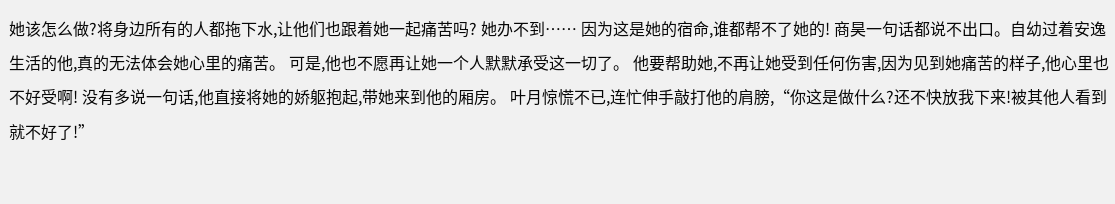她该怎么做?将身边所有的人都拖下水,让他们也跟着她一起痛苦吗? 她办不到…… 因为这是她的宿命,谁都帮不了她的! 商昊一句话都说不出口。自幼过着安逸生活的他,真的无法体会她心里的痛苦。 可是,他也不愿再让她一个人默默承受这一切了。 他要帮助她,不再让她受到任何伤害,因为见到她痛苦的样子,他心里也不好受啊! 没有多说一句话,他直接将她的娇躯抱起,带她来到他的厢房。 叶月惊慌不已,连忙伸手敲打他的肩膀,“你这是做什么?还不快放我下来!被其他人看到就不好了!”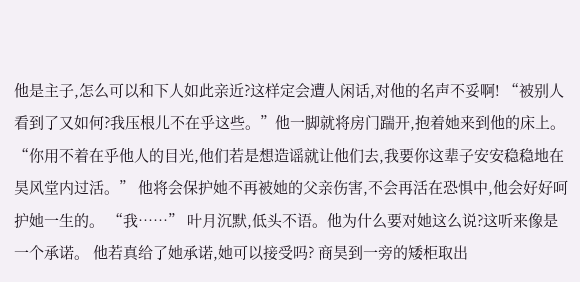他是主子,怎么可以和下人如此亲近?这样定会遭人闲话,对他的名声不妥啊! “被别人看到了又如何?我压根儿不在乎这些。”他一脚就将房门踹开,抱着她来到他的床上。“你用不着在乎他人的目光,他们若是想造谣就让他们去,我要你这辈子安安稳稳地在昊风堂内过活。” 他将会保护她不再被她的父亲伤害,不会再活在恐惧中,他会好好呵护她一生的。 “我……” 叶月沉默,低头不语。他为什么要对她这么说?这听来像是一个承诺。 他若真给了她承诺,她可以接受吗? 商昊到一旁的矮柜取出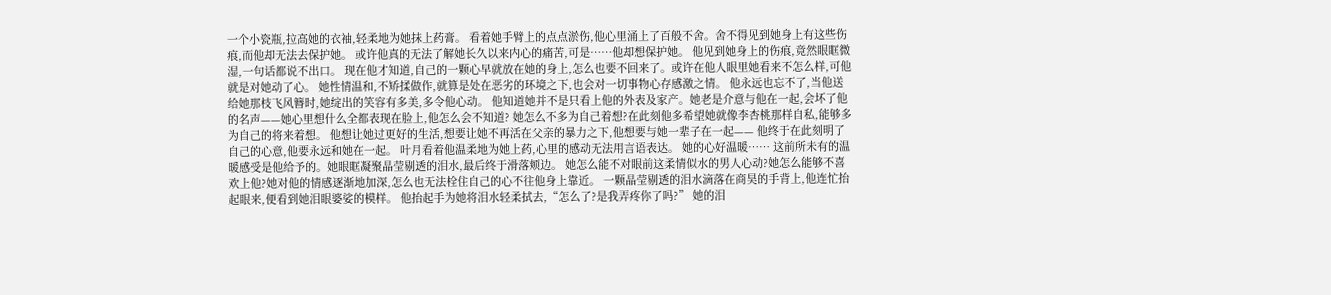一个小瓷瓶,拉高她的衣袖,轻柔地为她抹上药膏。 看着她手臂上的点点淤伤,他心里涌上了百般不舍。舍不得见到她身上有这些伤痕,而他却无法去保护她。 或许他真的无法了解她长久以来内心的痛苦,可是……他却想保护她。 他见到她身上的伤痕,竟然眼眶微湿,一句话都说不出口。 现在他才知道,自己的一颗心早就放在她的身上,怎么也要不回来了。或许在他人眼里她看来不怎么样,可他就是对她动了心。 她性情温和,不矫揉做作,就算是处在恶劣的环境之下,也会对一切事物心存感激之情。 他永远也忘不了,当他送给她那枝飞风簪时,她绽出的笑容有多美,多令他心动。 他知道她并不是只看上他的外表及家产。她老是介意与他在一起,会坏了他的名声——她心里想什么全都表现在脸上,他怎么会不知道? 她怎么不多为自己着想?在此刻他多希望她就像李杏桃那样自私,能够多为自己的将来着想。 他想让她过更好的生活,想要让她不再活在父亲的暴力之下,他想要与她一辈子在一起—— 他终于在此刻明了自己的心意,他要永远和她在一起。 叶月看着他温柔地为她上药,心里的感动无法用言语表达。 她的心好温暖…… 这前所未有的温暖感受是他给予的。她眼眶凝聚晶莹剔透的泪水,最后终于滑落颊边。 她怎么能不对眼前这柔情似水的男人心动?她怎么能够不喜欢上他?她对他的情感逐渐地加深,怎么也无法栓住自己的心不往他身上靠近。 一颗晶莹剔透的泪水滴落在商昊的手背上,他连忙抬起眼来,便看到她泪眼婆娑的模样。 他抬起手为她将泪水轻柔拭去,“怎么了?是我弄疼你了吗?” 她的泪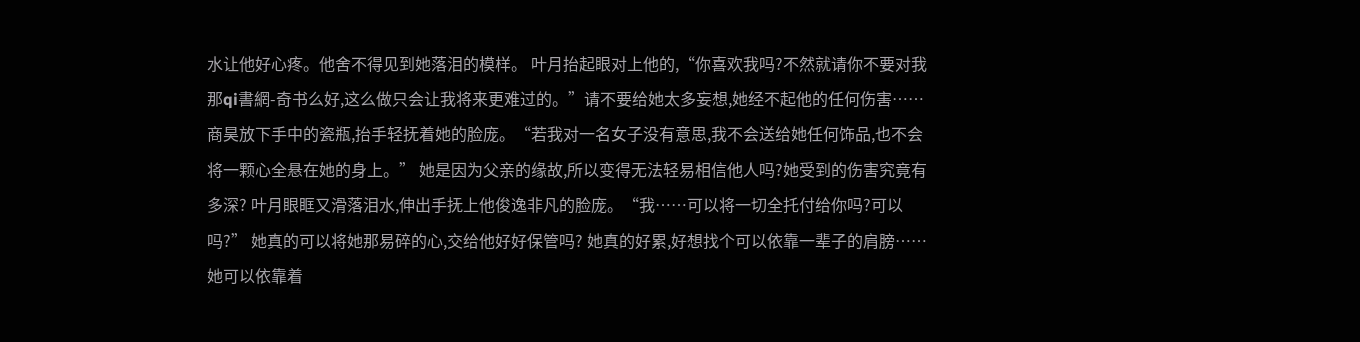水让他好心疼。他舍不得见到她落泪的模样。 叶月抬起眼对上他的,“你喜欢我吗?不然就请你不要对我那qi書網-奇书么好,这么做只会让我将来更难过的。”请不要给她太多妄想,她经不起他的任何伤害…… 商昊放下手中的瓷瓶,抬手轻抚着她的脸庞。“若我对一名女子没有意思,我不会送给她任何饰品,也不会将一颗心全悬在她的身上。” 她是因为父亲的缘故,所以变得无法轻易相信他人吗?她受到的伤害究竟有多深? 叶月眼眶又滑落泪水,伸出手抚上他俊逸非凡的脸庞。“我……可以将一切全托付给你吗?可以吗?” 她真的可以将她那易碎的心,交给他好好保管吗? 她真的好累,好想找个可以依靠一辈子的肩膀……她可以依靠着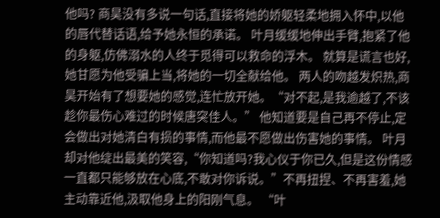他吗? 商昊没有多说一句话,直接将她的娇躯轻柔地拥入怀中,以他的唇代替话语,给予她永恒的承诺。 叶月缓缓地伸出手臂,抱紧了他的身躯,仿佛溺水的人终于觅得可以救命的浮木。 就算是谎言也好,她甘愿为他受骗上当,将她的一切全献给他。 两人的吻越发炽热,商昊开始有了想要她的感觉,连忙放开她。“对不起,是我逾越了,不该趁你最伤心难过的时候唐突佳人。” 他知道要是自己再不停止,定会做出对她清白有损的事情,而他最不愿做出伤害她的事情。 叶月却对他绽出最美的笑容,“你知道吗?我心仪于你已久,但是这份情感一直都只能够放在心底,不敢对你诉说。”不再扭捏、不再害羞,她主动靠近他,汲取他身上的阳刚气息。 “叶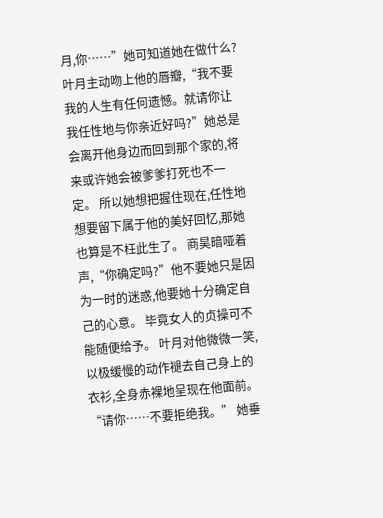月,你……”她可知道她在做什么? 叶月主动吻上他的唇瓣,“我不要我的人生有任何遗憾。就请你让我任性地与你亲近好吗?”她总是会离开他身边而回到那个家的,将来或许她会被爹爹打死也不一定。 所以她想把握住现在,任性地想要留下属于他的美好回忆,那她也算是不枉此生了。 商昊暗哑着声,“你确定吗?”他不要她只是因为一时的迷惑,他要她十分确定自己的心意。 毕竟女人的贞操可不能随便给予。 叶月对他微微一笑,以极缓慢的动作褪去自己身上的衣衫,全身赤裸地呈现在他面前。“请你……不要拒绝我。” 她垂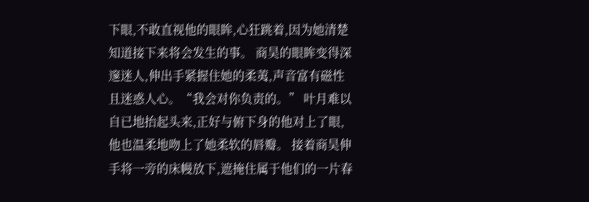下眼,不敢直视他的眼眸,心狂跳着,因为她清楚知道接下来将会发生的事。 商昊的眼眸变得深邃迷人,伸出手紧握住她的柔荑,声音富有磁性且迷惑人心。“我会对你负责的。” 叶月难以自已地抬起头来,正好与俯下身的他对上了眼,他也温柔地吻上了她柔软的唇瓣。 接着商昊伸手将一旁的床幔放下,遮掩住属于他们的一片春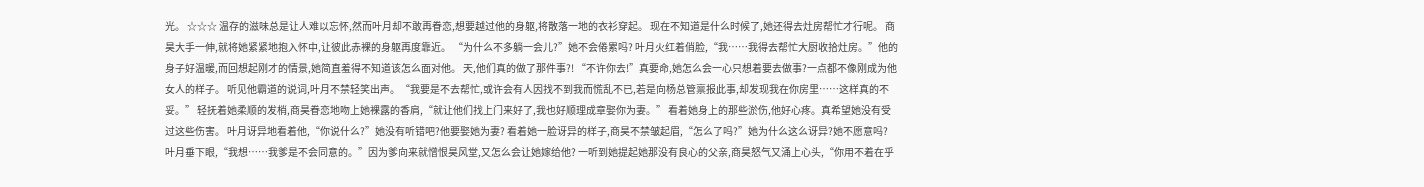光。 ☆☆☆ 温存的滋味总是让人难以忘怀,然而叶月却不敢再眷恋,想要越过他的身躯,将散落一地的衣衫穿起。 现在不知道是什么时候了,她还得去灶房帮忙才行呢。 商昊大手一伸,就将她紧紧地抱入怀中,让彼此赤裸的身躯再度靠近。 “为什么不多躺一会儿?”她不会倦累吗? 叶月火红着俏脸,“我……我得去帮忙大厨收拾灶房。”他的身子好温暖,而回想起刚才的情景,她简直羞得不知道该怎么面对他。 天,他们真的做了那件事?! “不许你去!”真要命,她怎么会一心只想着要去做事?一点都不像刚成为他女人的样子。 听见他霸道的说词,叶月不禁轻笑出声。“我要是不去帮忙,或许会有人因找不到我而慌乱不已,若是向杨总管禀报此事,却发现我在你房里……这样真的不妥。” 轻抚着她柔顺的发梢,商昊眷恋地吻上她裸露的香肩,“就让他们找上门来好了,我也好顺理成章娶你为妻。” 看着她身上的那些淤伤,他好心疼。真希望她没有受过这些伤害。 叶月讶异地看着他,“你说什么?”她没有听错吧?他要娶她为妻? 看着她一脸讶异的样子,商昊不禁皱起眉,“怎么了吗?”她为什么这么讶异?她不愿意吗? 叶月垂下眼,“我想……我爹是不会同意的。”因为爹向来就憎恨昊风堂,又怎么会让她嫁给他? 一听到她提起她那没有良心的父亲,商昊怒气又涌上心头,“你用不着在乎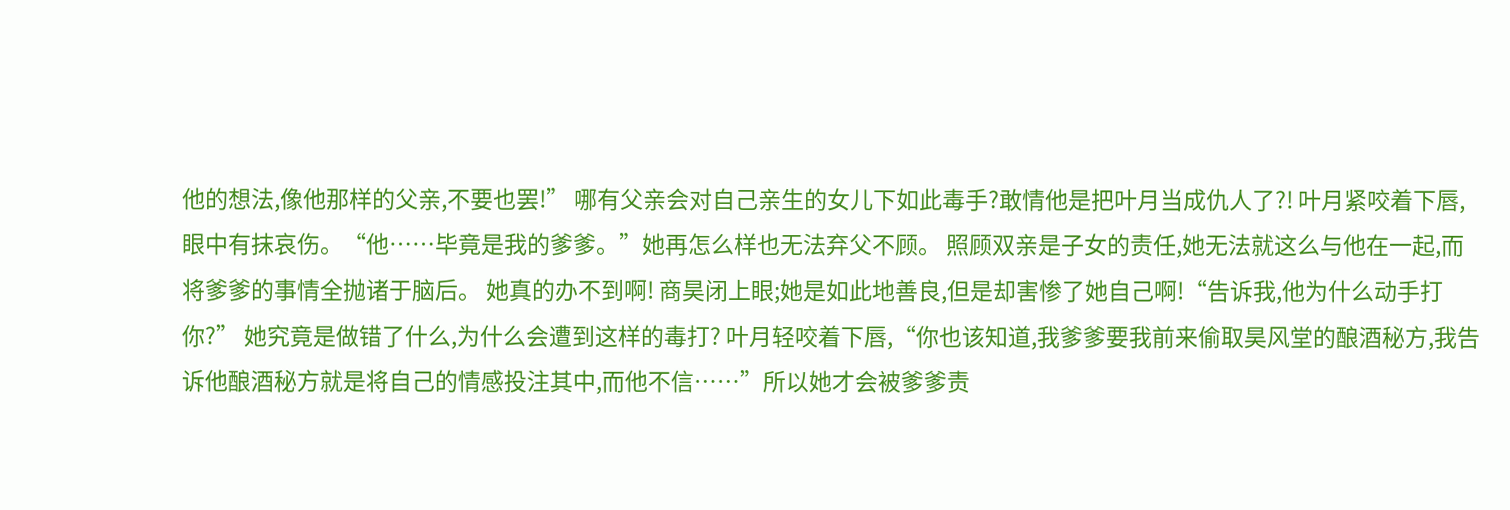他的想法,像他那样的父亲,不要也罢!” 哪有父亲会对自己亲生的女儿下如此毒手?敢情他是把叶月当成仇人了?! 叶月紧咬着下唇,眼中有抹哀伤。“他……毕竟是我的爹爹。”她再怎么样也无法弃父不顾。 照顾双亲是子女的责任,她无法就这么与他在一起,而将爹爹的事情全抛诸于脑后。 她真的办不到啊! 商昊闭上眼;她是如此地善良,但是却害惨了她自己啊!“告诉我,他为什么动手打你?” 她究竟是做错了什么,为什么会遭到这样的毒打? 叶月轻咬着下唇,“你也该知道,我爹爹要我前来偷取昊风堂的酿酒秘方,我告诉他酿酒秘方就是将自己的情感投注其中,而他不信……”所以她才会被爹爹责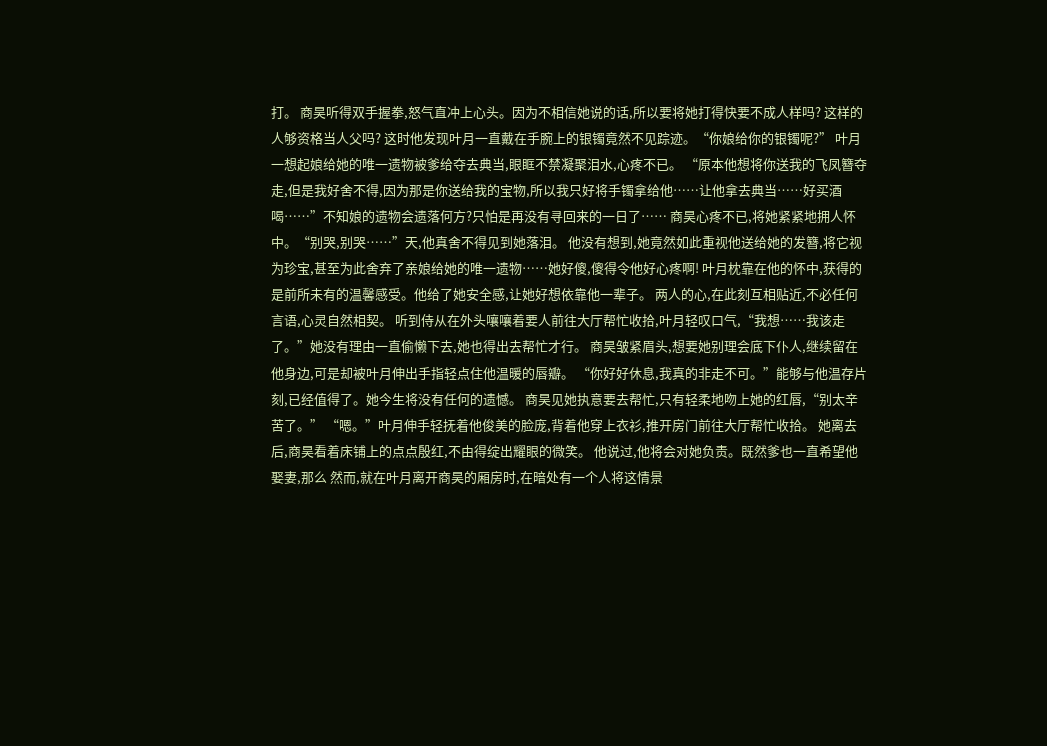打。 商昊听得双手握拳,怒气直冲上心头。因为不相信她说的话,所以要将她打得快要不成人样吗? 这样的人够资格当人父吗? 这时他发现叶月一直戴在手腕上的银镯竟然不见踪迹。“你娘给你的银镯呢?” 叶月一想起娘给她的唯一遗物被爹给夺去典当,眼眶不禁凝聚泪水,心疼不已。 “原本他想将你送我的飞凤簪夺走,但是我好舍不得,因为那是你送给我的宝物,所以我只好将手镯拿给他……让他拿去典当……好买酒喝……”不知娘的遗物会遗落何方?只怕是再没有寻回来的一日了…… 商昊心疼不已,将她紧紧地拥人怀中。“别哭,别哭……”天,他真舍不得见到她落泪。 他没有想到,她竟然如此重视他送给她的发簪,将它视为珍宝,甚至为此舍弃了亲娘给她的唯一遗物……她好傻,傻得令他好心疼啊! 叶月枕靠在他的怀中,获得的是前所未有的温馨感受。他给了她安全感,让她好想依靠他一辈子。 两人的心,在此刻互相贴近,不必任何言语,心灵自然相契。 听到侍从在外头嚷嚷着要人前往大厅帮忙收拾,叶月轻叹口气,“我想……我该走了。”她没有理由一直偷懒下去,她也得出去帮忙才行。 商昊皱紧眉头,想要她别理会底下仆人,继续留在他身边,可是却被叶月伸出手指轻点住他温暖的唇瓣。 “你好好休息,我真的非走不可。”能够与他温存片刻,已经值得了。她今生将没有任何的遗憾。 商昊见她执意要去帮忙,只有轻柔地吻上她的红唇,“别太辛苦了。” “嗯。”叶月伸手轻抚着他俊美的脸庞,背着他穿上衣衫,推开房门前往大厅帮忙收拾。 她离去后,商昊看着床铺上的点点殷红,不由得绽出耀眼的微笑。 他说过,他将会对她负责。既然爹也一直希望他娶妻,那么 然而,就在叶月离开商昊的厢房时,在暗处有一个人将这情景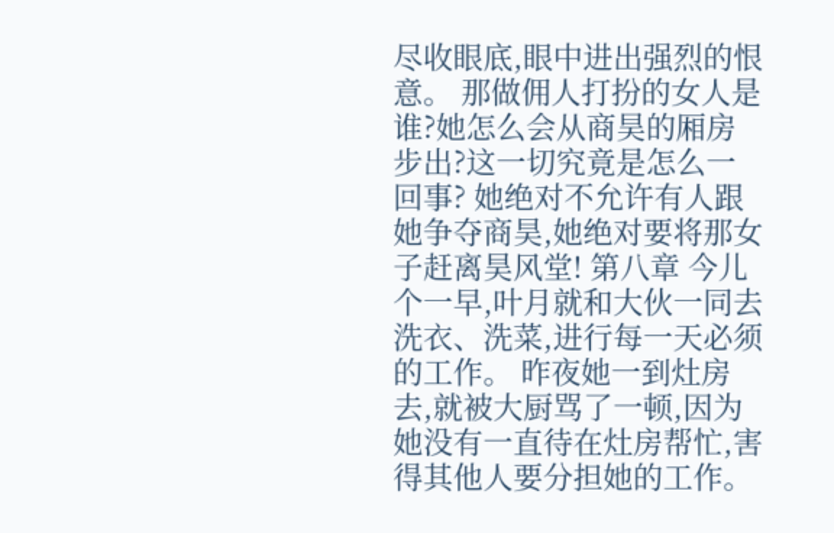尽收眼底,眼中进出强烈的恨意。 那做佣人打扮的女人是谁?她怎么会从商昊的厢房步出?这一切究竟是怎么一回事? 她绝对不允许有人跟她争夺商昊,她绝对要将那女子赶离昊风堂! 第八章 今儿个一早,叶月就和大伙一同去洗衣、洗菜,进行每一天必须的工作。 昨夜她一到灶房去,就被大厨骂了一顿,因为她没有一直待在灶房帮忙,害得其他人要分担她的工作。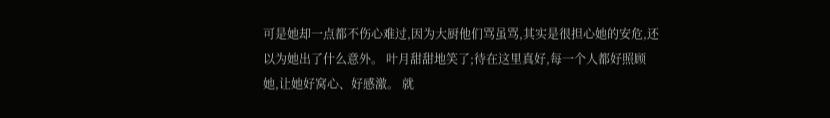可是她却一点都不伤心难过,因为大厨他们骂虽骂,其实是很担心她的安危,还以为她出了什么意外。 叶月甜甜地笑了;待在这里真好,每一个人都好照顾她,让她好窝心、好感激。 就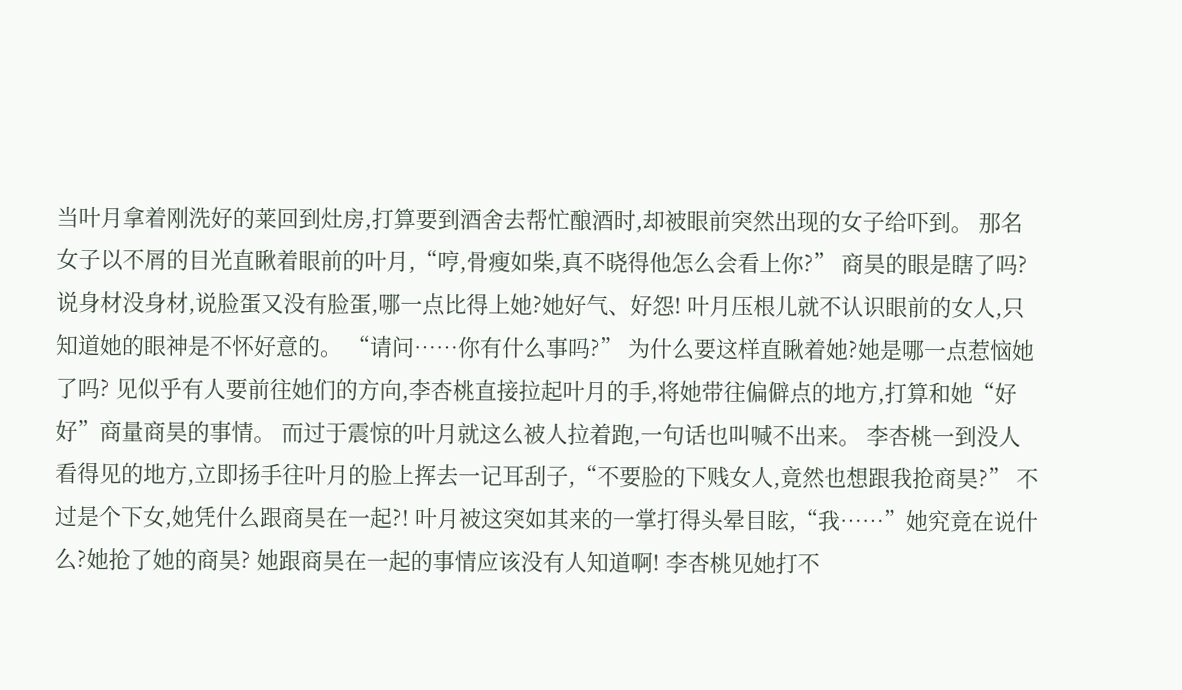当叶月拿着刚洗好的莱回到灶房,打算要到酒舍去帮忙酿酒时,却被眼前突然出现的女子给吓到。 那名女子以不屑的目光直瞅着眼前的叶月,“哼,骨瘦如柴,真不晓得他怎么会看上你?” 商昊的眼是瞎了吗? 说身材没身材,说脸蛋又没有脸蛋,哪一点比得上她?她好气、好怨! 叶月压根儿就不认识眼前的女人,只知道她的眼神是不怀好意的。 “请问……你有什么事吗?” 为什么要这样直瞅着她?她是哪一点惹恼她了吗? 见似乎有人要前往她们的方向,李杏桃直接拉起叶月的手,将她带往偏僻点的地方,打算和她“好好”商量商昊的事情。 而过于震惊的叶月就这么被人拉着跑,一句话也叫喊不出来。 李杏桃一到没人看得见的地方,立即扬手往叶月的脸上挥去一记耳刮子,“不要脸的下贱女人,竟然也想跟我抢商昊?” 不过是个下女,她凭什么跟商昊在一起?! 叶月被这突如其来的一掌打得头晕目眩,“我……”她究竟在说什么?她抢了她的商昊? 她跟商昊在一起的事情应该没有人知道啊! 李杏桃见她打不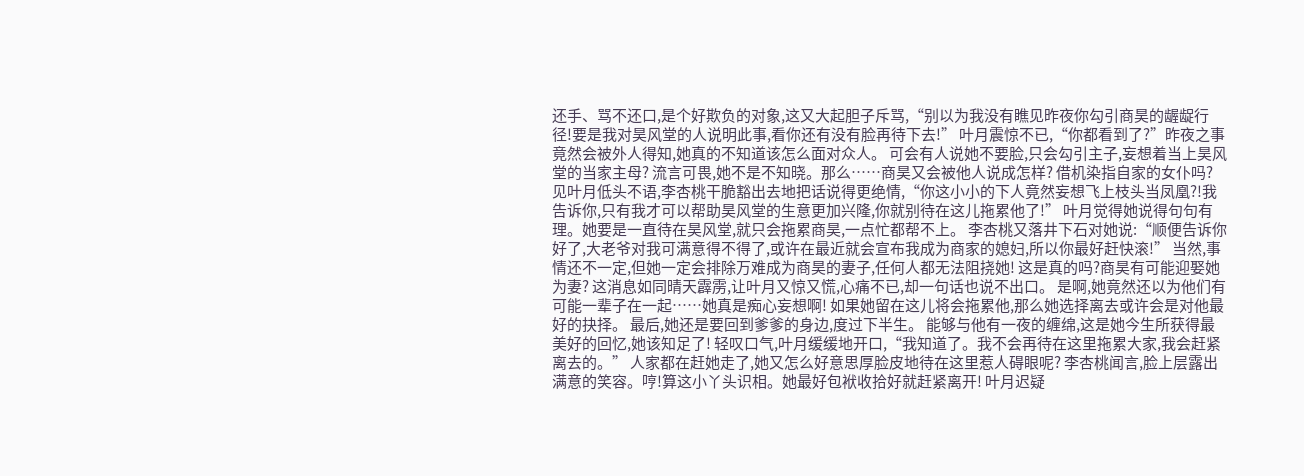还手、骂不还口,是个好欺负的对象,这又大起胆子斥骂,“别以为我没有瞧见昨夜你勾引商昊的龌龊行径!要是我对昊风堂的人说明此事,看你还有没有脸再待下去!” 叶月震惊不已,“你都看到了?”昨夜之事竟然会被外人得知,她真的不知道该怎么面对众人。 可会有人说她不要脸,只会勾引主子,妄想着当上昊风堂的当家主母? 流言可畏,她不是不知晓。那么……商昊又会被他人说成怎样? 借机染指自家的女仆吗? 见叶月低头不语,李杏桃干脆豁出去地把话说得更绝情,“你这小小的下人竟然妄想飞上枝头当凤凰?!我告诉你,只有我才可以帮助昊风堂的生意更加兴隆,你就别待在这儿拖累他了!” 叶月觉得她说得句句有理。她要是一直待在昊风堂,就只会拖累商昊,一点忙都帮不上。 李杏桃又落井下石对她说:“顺便告诉你好了,大老爷对我可满意得不得了,或许在最近就会宣布我成为商家的媳妇,所以你最好赶快滚!” 当然,事情还不一定,但她一定会排除万难成为商昊的妻子,任何人都无法阻挠她! 这是真的吗?商昊有可能迎娶她为妻? 这消息如同晴天霹雳,让叶月又惊又慌,心痛不已,却一句话也说不出口。 是啊,她竟然还以为他们有可能一辈子在一起……她真是痴心妄想啊! 如果她留在这儿将会拖累他,那么她选择离去或许会是对他最好的抉择。 最后,她还是要回到爹爹的身边,度过下半生。 能够与他有一夜的缠绵,这是她今生所获得最美好的回忆,她该知足了! 轻叹口气,叶月缓缓地开口,“我知道了。我不会再待在这里拖累大家,我会赶紧离去的。” 人家都在赶她走了,她又怎么好意思厚脸皮地待在这里惹人碍眼呢? 李杏桃闻言,脸上层露出满意的笑容。哼!算这小丫头识相。她最好包袱收拾好就赶紧离开! 叶月迟疑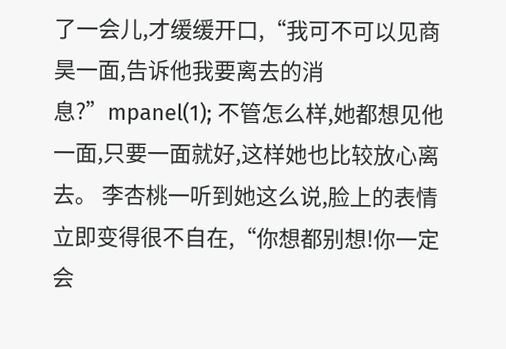了一会儿,才缓缓开口,“我可不可以见商昊一面,告诉他我要离去的消息?”mpanel(1); 不管怎么样,她都想见他一面,只要一面就好,这样她也比较放心离去。 李杏桃一听到她这么说,脸上的表情立即变得很不自在,“你想都别想!你一定会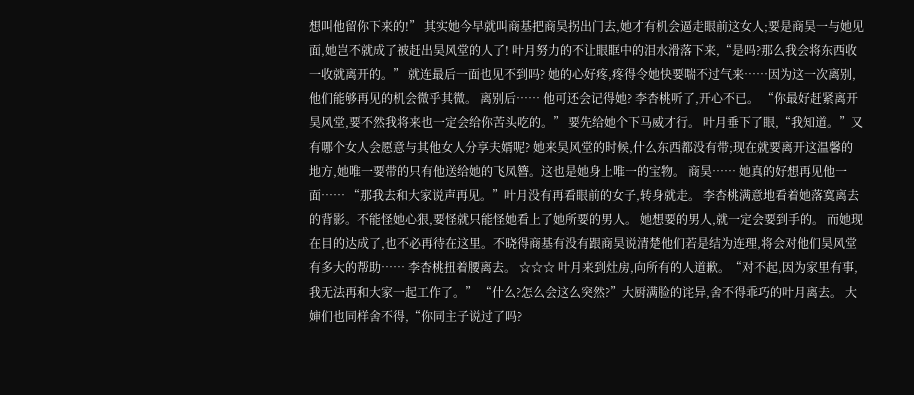想叫他留你下来的!” 其实她今早就叫商基把商昊拐出门去,她才有机会逼走眼前这女人;要是商昊一与她见面,她岂不就成了被赶出昊风堂的人了! 叶月努力的不让眼眶中的泪水滑落下来,“是吗?那么我会将东西收一收就离开的。” 就连最后一面也见不到吗? 她的心好疼,疼得令她快要喘不过气来……因为这一次离别,他们能够再见的机会微乎其微。 离别后…… 他可还会记得她? 李杏桃听了,开心不已。 “你最好赶紧离开昊风堂,要不然我将来也一定会给你苦头吃的。” 要先给她个下马威才行。 叶月垂下了眼,“我知道。”又有哪个女人会愿意与其他女人分享夫婿呢? 她来昊风堂的时候,什么东西都没有带;现在就要离开这温馨的地方,她唯一要带的只有他送给她的飞凤簪。这也是她身上唯一的宝物。 商昊…… 她真的好想再见他一面…… “那我去和大家说声再见。”叶月没有再看眼前的女子,转身就走。 李杏桃满意地看着她落寞离去的背影。不能怪她心狠,要怪就只能怪她看上了她所要的男人。 她想要的男人,就一定会要到手的。 而她现在目的达成了,也不必再待在这里。不晓得商基有没有跟商昊说清楚他们若是结为连理,将会对他们昊风堂有多大的帮助…… 李杏桃扭着腰离去。 ☆☆☆ 叶月来到灶房,向所有的人道歉。“对不起,因为家里有事,我无法再和大家一起工作了。” “什么?怎么会这么突然?”大厨满脸的诧异,舍不得乖巧的叶月离去。 大婶们也同样舍不得,“你同主子说过了吗?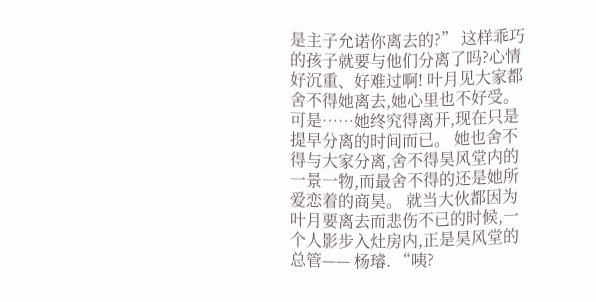是主子允诺你离去的?” 这样乖巧的孩子就要与他们分离了吗?心情好沉重、好难过啊! 叶月见大家都舍不得她离去,她心里也不好受。可是……她终究得离开,现在只是提早分离的时间而已。 她也舍不得与大家分离,舍不得昊风堂内的一景一物,而最舍不得的还是她所爱恋着的商昊。 就当大伙都因为叶月要离去而悲伤不已的时候,一个人影步入灶房内,正是昊风堂的总管—— 杨璿. “咦?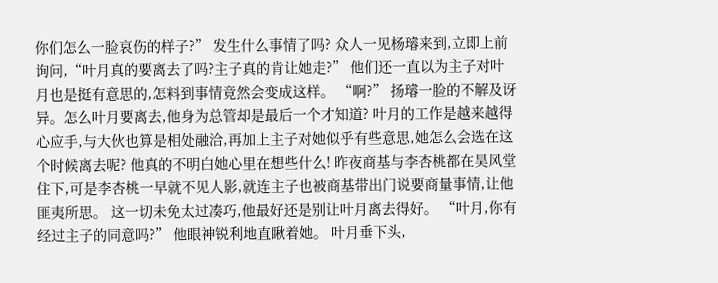你们怎么一脸哀伤的样子?” 发生什么事情了吗? 众人一见杨璿来到,立即上前询问,“叶月真的要离去了吗?主子真的肯让她走?” 他们还一直以为主子对叶月也是挺有意思的,怎料到事情竟然会变成这样。 “啊?” 扬璿一脸的不解及讶异。怎么叶月要离去,他身为总管却是最后一个才知道? 叶月的工作是越来越得心应手,与大伙也算是相处融洽,再加上主子对她似乎有些意思,她怎么会选在这个时候离去呢? 他真的不明白她心里在想些什么! 昨夜商基与李杏桃都在昊风堂住下,可是李杏桃一早就不见人影,就连主子也被商基带出门说要商量事情,让他匪夷所思。 这一切未免太过凑巧,他最好还是别让叶月离去得好。 “叶月,你有经过主子的同意吗?” 他眼神锐利地直瞅着她。 叶月垂下头,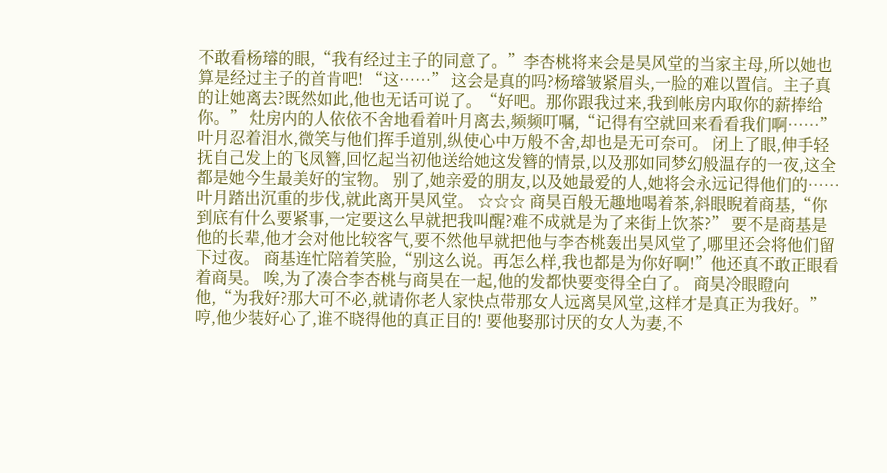不敢看杨璿的眼,“我有经过主子的同意了。”李杏桃将来会是昊风堂的当家主母,所以她也算是经过主子的首肯吧! “这……” 这会是真的吗?杨璿皱紧眉头,一脸的难以置信。主子真的让她离去?既然如此,他也无话可说了。“好吧。那你跟我过来,我到帐房内取你的薪捧给你。” 灶房内的人依依不舍地看着叶月离去,频频叮嘱,“记得有空就回来看看我们啊……” 叶月忍着泪水,微笑与他们挥手道别,纵使心中万般不舍,却也是无可奈可。 闭上了眼,伸手轻抚自己发上的飞凤簪,回忆起当初他送给她这发簪的情景,以及那如同梦幻般温存的一夜,这全都是她今生最美好的宝物。 别了,她亲爱的朋友,以及她最爱的人,她将会永远记得他们的…… 叶月踏出沉重的步伐,就此离开昊风堂。 ☆☆☆ 商昊百般无趣地喝着茶,斜眼睨着商基,“你到底有什么要紧事,一定要这么早就把我叫醒?难不成就是为了来街上饮茶?” 要不是商基是他的长辈,他才会对他比较客气,要不然他早就把他与李杏桃轰出昊风堂了,哪里还会将他们留下过夜。 商基连忙陪着笑脸,“别这么说。再怎么样,我也都是为你好啊!”他还真不敢正眼看着商昊。 唉,为了凑合李杏桃与商昊在一起,他的发都快要变得全白了。 商昊冷眼瞪向他,“为我好?那大可不必,就请你老人家快点带那女人远离昊风堂,这样才是真正为我好。”哼,他少装好心了,谁不晓得他的真正目的! 要他娶那讨厌的女人为妻,不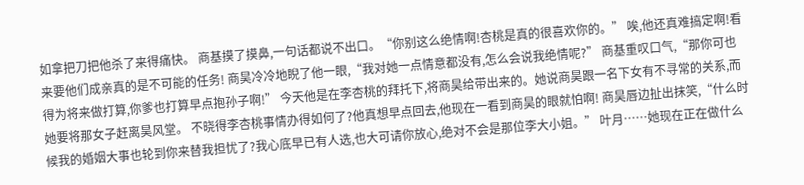如拿把刀把他杀了来得痛快。 商基摸了摸鼻,一句话都说不出口。“你别这么绝情啊!杏桃是真的很喜欢你的。” 唉,他还真难搞定啊!看来要他们成亲真的是不可能的任务! 商昊冷冷地睨了他一眼,“我对她一点情意都没有,怎么会说我绝情呢?” 商基重叹口气,“那你可也得为将来做打算,你爹也打算早点抱孙子啊!” 今天他是在李杏桃的拜托下,将商昊给带出来的。她说商昊跟一名下女有不寻常的关系,而她要将那女子赶离昊风堂。 不晓得李杏桃事情办得如何了?他真想早点回去,他现在一看到商昊的眼就怕啊! 商昊唇边扯出抹笑,“什么时候我的婚姻大事也轮到你来替我担忧了?我心底早已有人选,也大可请你放心,绝对不会是那位李大小姐。” 叶月……她现在正在做什么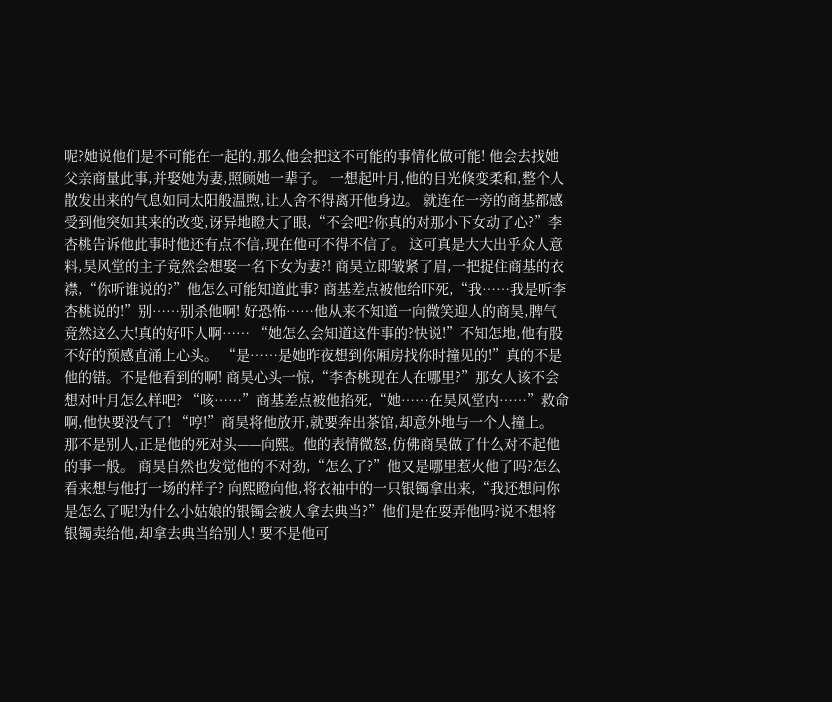呢?她说他们是不可能在一起的,那么他会把这不可能的事情化做可能! 他会去找她父亲商量此事,并娶她为妻,照顾她一辈子。 一想起叶月,他的目光倏变柔和,整个人散发出来的气息如同太阳般温煦,让人舍不得离开他身边。 就连在一旁的商基都感受到他突如其来的改变,讶异地瞪大了眼,“不会吧?你真的对那小下女动了心?”李杏桃告诉他此事时他还有点不信,现在他可不得不信了。 这可真是大大出乎众人意料,昊风堂的主子竟然会想娶一名下女为妻?! 商昊立即皱紧了眉,一把捉住商基的衣襟,“你听谁说的?”他怎么可能知道此事? 商基差点被他给吓死,“我……我是听李杏桃说的!”别……别杀他啊! 好恐怖……他从来不知道一向微笑迎人的商昊,脾气竟然这么大!真的好吓人啊…… “她怎么会知道这件事的?快说!”不知怎地,他有股不好的预感直涌上心头。 “是……是她昨夜想到你厢房找你时撞见的!”真的不是他的错。不是他看到的啊! 商昊心头一惊,“李杏桃现在人在哪里?”那女人该不会想对叶月怎么样吧? “咳……”商基差点被他掐死,“她……在昊风堂内……”救命啊,他快要没气了! “哼!”商昊将他放开,就要奔出茶馆,却意外地与一个人撞上。 那不是别人,正是他的死对头——向熙。他的表情微怒,仿佛商昊做了什么对不起他的事一般。 商昊自然也发觉他的不对劲,“怎么了?”他又是哪里惹火他了吗?怎么看来想与他打一场的样子? 向熙瞪向他,将衣袖中的一只银镯拿出来,“我还想问你是怎么了呢!为什么小姑娘的银镯会被人拿去典当?”他们是在耍弄他吗?说不想将银镯卖给他,却拿去典当给别人! 要不是他可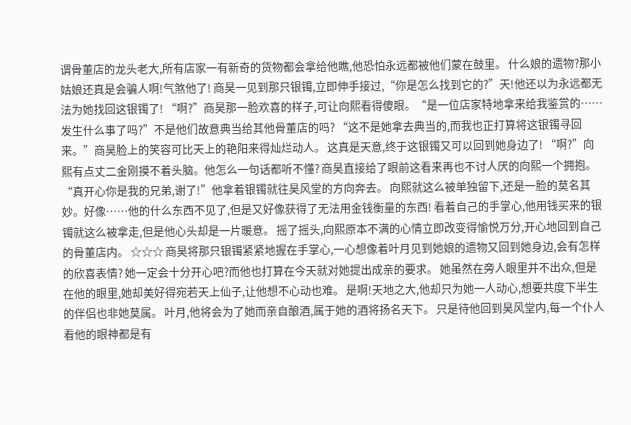谓骨董店的龙头老大,所有店家一有新奇的货物都会拿给他瞧,他恐怕永远都被他们蒙在鼓里。 什么娘的遗物?那小姑娘还真是会骗人啊!气煞他了! 商昊一见到那只银镯,立即伸手接过,“你是怎么找到它的?”天!他还以为永远都无法为她找回这银镯了! “啊?”商昊那一脸欢喜的样子,可让向熙看得傻眼。“是一位店家特地拿来给我鉴赏的……发生什么事了吗?”不是他们故意典当给其他骨董店的吗? “这不是她拿去典当的,而我也正打算将这银镯寻回来。”商昊脸上的笑容可比天上的艳阳来得灿烂动人。 这真是天意,终于这银镯又可以回到她身边了! “啊?”向熙有点丈二金刚摸不着头脑。他怎么一句话都听不懂? 商昊直接给了眼前这看来再也不讨人厌的向熙一个拥抱。“真开心你是我的兄弟,谢了!”他拿着银镯就往昊风堂的方向奔去。 向熙就这么被单独留下,还是一脸的莫名其妙。好像……他的什么东西不见了,但是又好像获得了无法用金钱衡量的东西! 看着自己的手掌心,他用钱买来的银镯就这么被拿走,但是他心头却是一片暖意。 摇了摇头,向熙原本不满的心情立即改变得愉悦万分,开心地回到自己的骨董店内。 ☆☆☆ 商昊将那只银镯紧紧地握在手掌心,一心想像着叶月见到她娘的遗物又回到她身边,会有怎样的欣喜表情? 她一定会十分开心吧?而他也打算在今天就对她提出成亲的要求。 她虽然在旁人眼里并不出众,但是在他的眼里,她却美好得宛若天上仙子,让他想不心动也难。 是啊!天地之大,他却只为她一人动心,想要共度下半生的伴侣也非她莫属。 叶月,他将会为了她而亲自酿酒,属于她的酒将扬名天下。 只是待他回到昊风堂内,每一个仆人看他的眼神都是有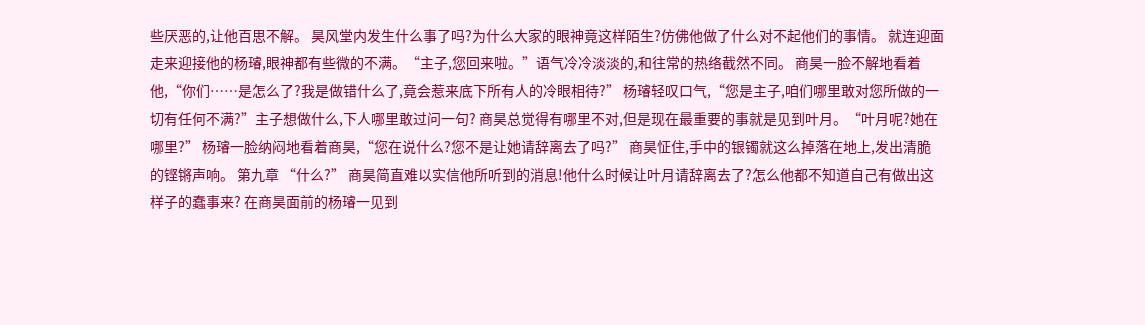些厌恶的,让他百思不解。 昊风堂内发生什么事了吗?为什么大家的眼神竟这样陌生?仿佛他做了什么对不起他们的事情。 就连迎面走来迎接他的杨璿,眼神都有些微的不满。“主子,您回来啦。”语气冷冷淡淡的,和往常的热络截然不同。 商昊一脸不解地看着他,“你们……是怎么了?我是做错什么了,竟会惹来底下所有人的冷眼相待?” 杨璿轻叹口气,“您是主子,咱们哪里敢对您所做的一切有任何不满?”主子想做什么,下人哪里敢过问一句? 商昊总觉得有哪里不对,但是现在最重要的事就是见到叶月。“叶月呢?她在哪里?” 杨璿一脸纳闷地看着商昊,“您在说什么?您不是让她请辞离去了吗?” 商昊怔住,手中的银镯就这么掉落在地上,发出清脆的铿锵声响。 第九章 “什么?” 商昊简直难以实信他所听到的消息!他什么时候让叶月请辞离去了?怎么他都不知道自己有做出这样子的蠢事来? 在商昊面前的杨璿一见到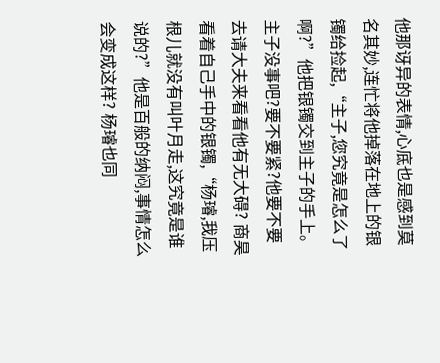他那讶异的表情,心底也是感到莫名其妙,连忙将他掉落在地上的银镯给捡起,“主子,您究竟是怎么了啊?”他把银镯交到主子的手上。 主子没事吧?要不要紧?他要不要去请大夫来看看他有无大碍? 商昊看着自己手中的银镯,“杨璿,我压根儿就没有叫叶月走,这究竟是谁说的?”他是百般的纳闷,事情怎么会变成这样? 杨璿也同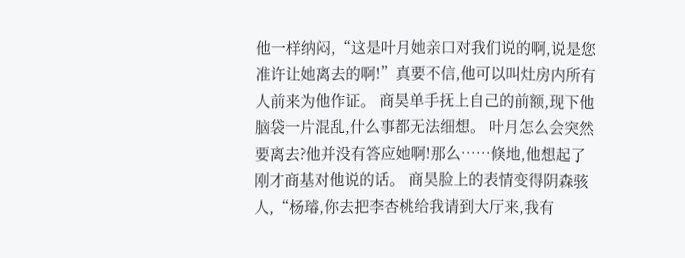他一样纳闷,“这是叶月她亲口对我们说的啊,说是您准许让她离去的啊!”真要不信,他可以叫灶房内所有人前来为他作证。 商昊单手抚上自己的前额,现下他脑袋一片混乱,什么事都无法细想。 叶月怎么会突然要离去?他并没有答应她啊!那么……倏地,他想起了刚才商基对他说的话。 商昊脸上的表情变得阴森骇人,“杨璿,你去把李杏桃给我请到大厅来,我有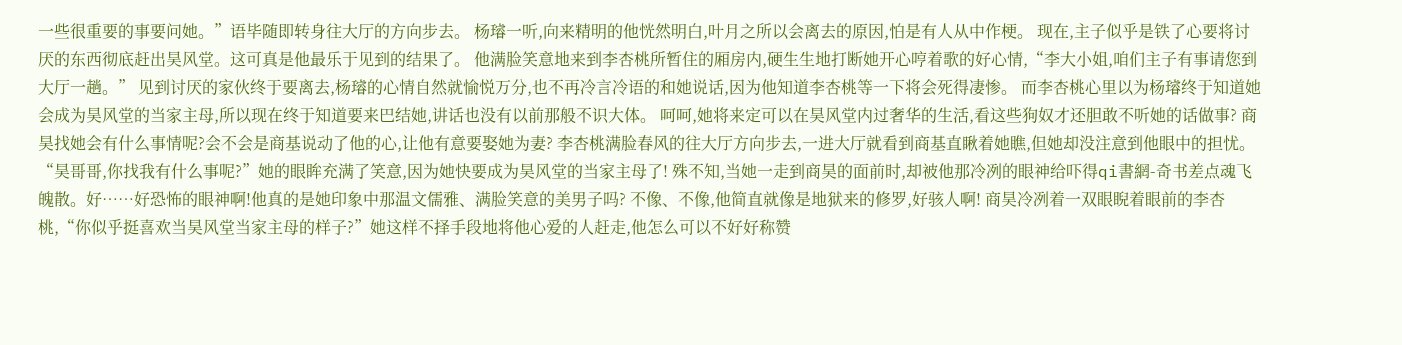一些很重要的事要问她。”语毕随即转身往大厅的方向步去。 杨璿一听,向来精明的他恍然明白,叶月之所以会离去的原因,怕是有人从中作梗。 现在,主子似乎是铁了心要将讨厌的东西彻底赶出昊风堂。这可真是他最乐于见到的结果了。 他满脸笑意地来到李杏桃所暂住的厢房内,硬生生地打断她开心哼着歌的好心情,“李大小姐,咱们主子有事请您到大厅一趟。” 见到讨厌的家伙终于要离去,杨璿的心情自然就愉悦万分,也不再冷言冷语的和她说话,因为他知道李杏桃等一下将会死得凄惨。 而李杏桃心里以为杨璿终于知道她会成为昊风堂的当家主母,所以现在终于知道要来巴结她,讲话也没有以前那般不识大体。 呵呵,她将来定可以在昊风堂内过奢华的生活,看这些狗奴才还胆敢不听她的话做事? 商昊找她会有什么事情呢?会不会是商基说动了他的心,让他有意要娶她为妻? 李杏桃满脸春风的往大厅方向步去,一进大厅就看到商基直瞅着她瞧,但她却没注意到他眼中的担忧。 “昊哥哥,你找我有什么事呢?”她的眼眸充满了笑意,因为她快要成为昊风堂的当家主母了! 殊不知,当她一走到商昊的面前时,却被他那冷冽的眼神给吓得qi書網-奇书差点魂飞魄散。好……好恐怖的眼神啊!他真的是她印象中那温文儒雅、满脸笑意的美男子吗? 不像、不像,他简直就像是地狱来的修罗,好骇人啊! 商昊冷冽着一双眼睨着眼前的李杏桃,“你似乎挺喜欢当昊风堂当家主母的样子?”她这样不择手段地将他心爱的人赶走,他怎么可以不好好称赞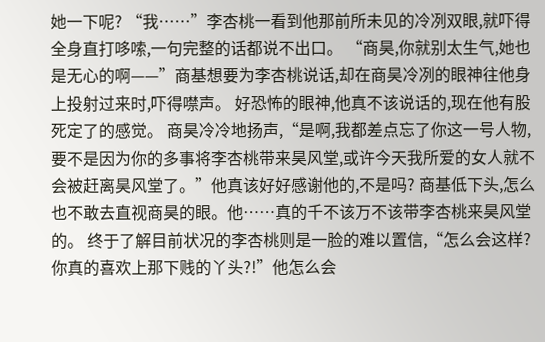她一下呢? “我……”李杏桃一看到他那前所未见的冷冽双眼,就吓得全身直打哆嗦,一句完整的话都说不出口。 “商昊,你就别太生气,她也是无心的啊——”商基想要为李杏桃说话,却在商昊冷冽的眼神往他身上投射过来时,吓得噤声。 好恐怖的眼神,他真不该说话的,现在他有股死定了的感觉。 商昊冷冷地扬声,“是啊,我都差点忘了你这一号人物,要不是因为你的多事将李杏桃带来昊风堂,或许今天我所爱的女人就不会被赶离昊风堂了。”他真该好好感谢他的,不是吗? 商基低下头,怎么也不敢去直视商昊的眼。他……真的千不该万不该带李杏桃来昊风堂的。 终于了解目前状况的李杏桃则是一脸的难以置信,“怎么会这样?你真的喜欢上那下贱的丫头?!”他怎么会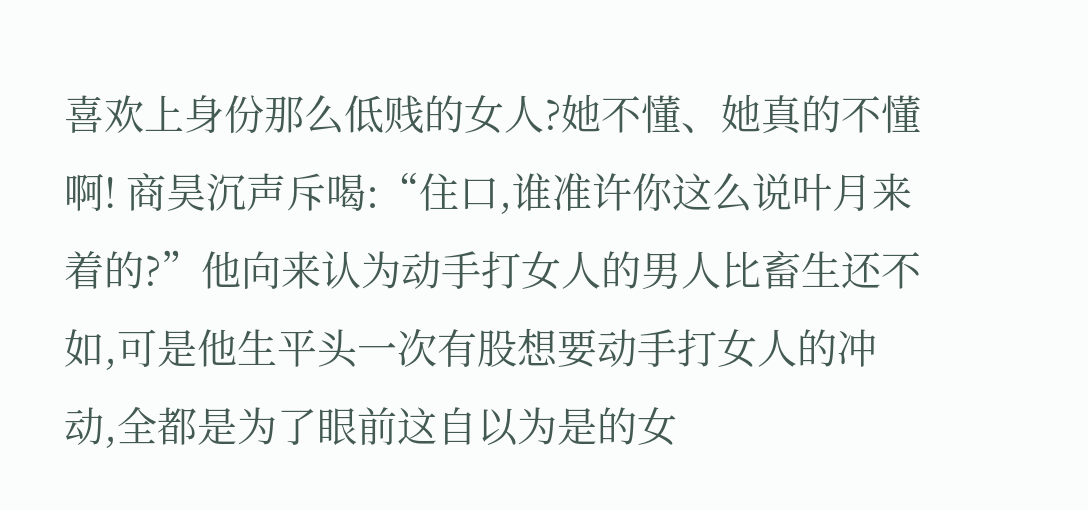喜欢上身份那么低贱的女人?她不懂、她真的不懂啊! 商昊沉声斥喝:“住口,谁准许你这么说叶月来着的?”他向来认为动手打女人的男人比畜生还不如,可是他生平头一次有股想要动手打女人的冲动,全都是为了眼前这自以为是的女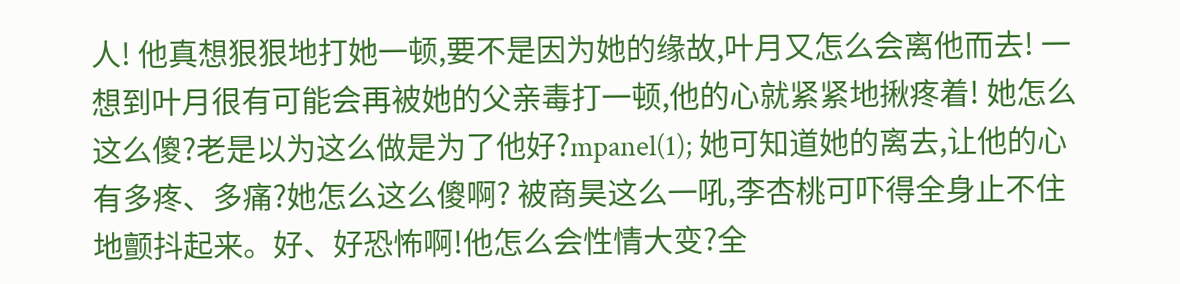人! 他真想狠狠地打她一顿,要不是因为她的缘故,叶月又怎么会离他而去! 一想到叶月很有可能会再被她的父亲毒打一顿,他的心就紧紧地揪疼着! 她怎么这么傻?老是以为这么做是为了他好?mpanel(1); 她可知道她的离去,让他的心有多疼、多痛?她怎么这么傻啊? 被商昊这么一吼,李杏桃可吓得全身止不住地颤抖起来。好、好恐怖啊!他怎么会性情大变?全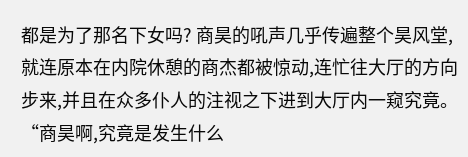都是为了那名下女吗? 商昊的吼声几乎传遍整个昊风堂,就连原本在内院休憩的商杰都被惊动,连忙往大厅的方向步来,并且在众多仆人的注视之下进到大厅内一窥究竟。 “商昊啊,究竟是发生什么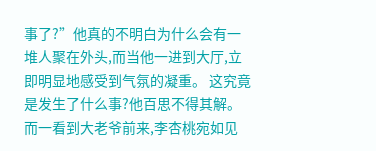事了?”他真的不明白为什么会有一堆人聚在外头,而当他一进到大厅,立即明显地感受到气氛的凝重。 这究竟是发生了什么事?他百思不得其解。 而一看到大老爷前来,李杏桃宛如见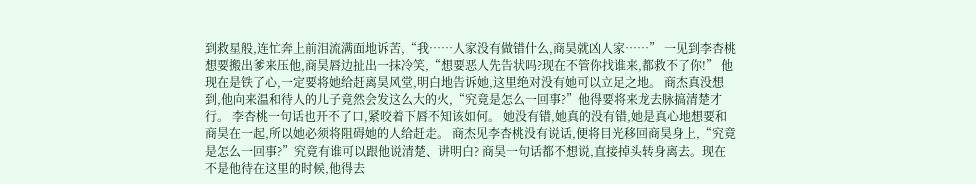到救星般,连忙奔上前泪流满面地诉苦,“我……人家没有做错什么,商昊就凶人家……” 一见到李杏桃想要搬出爹来压他,商昊唇边扯出一抹冷笑,“想要恶人先告状吗?现在不管你找谁来,都救不了你!” 他现在是铁了心,一定要将她给赶离昊风堂,明白地告诉她,这里绝对没有她可以立足之地。 商杰真没想到,他向来温和待人的儿子竟然会发这么大的火,“究竟是怎么一回事?”他得要将来龙去脉搞清楚才行。 李杏桃一句话也开不了口,紧咬着下唇不知该如何。 她没有错,她真的没有错,她是真心地想要和商昊在一起,所以她必须将阻碍她的人给赶走。 商杰见李杏桃没有说话,便将目光移回商昊身上,“究竟是怎么一回事?”究竟有谁可以跟他说清楚、讲明白? 商昊一句话都不想说,直接掉头转身离去。现在不是他待在这里的时候,他得去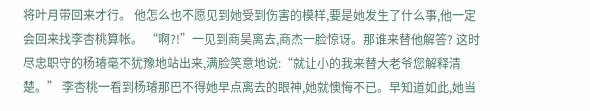将叶月带回来才行。 他怎么也不愿见到她受到伤害的模样,要是她发生了什么事,他一定会回来找李杏桃算帐。 “啊?!”一见到商昊离去,商杰一脸惊讶。那谁来替他解答? 这时尽忠职守的杨璿毫不犹豫地站出来,满脸笑意地说:“就让小的我来替大老爷您解释清楚。” 李杏桃一看到杨璿那巴不得她早点离去的眼神,她就懊悔不已。早知道如此,她当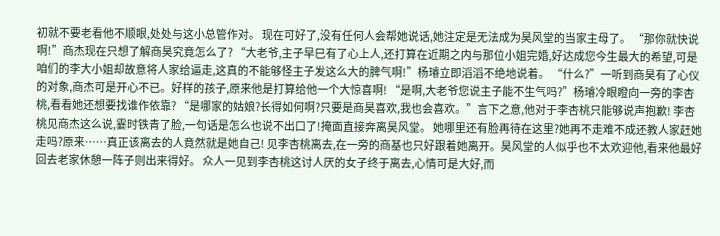初就不要老看他不顺眼,处处与这小总管作对。 现在可好了,没有任何人会帮她说话,她注定是无法成为昊风堂的当家主母了。 “那你就快说啊!”商杰现在只想了解商昊究竟怎么了? “大老爷,主子早巳有了心上人,还打算在近期之内与那位小姐完婚,好达成您今生最大的希望,可是咱们的李大小姐却故意将人家给逼走,这真的不能够怪主子发这么大的脾气啊!”杨璿立即滔滔不绝地说着。 “什么?”一听到商昊有了心仪的对象,商杰可是开心不已。好样的孩子,原来他是打算给他一个大惊喜啊! “是啊,大老爷您说主子能不生气吗?”杨璿冷眼瞪向一旁的李杏桃,看看她还想要找谁作依靠? “是哪家的姑娘?长得如何啊?只要是商昊喜欢,我也会喜欢。”言下之意,他对于李杏桃只能够说声抱歉! 李杏桃见商杰这么说,霎时铁青了脸,一句话是怎么也说不出口了!掩面直接奔离昊风堂。 她哪里还有脸再待在这里?她再不走难不成还教人家赶她走吗?原来……真正该离去的人竟然就是她自己! 见李杏桃离去,在一旁的商基也只好跟着她离开。昊风堂的人似乎也不太欢迎他,看来他最好回去老家休憩一阵子则出来得好。 众人一见到李杏桃这讨人厌的女子终于离去,心情可是大好,而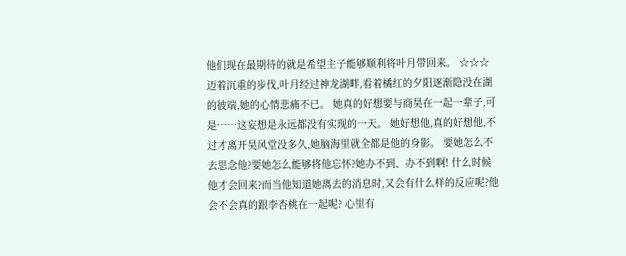他们现在最期待的就是希望主子能够顺利将叶月带回来。 ☆☆☆ 迈着沉重的步伐,叶月经过神龙湖畔,看着橘红的夕阳逐渐隐没在湖的彼端,她的心情悲痛不已。 她真的好想要与商昊在一起一辈子,可是……这妄想是永远都没有实现的一天。 她好想他,真的好想他,不过才离开昊风堂没多久,她脑海里就全都是他的身影。 要她怎么不去思念他?要她怎么能够将他忘怀?她办不到、办不到啊! 什么时候他才会回来?而当他知道她离去的消息时,又会有什么样的反应呢?他会不会真的跟李杏桃在一起呢? 心里有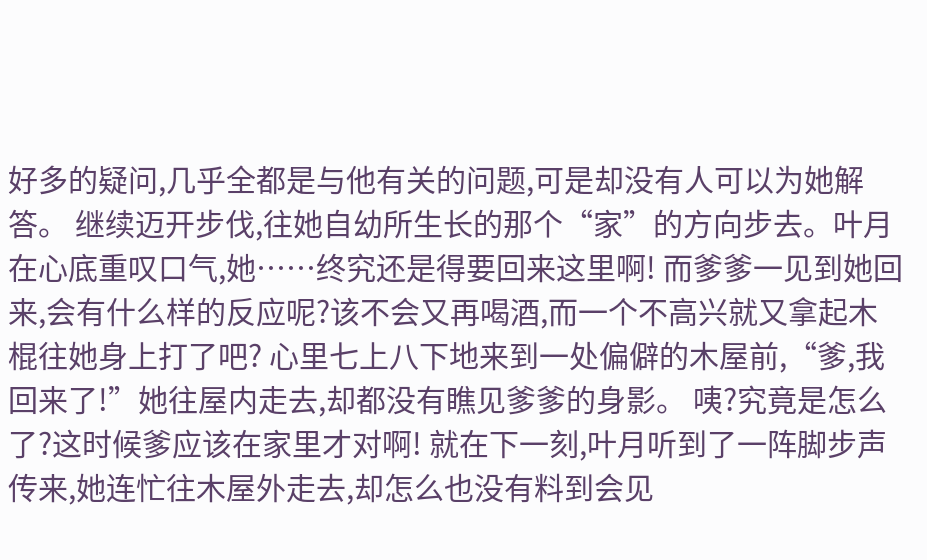好多的疑问,几乎全都是与他有关的问题,可是却没有人可以为她解答。 继续迈开步伐,往她自幼所生长的那个“家”的方向步去。叶月在心底重叹口气,她……终究还是得要回来这里啊! 而爹爹一见到她回来,会有什么样的反应呢?该不会又再喝酒,而一个不高兴就又拿起木棍往她身上打了吧? 心里七上八下地来到一处偏僻的木屋前,“爹,我回来了!”她往屋内走去,却都没有瞧见爹爹的身影。 咦?究竟是怎么了?这时候爹应该在家里才对啊! 就在下一刻,叶月听到了一阵脚步声传来,她连忙往木屋外走去,却怎么也没有料到会见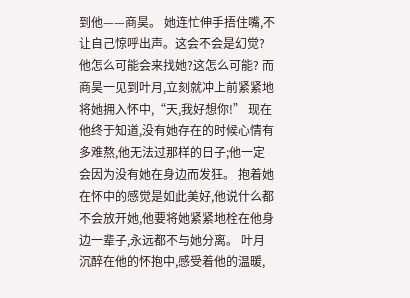到他——商昊。 她连忙伸手捂住嘴,不让自己惊呼出声。这会不会是幻觉?他怎么可能会来找她?这怎么可能? 而商昊一见到叶月,立刻就冲上前紧紧地将她拥入怀中,“天,我好想你!” 现在他终于知道,没有她存在的时候心情有多难熬,他无法过那样的日子;他一定会因为没有她在身边而发狂。 抱着她在怀中的感觉是如此美好,他说什么都不会放开她,他要将她紧紧地栓在他身边一辈子,永远都不与她分离。 叶月沉醉在他的怀抱中,感受着他的温暖,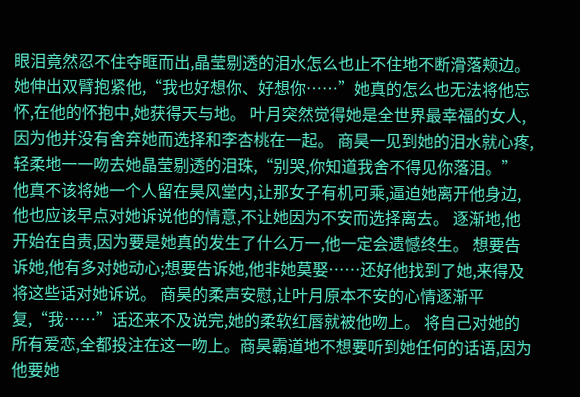眼泪竟然忍不住夺眶而出,晶莹剔透的泪水怎么也止不住地不断滑落颊边。 她伸出双臂抱紧他,“我也好想你、好想你……”她真的怎么也无法将他忘怀,在他的怀抱中,她获得天与地。 叶月突然觉得她是全世界最幸福的女人,因为他并没有舍弃她而选择和李杏桃在一起。 商昊一见到她的泪水就心疼,轻柔地一一吻去她晶莹剔透的泪珠,“别哭,你知道我舍不得见你落泪。” 他真不该将她一个人留在昊风堂内,让那女子有机可乘,逼迫她离开他身边,他也应该早点对她诉说他的情意,不让她因为不安而选择离去。 逐渐地,他开始在自责,因为要是她真的发生了什么万一,他一定会遗憾终生。 想要告诉她,他有多对她动心;想要告诉她,他非她莫娶……还好他找到了她,来得及将这些话对她诉说。 商昊的柔声安慰,让叶月原本不安的心情逐渐平复,“我……”话还来不及说完,她的柔软红唇就被他吻上。 将自己对她的所有爱恋,全都投注在这一吻上。商昊霸道地不想要听到她任何的话语,因为他要她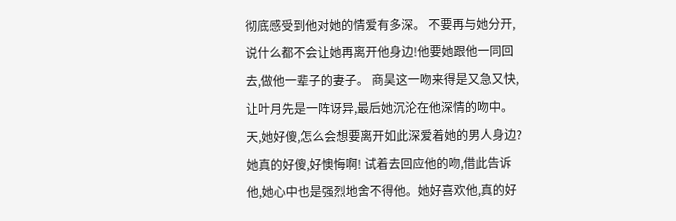彻底感受到他对她的情爱有多深。 不要再与她分开,说什么都不会让她再离开他身边!他要她跟他一同回去,做他一辈子的妻子。 商昊这一吻来得是又急又快,让叶月先是一阵讶异,最后她沉沦在他深情的吻中。 天,她好傻,怎么会想要离开如此深爱着她的男人身边?她真的好傻,好懊悔啊! 试着去回应他的吻,借此告诉他,她心中也是强烈地舍不得他。她好喜欢他,真的好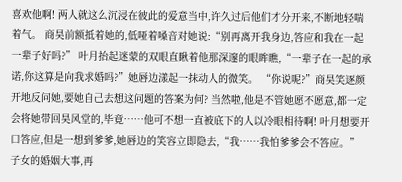喜欢他啊! 两人就这么沉浸在彼此的爱意当中,许久过后他们才分开来,不断地轻喘着气。 商昊前额抵着她的,低哑着嗓音对她说:“别再离开我身边,答应和我在一起一辈子好吗?” 叶月抬起迷蒙的双眼直瞅着他那深邃的眼眸瞧,“一辈子在一起的承诺,你这算是向我求婚吗?”她唇边漾起一抹动人的微笑。 “你说呢?”商昊笑逐颜开地反问她,要她自己去想这问题的答案为何? 当然啦,他是不管她愿不愿意,都一定会将她带回昊风堂的,毕竟……他可不想一直被底下的人以冷眼相待啊! 叶月想要开口答应,但是一想到爹爹,她唇边的笑容立即隐去,“我……我怕爹爹会不答应。” 子女的婚姻大事,再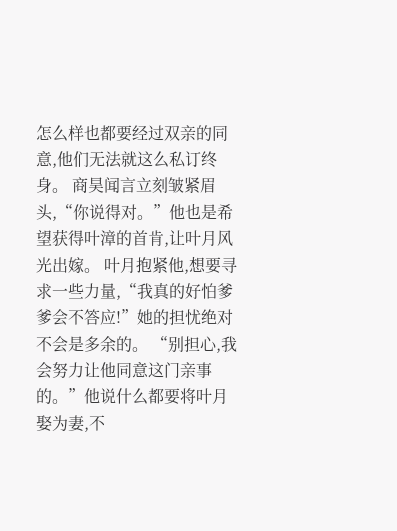怎么样也都要经过双亲的同意,他们无法就这么私订终身。 商昊闻言立刻皱紧眉头,“你说得对。”他也是希望获得叶漳的首肯,让叶月风光出嫁。 叶月抱紧他,想要寻求一些力量,“我真的好怕爹爹会不答应!”她的担忧绝对不会是多余的。 “别担心,我会努力让他同意这门亲事的。”他说什么都要将叶月娶为妻,不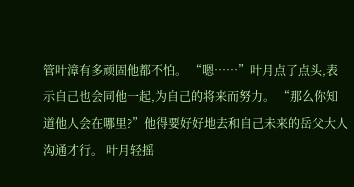管叶漳有多顽固他都不怕。 “嗯……”叶月点了点头,表示自己也会同他一起,为自己的将来而努力。 “那么你知道他人会在哪里?”他得要好好地去和自己未来的岳父大人沟通才行。 叶月轻摇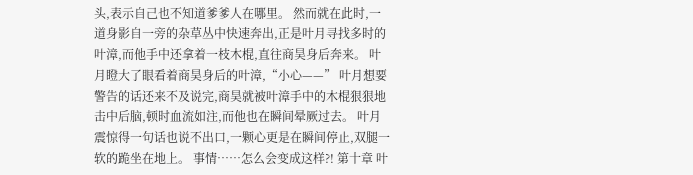头,表示自己也不知道爹爹人在哪里。 然而就在此时,一道身影自一旁的杂草丛中快速奔出,正是叶月寻找多时的叶漳,而他手中还拿着一枝木棍,直往商昊身后奔来。 叶月瞪大了眼看着商昊身后的叶漳,“小心——” 叶月想要警告的话还来不及说完,商昊就被叶漳手中的木棍狠狠地击中后脑,顿时血流如注,而他也在瞬间晕厥过去。 叶月震惊得一句话也说不出口,一颗心更是在瞬间停止,双腿一软的跪坐在地上。 事情……怎么会变成这样?! 第十章 叶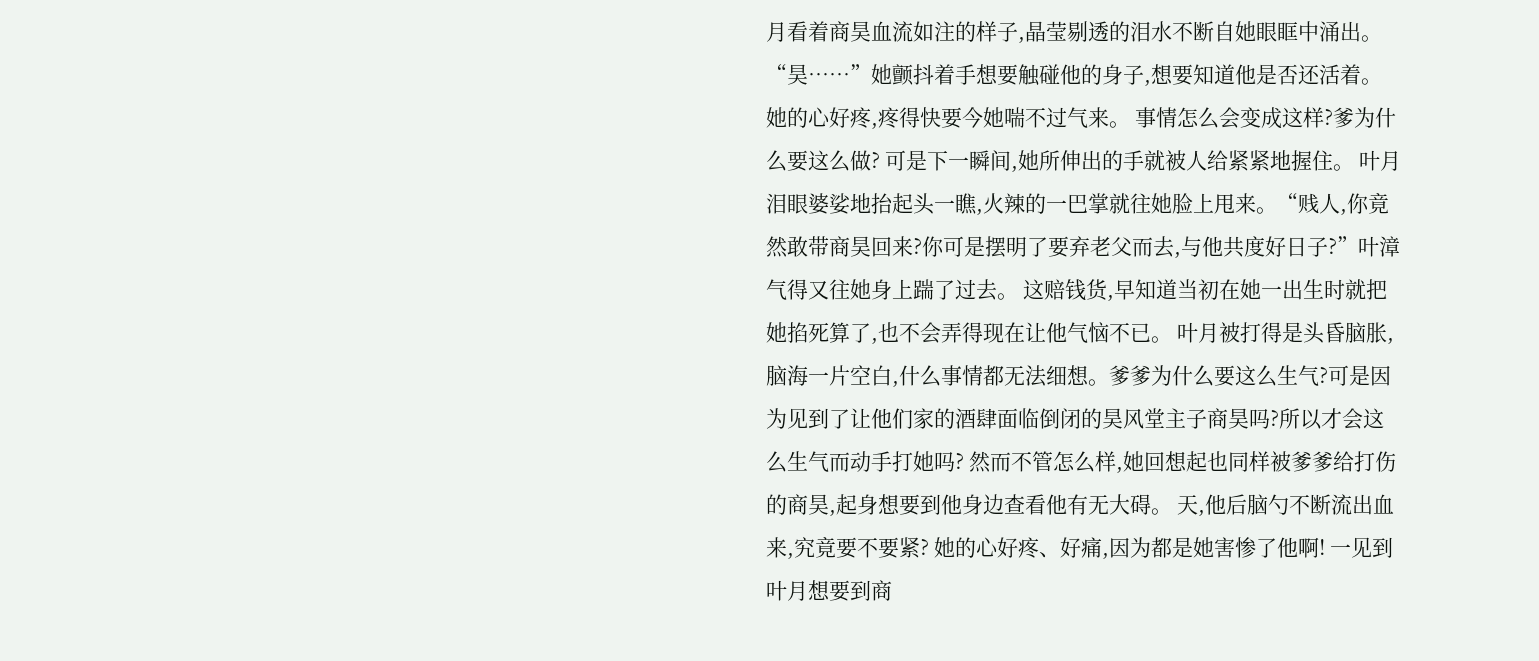月看着商昊血流如注的样子,晶莹剔透的泪水不断自她眼眶中涌出。“昊……”她颤抖着手想要触碰他的身子,想要知道他是否还活着。 她的心好疼,疼得快要今她喘不过气来。 事情怎么会变成这样?爹为什么要这么做? 可是下一瞬间,她所伸出的手就被人给紧紧地握住。 叶月泪眼婆娑地抬起头一瞧,火辣的一巴掌就往她脸上甩来。“贱人,你竟然敢带商昊回来?你可是摆明了要弃老父而去,与他共度好日子?”叶漳气得又往她身上踹了过去。 这赔钱货,早知道当初在她一出生时就把她掐死算了,也不会弄得现在让他气恼不已。 叶月被打得是头昏脑胀,脑海一片空白,什么事情都无法细想。爹爹为什么要这么生气?可是因为见到了让他们家的酒肆面临倒闭的昊风堂主子商昊吗?所以才会这么生气而动手打她吗? 然而不管怎么样,她回想起也同样被爹爹给打伤的商昊,起身想要到他身边查看他有无大碍。 天,他后脑勺不断流出血来,究竟要不要紧? 她的心好疼、好痛,因为都是她害惨了他啊! 一见到叶月想要到商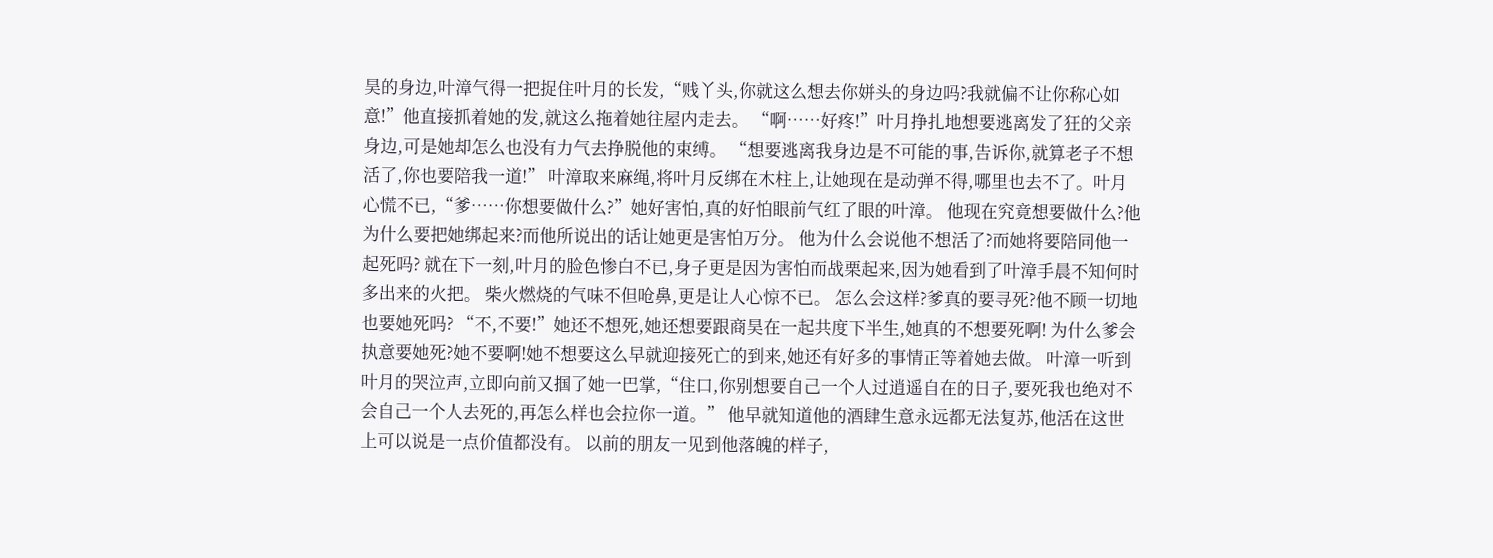昊的身边,叶漳气得一把捉住叶月的长发,“贱丫头,你就这么想去你姘头的身边吗?我就偏不让你称心如意!”他直接抓着她的发,就这么拖着她往屋内走去。 “啊……好疼!”叶月挣扎地想要逃离发了狂的父亲身边,可是她却怎么也没有力气去挣脱他的束缚。 “想要逃离我身边是不可能的事,告诉你,就算老子不想活了,你也要陪我一道!” 叶漳取来麻绳,将叶月反绑在木柱上,让她现在是动弹不得,哪里也去不了。叶月心慌不已,“爹……你想要做什么?”她好害怕,真的好怕眼前气红了眼的叶漳。 他现在究竟想要做什么?他为什么要把她绑起来?而他所说出的话让她更是害怕万分。 他为什么会说他不想活了?而她将要陪同他一起死吗? 就在下一刻,叶月的脸色惨白不已,身子更是因为害怕而战栗起来,因为她看到了叶漳手晨不知何时多出来的火把。 柴火燃烧的气味不但呛鼻,更是让人心惊不已。 怎么会这样?爹真的要寻死?他不顾一切地也要她死吗? “不,不要!”她还不想死,她还想要跟商昊在一起共度下半生,她真的不想要死啊! 为什么爹会执意要她死?她不要啊!她不想要这么早就迎接死亡的到来,她还有好多的事情正等着她去做。 叶漳一听到叶月的哭泣声,立即向前又掴了她一巴掌,“住口,你别想要自己一个人过逍遥自在的日子,要死我也绝对不会自己一个人去死的,再怎么样也会拉你一道。” 他早就知道他的酒肆生意永远都无法复苏,他活在这世上可以说是一点价值都没有。 以前的朋友一见到他落魄的样子,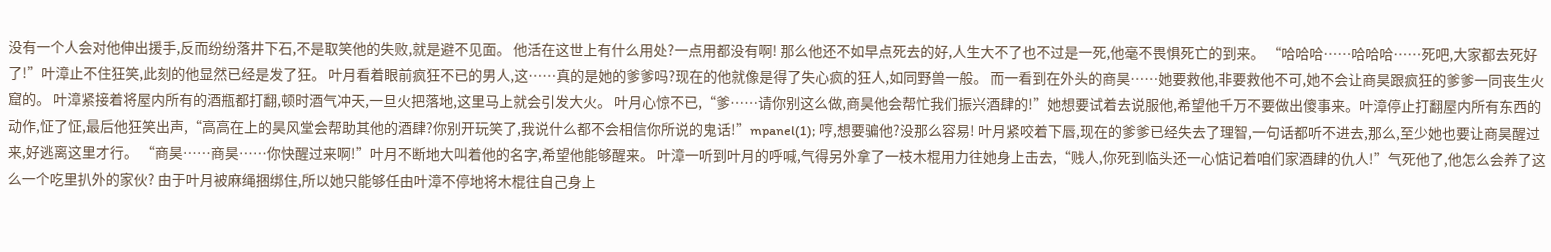没有一个人会对他伸出援手,反而纷纷落井下石,不是取笑他的失败,就是避不见面。 他活在这世上有什么用处?一点用都没有啊! 那么他还不如早点死去的好,人生大不了也不过是一死,他毫不畏惧死亡的到来。 “哈哈哈……哈哈哈……死吧,大家都去死好了!”叶漳止不住狂笑,此刻的他显然已经是发了狂。 叶月看着眼前疯狂不已的男人,这……真的是她的爹爹吗?现在的他就像是得了失心疯的狂人,如同野兽一般。 而一看到在外头的商昊……她要救他,非要救他不可,她不会让商昊跟疯狂的爹爹一同丧生火窟的。 叶漳紧接着将屋内所有的酒瓶都打翻,顿时酒气冲天,一旦火把落地,这里马上就会引发大火。 叶月心惊不已,“爹……请你别这么做,商昊他会帮忙我们振兴酒肆的!”她想要试着去说服他,希望他千万不要做出傻事来。叶漳停止打翻屋内所有东西的动作,怔了怔,最后他狂笑出声,“高高在上的昊风堂会帮助其他的酒肆?你别开玩笑了,我说什么都不会相信你所说的鬼话!”mpanel(1); 哼,想要骗他?没那么容易! 叶月紧咬着下唇,现在的爹爹已经失去了理智,一句话都听不进去,那么,至少她也要让商昊醒过来,好逃离这里才行。 “商昊……商昊……你快醒过来啊!”叶月不断地大叫着他的名字,希望他能够醒来。 叶漳一听到叶月的呼喊,气得另外拿了一枝木棍用力往她身上击去,“贱人,你死到临头还一心惦记着咱们家酒肆的仇人!”气死他了,他怎么会养了这么一个吃里扒外的家伙? 由于叶月被麻绳捆绑住,所以她只能够任由叶漳不停地将木棍往自己身上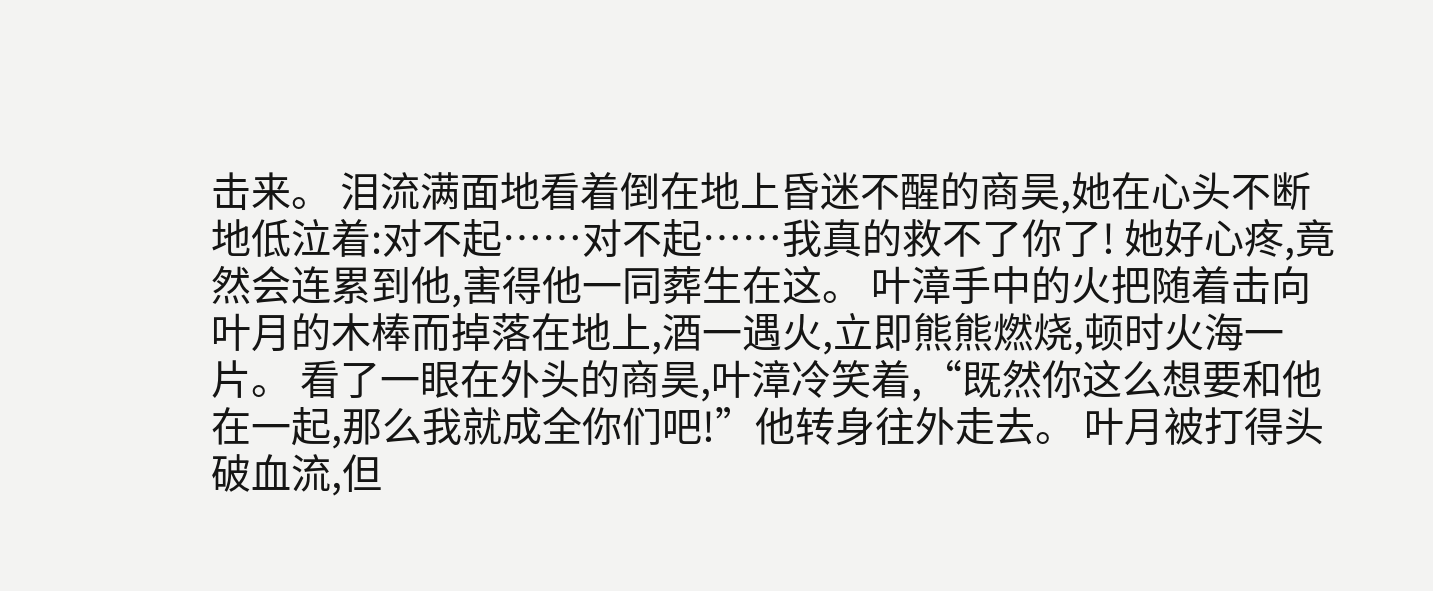击来。 泪流满面地看着倒在地上昏迷不醒的商昊,她在心头不断地低泣着:对不起……对不起……我真的救不了你了! 她好心疼,竟然会连累到他,害得他一同葬生在这。 叶漳手中的火把随着击向叶月的木棒而掉落在地上,酒一遇火,立即熊熊燃烧,顿时火海一片。 看了一眼在外头的商昊,叶漳冷笑着,“既然你这么想要和他在一起,那么我就成全你们吧!”他转身往外走去。 叶月被打得头破血流,但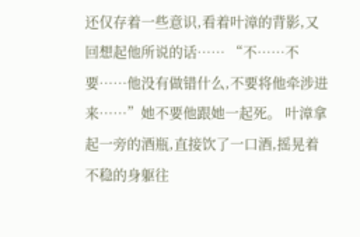还仅存着一些意识,看着叶漳的背影,又回想起他所说的话…… “不……不要……他没有做错什么,不要将他牵涉进来……”她不要他跟她一起死。 叶漳拿起一旁的酒瓶,直接饮了一口酒,摇晃着不稳的身躯往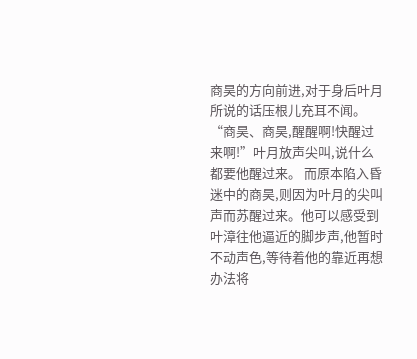商昊的方向前进,对于身后叶月所说的话压根儿充耳不闻。 “商昊、商昊,醒醒啊!快醒过来啊!”叶月放声尖叫,说什么都要他醒过来。 而原本陷入昏迷中的商昊,则因为叶月的尖叫声而苏醒过来。他可以感受到叶漳往他逼近的脚步声,他暂时不动声色,等待着他的靠近再想办法将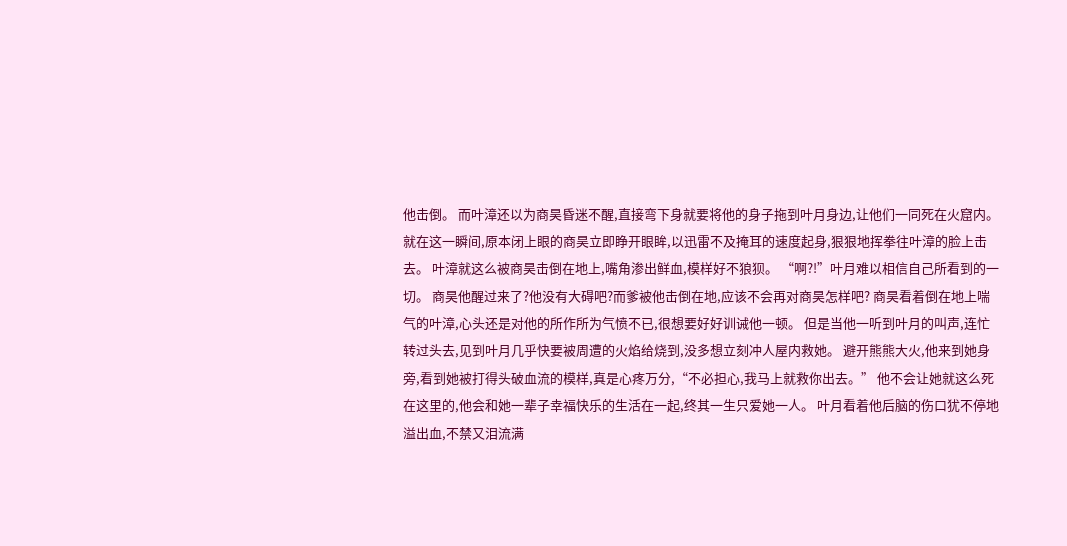他击倒。 而叶漳还以为商昊昏迷不醒,直接弯下身就要将他的身子拖到叶月身边,让他们一同死在火窟内。 就在这一瞬间,原本闭上眼的商昊立即睁开眼眸,以迅雷不及掩耳的速度起身,狠狠地挥拳往叶漳的脸上击去。 叶漳就这么被商昊击倒在地上,嘴角渗出鲜血,模样好不狼狈。 “啊?!”叶月难以相信自己所看到的一切。 商昊他醒过来了?他没有大碍吧?而爹被他击倒在地,应该不会再对商昊怎样吧? 商昊看着倒在地上喘气的叶漳,心头还是对他的所作所为气愤不已,很想要好好训诫他一顿。 但是当他一听到叶月的叫声,连忙转过头去,见到叶月几乎快要被周遭的火焰给烧到,没多想立刻冲人屋内救她。 避开熊熊大火,他来到她身旁,看到她被打得头破血流的模样,真是心疼万分,“不必担心,我马上就救你出去。” 他不会让她就这么死在这里的,他会和她一辈子幸福快乐的生活在一起,终其一生只爱她一人。 叶月看着他后脑的伤口犹不停地溢出血,不禁又泪流满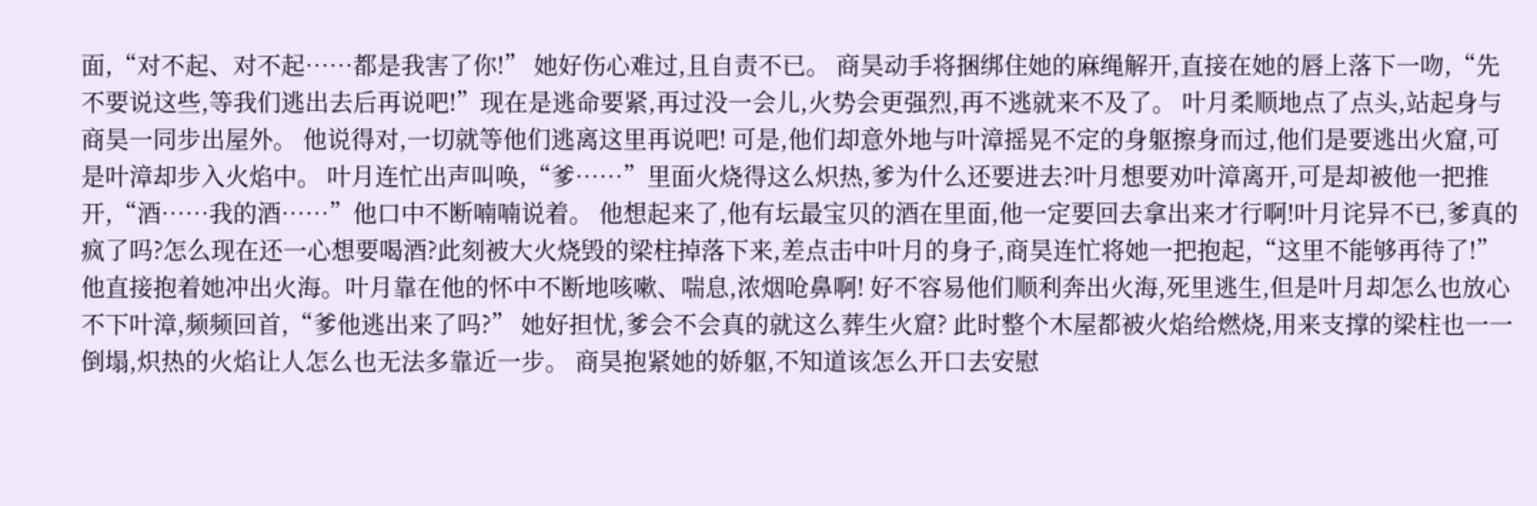面,“对不起、对不起……都是我害了你!” 她好伤心难过,且自责不已。 商昊动手将捆绑住她的麻绳解开,直接在她的唇上落下一吻,“先不要说这些,等我们逃出去后再说吧!”现在是逃命要紧,再过没一会儿,火势会更强烈,再不逃就来不及了。 叶月柔顺地点了点头,站起身与商昊一同步出屋外。 他说得对,一切就等他们逃离这里再说吧! 可是,他们却意外地与叶漳摇晃不定的身躯擦身而过,他们是要逃出火窟,可是叶漳却步入火焰中。 叶月连忙出声叫唤,“爹……”里面火烧得这么炽热,爹为什么还要进去?叶月想要劝叶漳离开,可是却被他一把推开,“酒……我的酒……”他口中不断喃喃说着。 他想起来了,他有坛最宝贝的酒在里面,他一定要回去拿出来才行啊!叶月诧异不已,爹真的疯了吗?怎么现在还一心想要喝酒?此刻被大火烧毁的梁柱掉落下来,差点击中叶月的身子,商昊连忙将她一把抱起,“这里不能够再待了!”他直接抱着她冲出火海。叶月靠在他的怀中不断地咳嗽、喘息,浓烟呛鼻啊! 好不容易他们顺利奔出火海,死里逃生,但是叶月却怎么也放心不下叶漳,频频回首,“爹他逃出来了吗?” 她好担忧,爹会不会真的就这么葬生火窟? 此时整个木屋都被火焰给燃烧,用来支撑的梁柱也一一倒塌,炽热的火焰让人怎么也无法多靠近一步。 商昊抱紧她的娇躯,不知道该怎么开口去安慰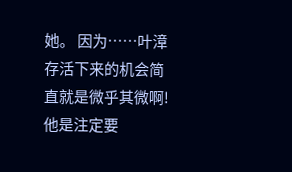她。 因为……叶漳存活下来的机会简直就是微乎其微啊!他是注定要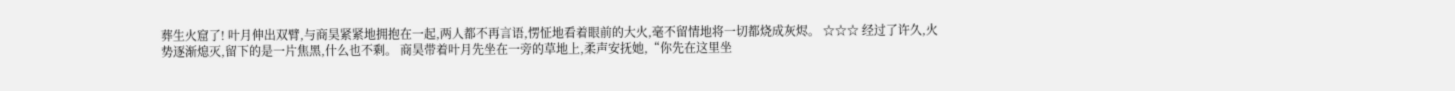葬生火窟了! 叶月伸出双臂,与商昊紧紧地拥抱在一起,两人都不再言语,愣怔地看着眼前的大火,毫不留情地将一切都烧成灰烬。 ☆☆☆ 经过了许久,火势逐渐熄灭,留下的是一片焦黑,什么也不剩。 商昊带着叶月先坐在一旁的草地上,柔声安抚她,“你先在这里坐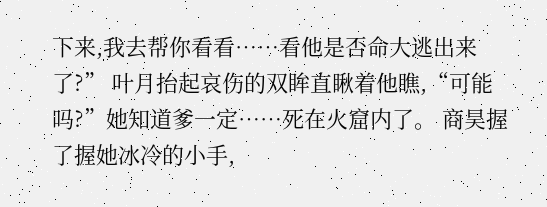下来,我去帮你看看……看他是否命大逃出来了?” 叶月抬起哀伤的双眸直瞅着他瞧,“可能吗?”她知道爹一定……死在火窟内了。 商昊握了握她冰冷的小手,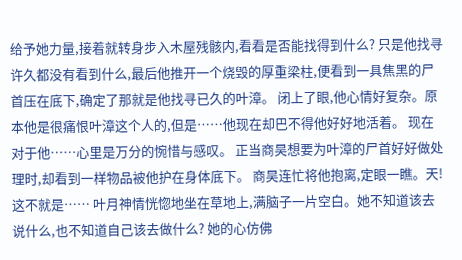给予她力量,接着就转身步入木屋残骸内,看看是否能找得到什么? 只是他找寻许久都没有看到什么,最后他推开一个烧毁的厚重梁柱,便看到一具焦黑的尸首压在底下,确定了那就是他找寻已久的叶漳。 闭上了眼,他心情好复杂。原本他是很痛恨叶漳这个人的,但是……他现在却巴不得他好好地活着。 现在对于他……心里是万分的惋惜与感叹。 正当商昊想要为叶漳的尸首好好做处理时,却看到一样物品被他护在身体底下。 商昊连忙将他抱离,定眼一瞧。天!这不就是…… 叶月神情恍惚地坐在草地上,满脑子一片空白。她不知道该去说什么,也不知道自己该去做什么? 她的心仿佛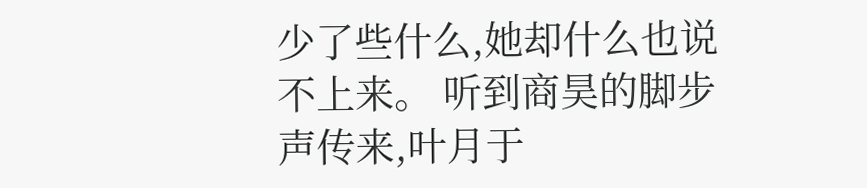少了些什么,她却什么也说不上来。 听到商昊的脚步声传来,叶月于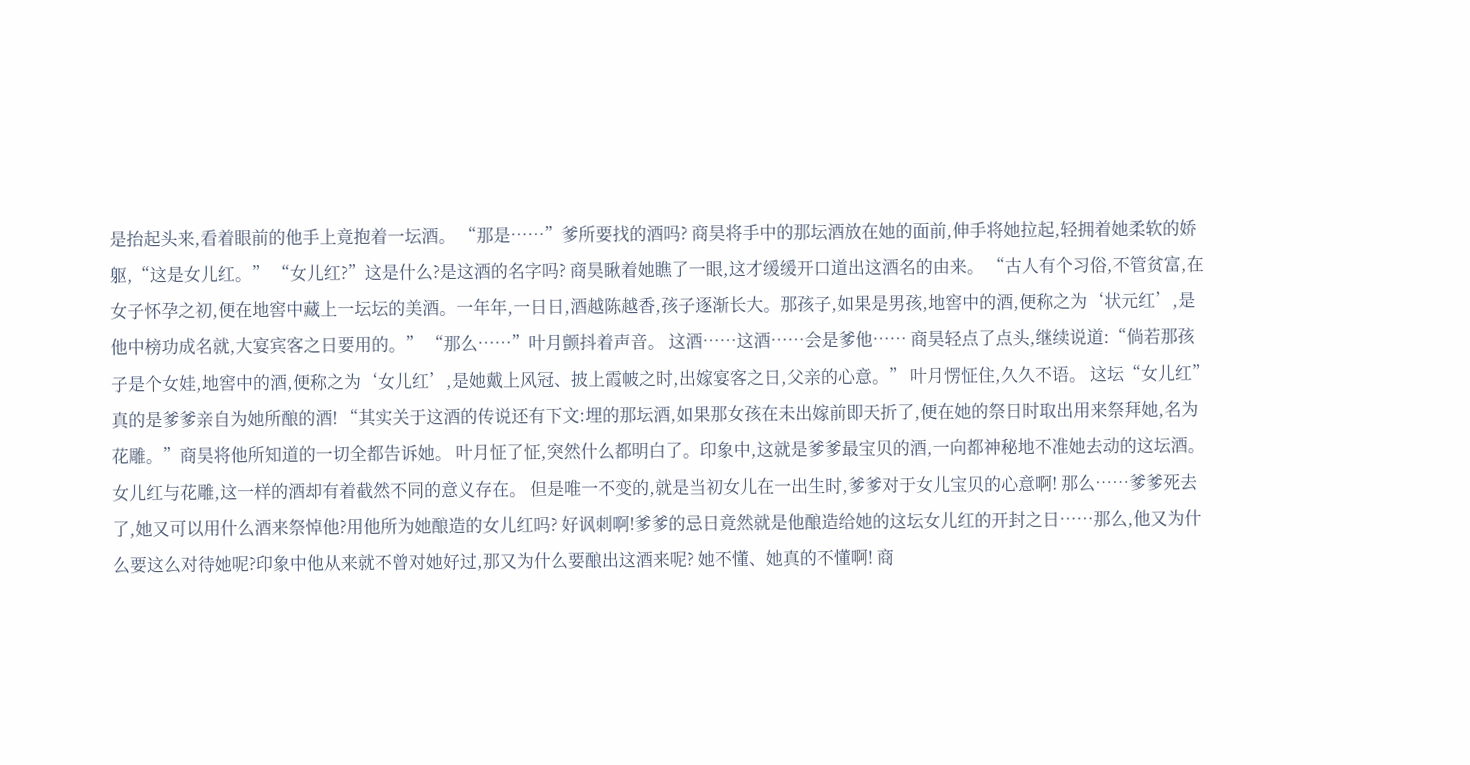是抬起头来,看着眼前的他手上竟抱着一坛酒。 “那是……”爹所要找的酒吗? 商昊将手中的那坛酒放在她的面前,伸手将她拉起,轻拥着她柔软的娇躯,“这是女儿红。” “女儿红?”这是什么?是这酒的名字吗? 商昊瞅着她瞧了一眼,这才缓缓开口道出这酒名的由来。 “古人有个习俗,不管贫富,在女子怀孕之初,便在地窖中藏上一坛坛的美酒。一年年,一日日,酒越陈越香,孩子逐渐长大。那孩子,如果是男孩,地窖中的酒,便称之为‘状元红’,是他中榜功成名就,大宴宾客之日要用的。” “那么……”叶月颤抖着声音。 这酒……这酒……会是爹他…… 商昊轻点了点头,继续说道:“倘若那孩子是个女娃,地窖中的酒,便称之为‘女儿红’,是她戴上风冠、披上霞帔之时,出嫁宴客之日,父亲的心意。” 叶月愣怔住,久久不语。 这坛“女儿红”真的是爹爹亲自为她所酿的酒! “其实关于这酒的传说还有下文:埋的那坛酒,如果那女孩在未出嫁前即天折了,便在她的祭日时取出用来祭拜她,名为花雕。”商昊将他所知道的一切全都告诉她。 叶月怔了怔,突然什么都明白了。印象中,这就是爹爹最宝贝的酒,一向都神秘地不准她去动的这坛酒。 女儿红与花雕,这一样的酒却有着截然不同的意义存在。 但是唯一不变的,就是当初女儿在一出生时,爹爹对于女儿宝贝的心意啊! 那么……爹爹死去了,她又可以用什么酒来祭悼他?用他所为她酿造的女儿红吗? 好讽刺啊!爹爹的忌日竟然就是他酿造给她的这坛女儿红的开封之日……那么,他又为什么要这么对待她呢?印象中他从来就不曾对她好过,那又为什么要酿出这酒来呢? 她不懂、她真的不懂啊! 商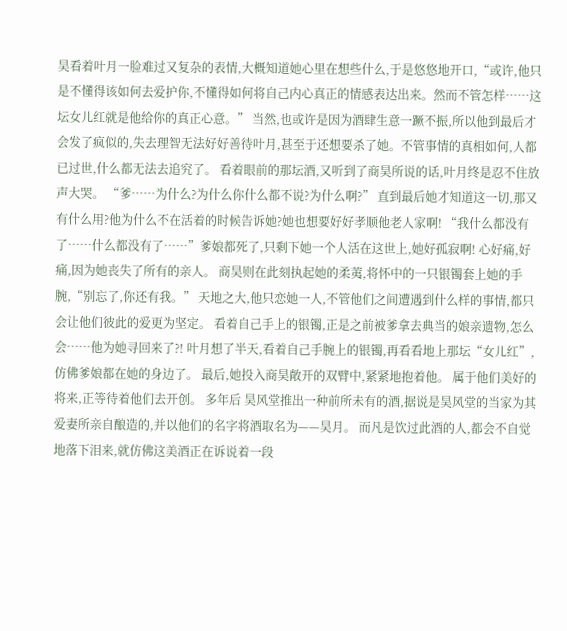昊看着叶月一脸难过又复杂的表情,大概知道她心里在想些什么,于是悠悠地开口,“或许,他只是不懂得该如何去爱护你,不懂得如何将自己内心真正的情感表达出来。然而不管怎样……这坛女儿红就是他给你的真正心意。” 当然,也或许是因为酒肆生意一蹶不振,所以他到最后才会发了疯似的,失去理智无法好好善待叶月,甚至于还想要杀了她。不管事情的真相如何,人都已过世,什么都无法去追究了。 看着眼前的那坛酒,又听到了商昊所说的话,叶月终是忍不住放声大哭。 “爹……为什么?为什么你什么都不说?为什么啊?” 直到最后她才知道这一切,那又有什么用?他为什么不在活着的时候告诉她?她也想要好好孝顺他老人家啊! “我什么都没有了……什么都没有了……”爹娘都死了,只剩下她一个人活在这世上,她好孤寂啊! 心好痛,好痛,因为她丧失了所有的亲人。 商昊则在此刻执起她的柔荑,将怀中的一只银镯套上她的手腕,“别忘了,你还有我。” 天地之大,他只恋她一人,不管他们之间遭遇到什么样的事情,都只会让他们彼此的爱更为坚定。 看着自己手上的银镯,正是之前被爹拿去典当的娘亲遗物,怎么会……他为她寻回来了?! 叶月想了半天,看着自己手腕上的银镯,再看看地上那坛“女儿红”,仿佛爹娘都在她的身边了。 最后,她投入商昊敞开的双臂中,紧紧地抱着他。 属于他们美好的将来,正等待着他们去开创。 多年后 昊风堂推出一种前所未有的酒,据说是昊风堂的当家为其爱妻所亲自酿造的,并以他们的名字将酒取名为——昊月。 而凡是饮过此酒的人,都会不自觉地落下泪来,就仿佛这美酒正在诉说着一段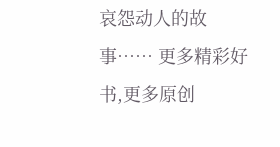哀怨动人的故事…… 更多精彩好书,更多原创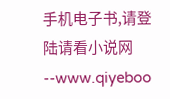手机电子书,请登陆请看小说网--www.qiyeboo